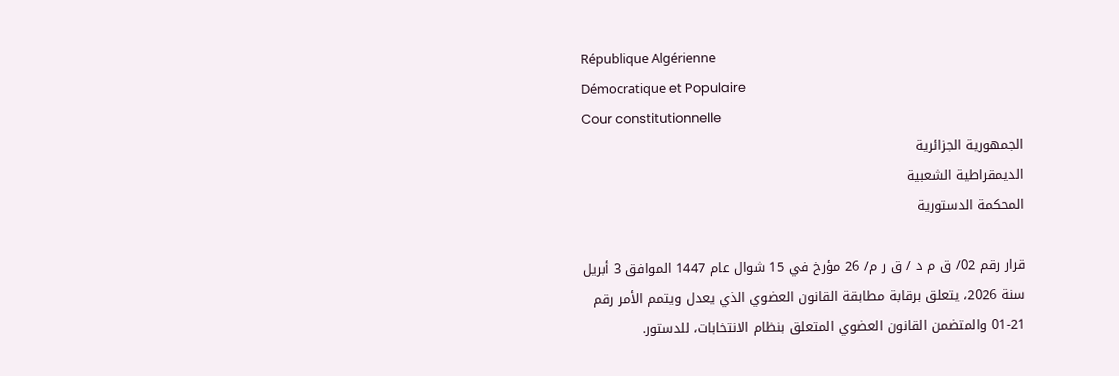République Algérienne
Démocratique et Populaire
Cour constitutionnelle
الجمهورية الجزائرية
الديمقراطية الشعبية
المحكمة الدستورية

قرار رقم 02/ ق م د / ق ر م/ 26 مؤرخ في 15 شوال عام 1447 الموافق 3 أبريل سنة 2026، يتعلق برقابة مطابقة القانون العضوي الذي يعدل ويتمم الأمر رقم 21-01 والمتضمن القانون العضوي المتعلق بنظام الانتخابات، للدستور.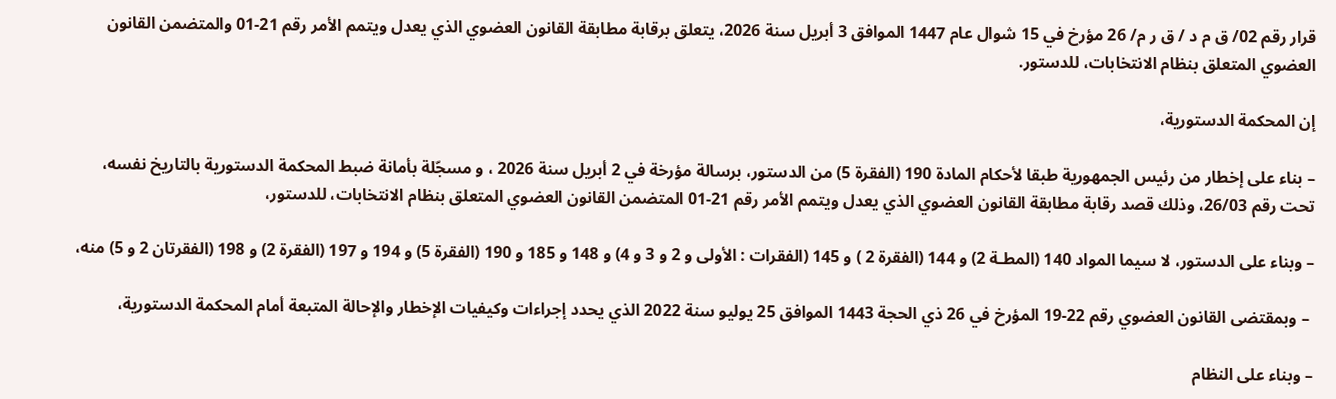قرار رقم 02/ ق م د / ق ر م/ 26 مؤرخ في 15 شوال عام 1447 الموافق 3 أبريل سنة 2026، يتعلق برقابة مطابقة القانون العضوي الذي يعدل ويتمم الأمر رقم 21-01 والمتضمن القانون العضوي المتعلق بنظام الانتخابات، للدستور.

إن المحكمة الدستورية،

– بناء على إخطار من رئيس الجمهورية طبقا لأحكام المادة 190 (الفقرة 5) من الدستور، برسالة مؤرخة في 2 أبريل سنة 2026 ، و مسجّلة بأمانة ضبط المحكمة الدستورية بالتاريخ نفسه، تحت رقم 26/03، وذلك قصد رقابة مطابقة القانون العضوي الذي يعدل ويتمم الأمر رقم 21-01 المتضمن القانون العضوي المتعلق بنظام الانتخابات، للدستور،

– وبناء على الدستور، لا سيما المواد 140 (المطـة 2) و 144 (الفقرة 2 ) و 145 (الفقرات : الأولى و 2 و 3 و 4) و 148 و 185 و 190 (الفقرة 5) و 194 و 197 (الفقرة 2) و 198 (الفقرتان 2 و 5) منه،

 – وبمقتضى القانون العضوي رقم 22-19 المؤرخ في 26 ذي الحجة 1443 الموافق 25 يوليو سنة 2022 الذي يحدد إجراءات وكيفيات الإخطار والإحالة المتبعة أمام المحكمة الدستورية،

– وبناء على النظام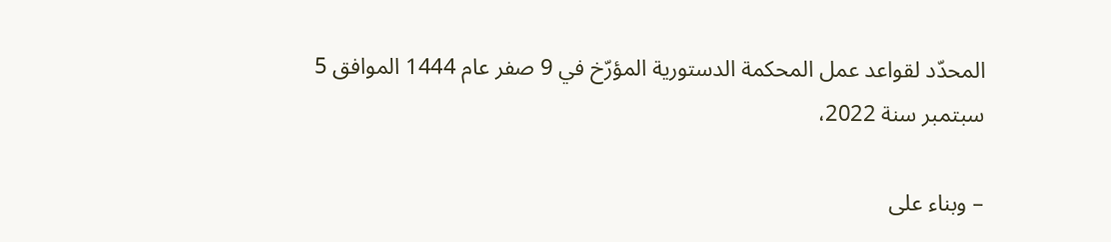المحدّد لقواعد عمل المحكمة الدستورية المؤرّخ في 9 صفر عام 1444 الموافق 5 سبتمبر سنة 2022،

– وبناء على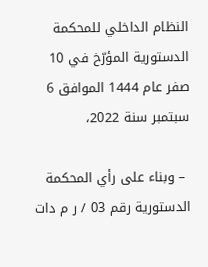النظام الداخلي للمحكمة الدستورية المؤرّخ في 10 صفر عام 1444 الموافق 6 سبتمبر سنة 2022،

 – وبناء على رأي المحكمة الدستورية رقم 03 / ر م دات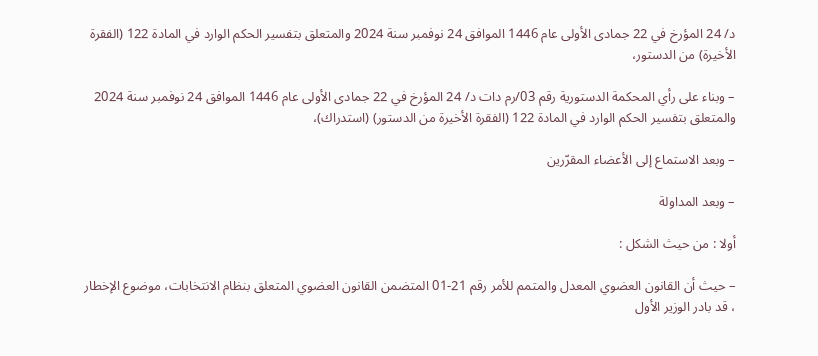د/ 24 المؤرخ في 22 جمادى الأولى عام 1446 الموافق 24 نوفمبر سنة 2024 والمتعلق بتفسير الحكم الوارد في المادة 122 (الفقرة الأخيرة) من الدستور،

– وبناء على رأي المحكمة الدستورية رقم 03/رم دات د/ 24 المؤرخ في 22 جمادى الأولى عام 1446 الموافق 24 نوفمبر سنة 2024 والمتعلق بتفسير الحكم الوارد في المادة 122 (الفقرة الأخيرة من الدستور) (استدراك)،

– وبعد الاستماع إلى الأعضاء المقرّرين

– وبعد المداولة

أولا : من حيث الشكل :

– حيث أن القانون العضوي المعدل والمتمم للأمر رقم 21-01 المتضمن القانون العضوي المتعلق بنظام الانتخابات، موضوع الإخطار ، قد بادر الوزير الأول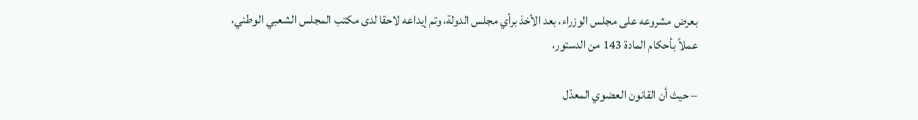بعرض مشروعه على مجلس الوزراء، بعد الأخذ برأي مجلس الدولة، وتم إيداعه لاحقا لدى مكتب المجلس الشعبي الوطني، عملاً بأحكام المادة 143 من الدستور،

– حيث أن القانون العضوي المعدّل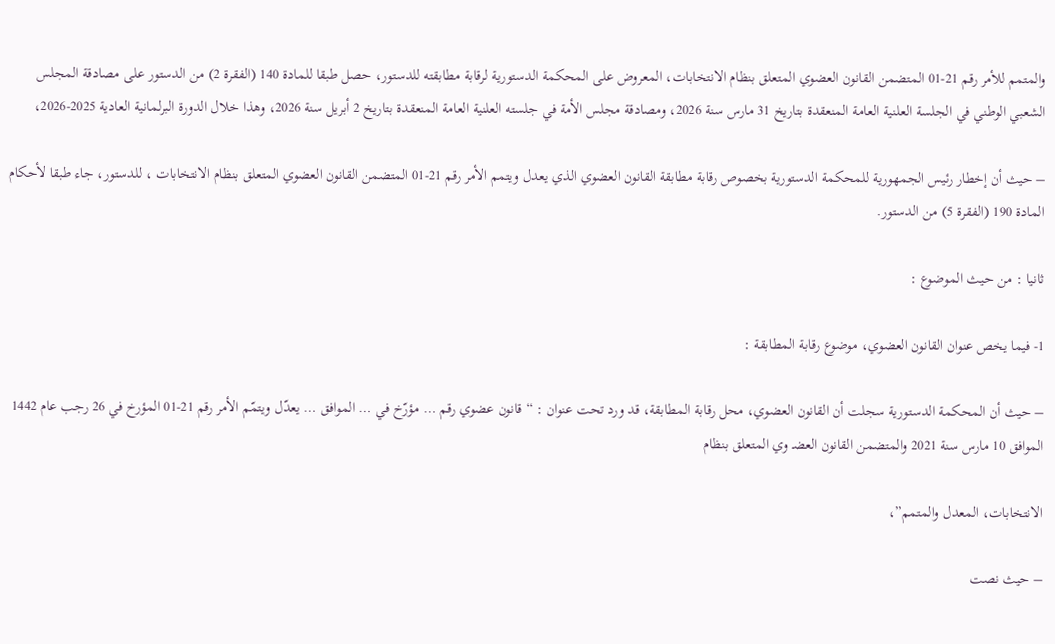والمتمم للأمر رقم 21-01 المتضمن القانون العضوي المتعلق بنظام الانتخابات، المعروض على المحكمة الدستورية لرقابة مطابقته للدستور، حصل طبقا للمادة 140 (الفقرة 2) من الدستور على مصادقة المجلس الشعبي الوطني في الجلسة العلنية العامة المنعقدة بتاريخ 31 مارس سنة 2026، ومصادقة مجلس الأمة في جلسته العلنية العامة المنعقدة بتاريخ 2 أبريل سنة 2026، وهذا خلال الدورة البرلمانية العادية 2025-2026،

– حيث أن إخطار رئيس الجمهورية للمحكمة الدستورية بخصوص رقابة مطابقة القانون العضوي الذي يعدل ويتمم الأمر رقم 21-01 المتضمن القانون العضوي المتعلق بنظام الانتخابات ، للدستور، جاء طبقا لأحكام المادة 190 (الفقرة 5) من الدستور.

ثانيا : من حيث الموضوع :

1- فيما يخص عنوان القانون العضوي، موضوع رقابة المطابقة :

– حيث أن المحكمة الدستورية سجلت أن القانون العضوي، محل رقابة المطابقة، قد ورد تحت عنوان : “قانون عضوي رقم … مؤرّخ في … الموافق … يعدّل ويتمّم الأمر رقم 21-01 المؤرخ في 26 رجب عام 1442 الموافق 10 مارس سنة 2021 والمتضمن القانون العضـ وي المتعلق بنظام

الانتخابات، المعدل والمتمم”،

– حيث نصت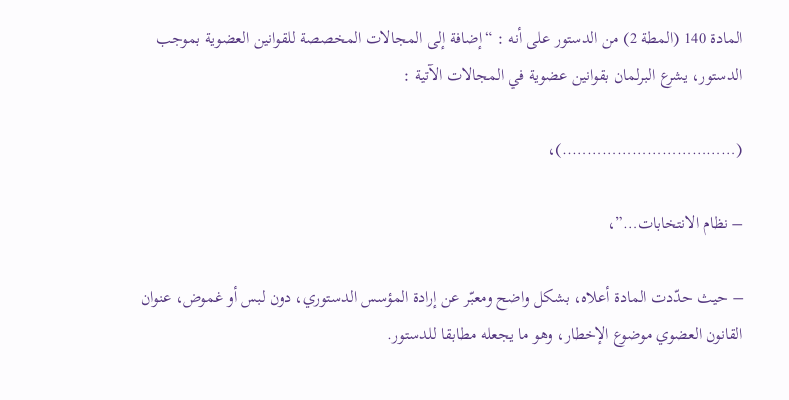المادة 140 (المطة 2) من الدستور على أنه : “إضافة إلى المجالات المخصصة للقوانين العضوية بموجب الدستور، يشرع البرلمان بقوانين عضوية في المجالات الآتية :

(……………………………..)،

– نظام الانتخابات…”،

– حيث حدّدت المادة أعلاه، بشكل واضح ومعبّر عن إرادة المؤسس الدستوري، دون لبس أو غموض، عنوان القانون العضوي موضوع الإخطار، وهو ما يجعله مطابقا للدستور.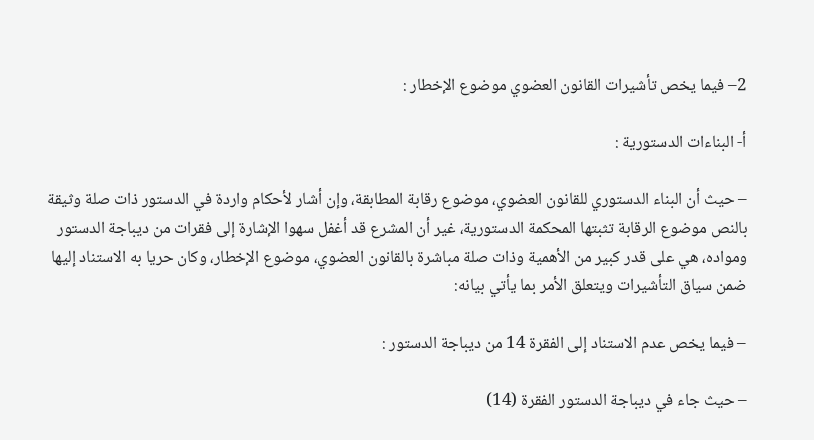2– فيما يخص تأشيرات القانون العضوي موضوع الإخطار :

أ- البناءات الدستورية :

– حيث أن البناء الدستوري للقانون العضوي، موضوع رقابة المطابقة، وإن أشار لأحكام واردة في الدستور ذات صلة وثيقة بالنص موضوع الرقابة تثبتها المحكمة الدستورية، غير أن المشرع قد أغفل سهوا الإشارة إلى فقرات من ديباجة الدستور ومواده، هي على قدر كبير من الأهمية وذات صلة مباشرة بالقانون العضوي، موضوع الإخطار، وكان حريا به الاستناد إليها ضمن سياق التأشيرات ويتعلق الأمر بما يأتي بيانه:

– فيما يخص عدم الاستناد إلى الفقرة 14 من ديباجة الدستور :

– حيث جاء في ديباجة الدستور الفقرة (14)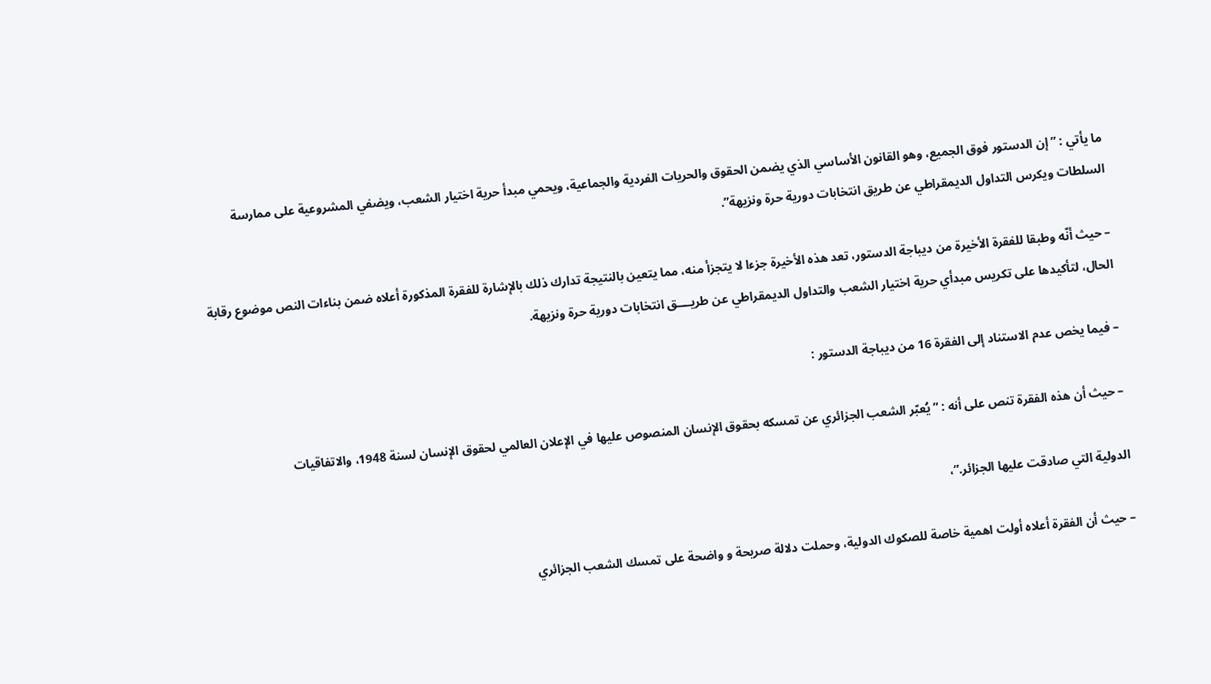ما يأتي : ” إن الدستور فوق الجميع، وهو القانون الأساسي الذي يضمن الحقوق والحريات الفردية والجماعية، ويحمي مبدأ حرية اختيار الشعب، ويضفي المشروعية على ممارسة السلطات ويكرس التداول الديمقراطي عن طريق انتخابات دورية حرة ونزيهة”.

– حيث أنّه وطبقا للفقرة الأخيرة من ديباجة الدستور، تعد هذه الأخيرة جزءا لا يتجزأ منه، مما يتعين بالنتيجة تدارك ذلك بالإشارة للفقرة المذكورة أعلاه ضمن بناءات النص موضوع رقابة الحال، لتأكيدها على تكريس مبدأي حرية اختيار الشعب والتداول الديمقراطي عن طريــــق انتخابات دورية حرة ونزيهة.

– فيما يخص عدم الاستناد إلى الفقرة 16 من ديباجة الدستور :

– حيث أن هذه الفقرة تنص على أنه : ” يُعبّر الشعب الجزائري عن تمسكه بحقوق الإنسان المنصوص عليها في الإعلان العالمي لحقوق الإنسان لسنة 1948، والاتفاقيات

الدولية التي صادقت عليها الجزائر.”،

– حيث أن الفقرة أعلاه أولت اهمية خاصة للصكوك الدولية، وحملت دلالة صريحة و واضحة على تمسك الشعب الجزائري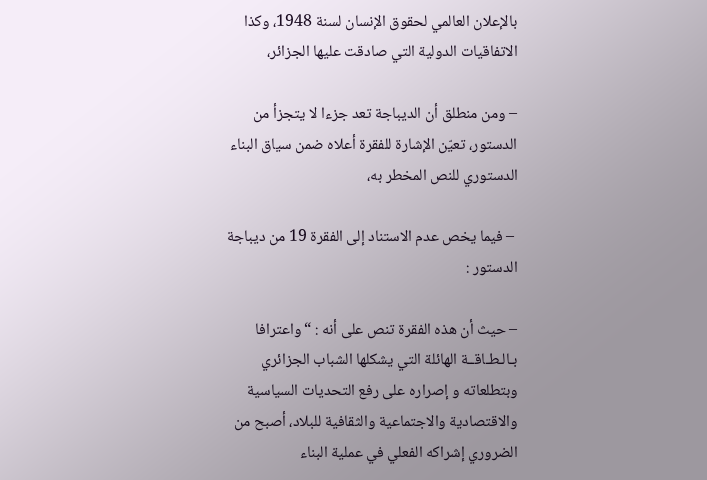بالإعلان العالمي لحقوق الإنسان لسنة 1948، وكذا الاتفاقيات الدولية التي صادقت عليها الجزائر،

– ومن منطلق أن الديباجة تعد جزءا لا يتجزأ من الدستور، تعيّن الإشارة للفقرة أعلاه ضمن سياق البناء الدستوري للنص المخطر به،

 – فيما يخص عدم الاستناد إلى الفقرة 19 من ديباجة الدستور :

– حيث أن هذه الفقرة تنص على أنه : “واعترافا بـالـطـاقــة الهائلة التي يشكلها الشباب الجزائري وبتطلعاته و إصراره على رفع التحديات السياسية والاقتصادية والاجتماعية والثقافية للبلاد، أصبح من الضروري إشراكه الفعلي في عملية البناء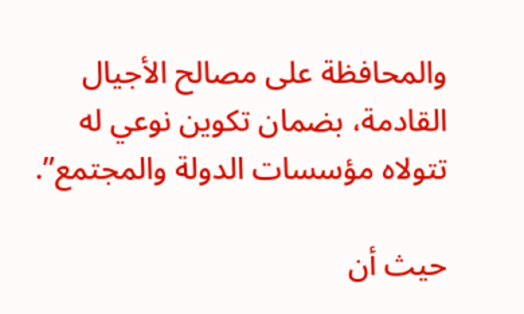والمحافظة على مصالح الأجيال القادمة، بضمان تكوين نوعي له تتولاه مؤسسات الدولة والمجتمع”.

حيث أن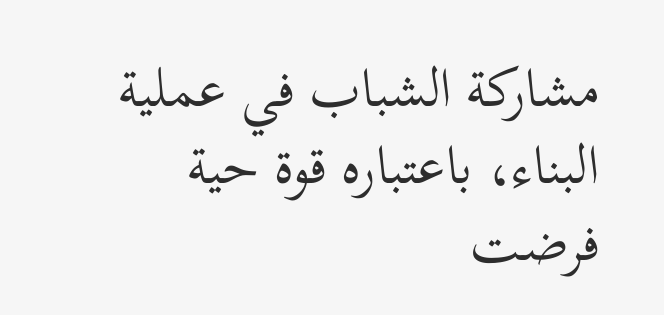مشاركة الشباب في عملية البناء، باعتباره قوة حية فرضت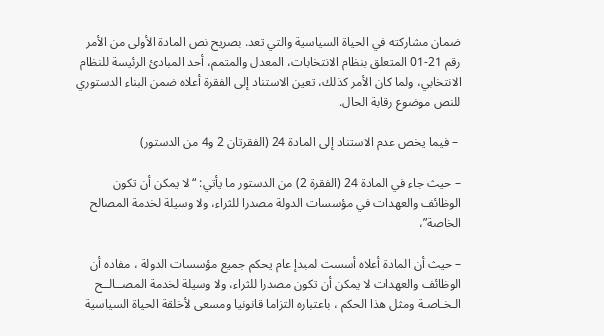ضمان مشاركته في الحياة السياسية والتي تعد. بصريح نص المادة الأولى من الأمر رقم 21-01 المتعلق بنظام الانتخابات، المعدل والمتمم، أحد المبادئ الرئيسة للنظام الانتخابي، ولما كان الأمر كذلك، تعين الاستناد إلى الفقرة أعلاه ضمن البناء الدستوري للنص موضوع رقابة الحال.

 – فيما يخص عدم الاستناد إلى المادة 24 (الفقرتان 2 و4 من الدستور)

– حيث جاء في المادة 24 (الفقرة 2) من الدستور ما يأتي: “لا يمكن أن تكون الوظائف والعهدات في مؤسسات الدولة مصدرا للثراء، ولا وسيلة لخدمة المصالح الخاصة”،

– حيث أن المادة أعلاه أسست لمبدإ عام يحكم جميع مؤسسات الدولة ، مفاده أن الوظائف والعهدات لا يمكن أن تكون مصدرا للثراء، ولا وسيلة لخدمة المصــالــح الـخـاصـة ومثل هذا الحكم ، باعتباره التزاما قانونيا ومسعى لأخلقة الحياة السياسية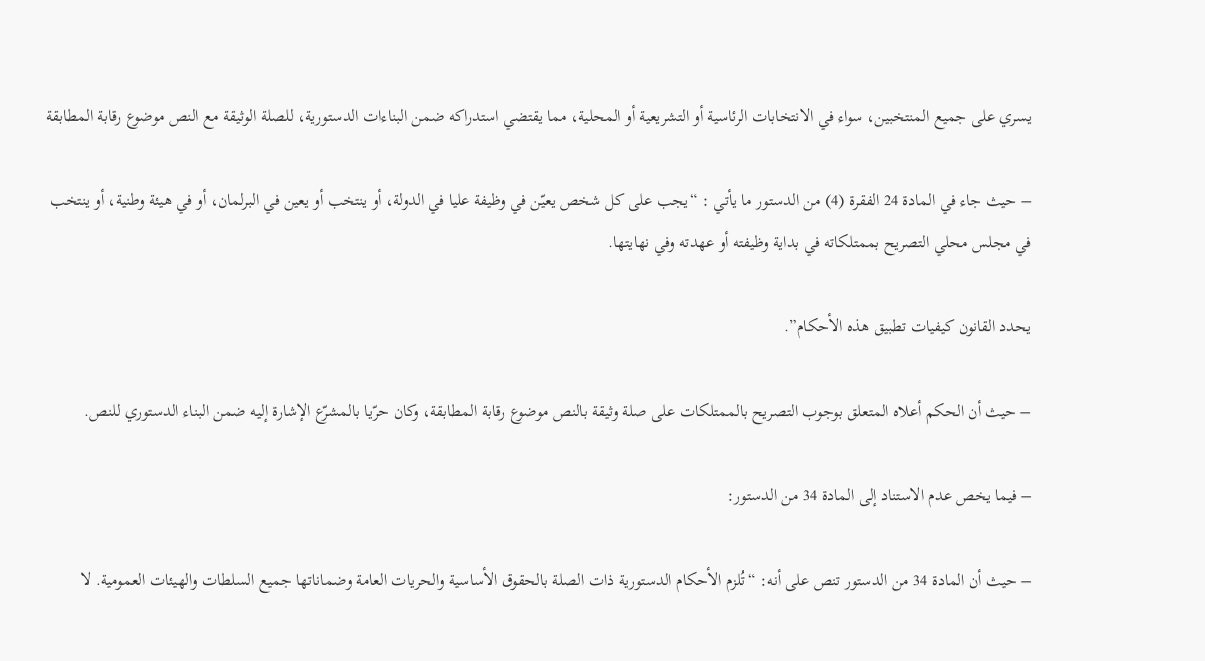يسري على جميع المنتخبين، سواء في الانتخابات الرئاسية أو التشريعية أو المحلية، مما يقتضي استدراكه ضمن البناءات الدستورية، للصلة الوثيقة مع النص موضوع رقابة المطابقة

– حيث جاء في المادة 24 الفقرة (4) من الدستور ما يأتي : “يجب على كل شخص يعيّن في وظيفة عليا في الدولة، أو ينتخب أو يعين في البرلمان، أو في هيئة وطنية، أو ينتخب في مجلس محلي التصريح بممتلكاته في بداية وظيفته أو عهدته وفي نهايتها.

يحدد القانون كيفيات تطبيق هذه الأحكام”.

– حيث أن الحكم أعلاه المتعلق بوجوب التصريح بالممتلكات على صلة وثيقة بالنص موضوع رقابة المطابقة، وكان حرّيا بالمشرّع الإشارة إليه ضمن البناء الدستوري للنص.

– فيما يخص عدم الاستناد إلى المادة 34 من الدستور:

– حيث أن المادة 34 من الدستور تنص على أنه: “تُلزم الأحكام الدستورية ذات الصلة بالحقوق الأساسية والحريات العامة وضماناتها جميع السلطات والهيئات العمومية. لا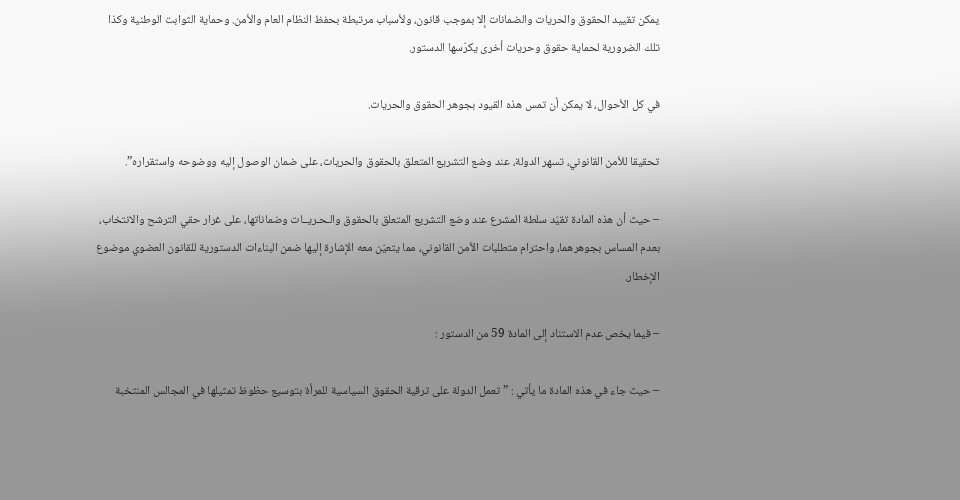يمكن تقييد الحقوق والحريات والضمانات إلا بموجب قانون، ولأسباب مرتبطة بحفظ النظام العام والأمن. وحماية الثوابت الوطنية وكذا تلك الضرورية لحماية حقوق وحريات أخرى يكرّسها الدستور.

في كل الأحوال، لا يمكن أن تمس هذه القيود بجوهر الحقوق والحريات.

تحقيقا للأمن القانوني، تسهر الدولة، عند وضع التشريع المتعلق بالحقوق والحريات، على ضمان الوصول إليه ووضوحه واستقراره”.

– حيث أن هذه المادة تقيّد سلطة المشرع عند وضع التشريع المتعلق بالحقوق والـحـريــات وضماناتها، على غرار حقي الترشح والانتخاب، بعدم المساس بجوهرهما، واحترام متطلبات الأمن القانوني، مما يتعيّن معه الإشارة إليها ضمن البناءات الدستورية للقانون العضوي موضوع الإخطار.

– فيما يخص عدم الاستناد إلى المادة 59 من الدستور :

– حيث جاء في هذه المادة ما يأتي : ” تعمل الدولة على ترقية الحقوق السياسية للمرأة بتوسيع حظوظ تمثيلها في المجالس المنتخبة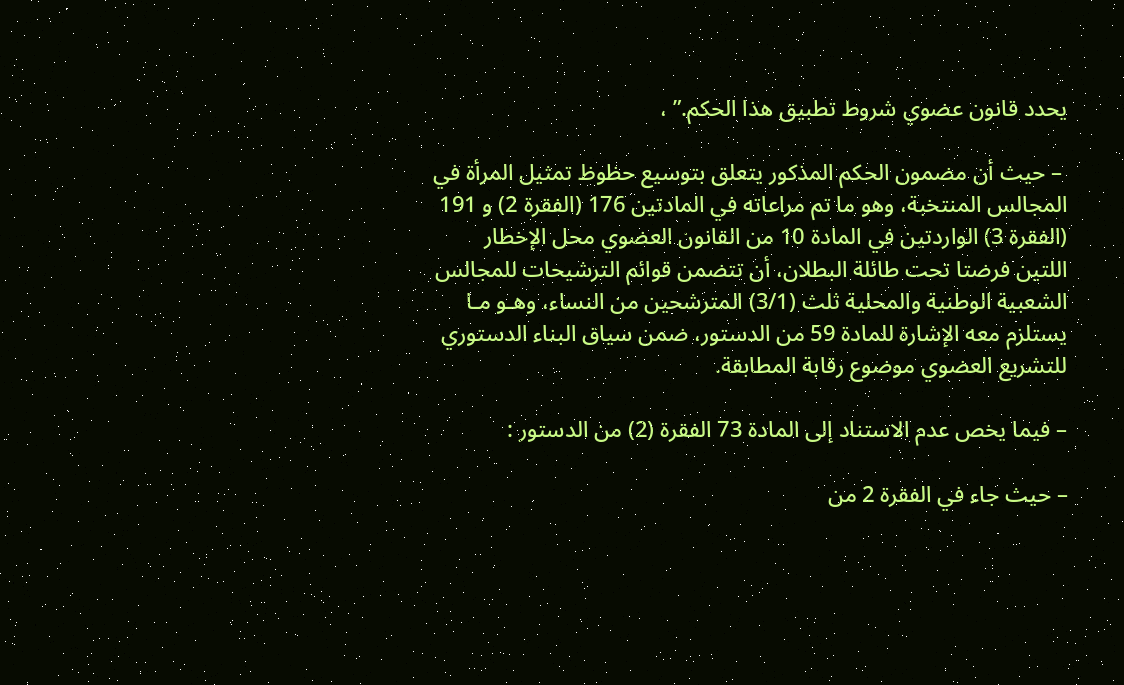يحدد قانون عضوي شروط تطبيق هذا الحكم.” ،

 – حيث أن مضمون الحكم المذكور يتعلق بتوسيع حظوظ تمثيل المرأة في المجالس المنتخبة، وهو ما تم مراعاته في المادتين 176 (الفقرة 2) و 191 (الفقرة 3) الواردتين في المادة 10 من القانون العضوي محل الإخطار اللتين فرضتا تحت طائلة البطلان، أن تتضمن قوائم الترشيحات للمجالس الشعبية الوطنية والمحلية ثلث (3/1) المترشحين من النساء، وهـو مـا يستلزم معه الإشارة للمادة 59 من الدستور، ضمن سياق البناء الدستوري للتشريع العضوي موضوع رقابة المطابقة.

– فيما يخص عدم الاستناد إلى المادة 73 الفقرة (2) من الدستور :

– حيث جاء في الفقرة 2 من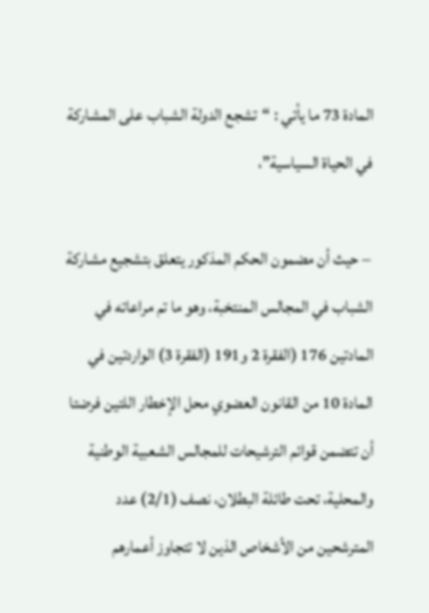المادة 73 ما يأتي : “تشجع الدولة الشباب على المشاركة في الحياة السياسية”،

 – حيث أن مضمون الحكم المذكور يتعلق بتشجيع مشاركة الشباب في المجالس المنتخبة، وهو ما تم مراعاته في المادتين 176 (الفقرة 2 و191 (الفقرة 3) الواردتين في المادة 10 من القانون العضوي محل الإخطار اللتين فرضتا أن تتضمن قوائم الترشيحات للمجالس الشعبية الوطنية والمحلية، تحت طائلة البطلان، نصف (2/1) عدد المترشحين من الأشخاص الذين لا تتجاوز أعمارهم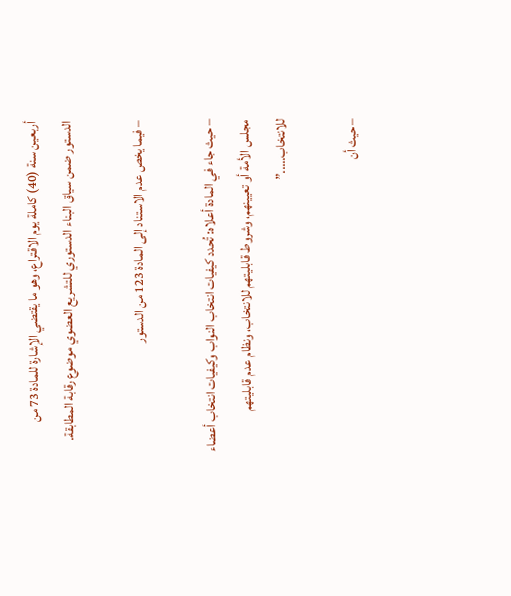أربعين سنة (40) كاملة يوم الاقتراع، وهو ما يقتضي الإشارة للمادة 73 من الدستور ضمن سياق البناء الدستوري للتشريع العضوي موضوع رقابة المطابقة.

– فيما يخص عدم الاستناد إلى المادة 123 من الدستور

– حيث جاء في المادة أعلاه: تُحدد كيفيات انتخاب النواب وكيفيات انتخاب أعضاء مجلس الأمة أو تعيينهم، وشروط قابليتهم للانتخاب، ونظام عدم قابليتهم للانتخاب…..”

– حيث أن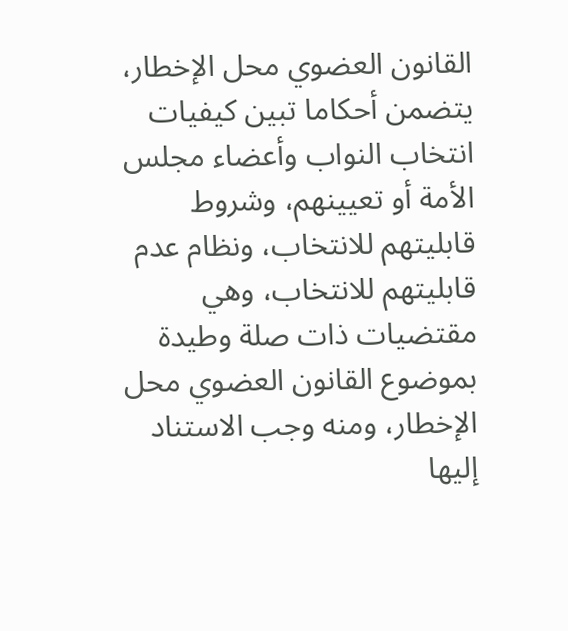القانون العضوي محل الإخطار، يتضمن أحكاما تبين كيفيات انتخاب النواب وأعضاء مجلس الأمة أو تعيينهم، وشروط قابليتهم للانتخاب، ونظام عدم قابليتهم للانتخاب، وهي مقتضيات ذات صلة وطيدة بموضوع القانون العضوي محل الإخطار، ومنه وجب الاستناد إليها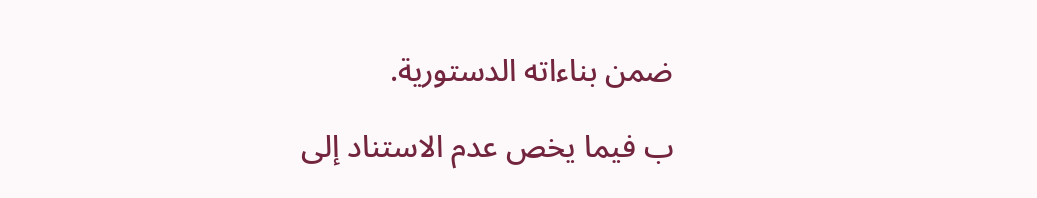ضمن بناءاته الدستورية.

ب فيما يخص عدم الاستناد إلى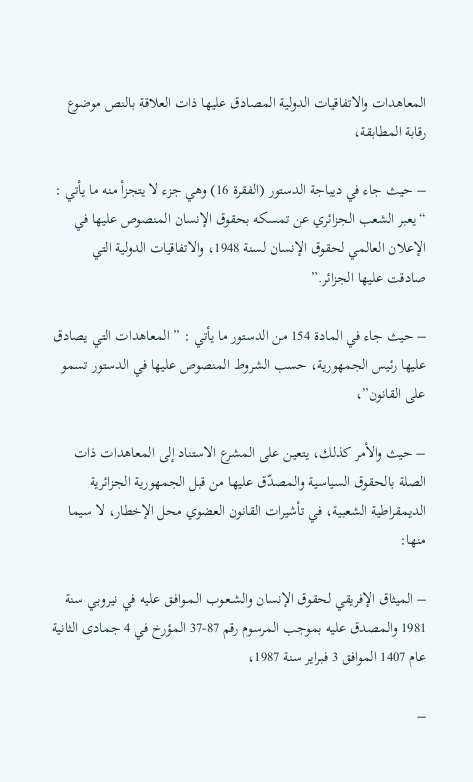المعاهدات والاتفاقيات الدولية المصادق عليها ذات العلاقة بالنص موضوع رقابة المطابقة،

– حيث جاء في ديباجة الدستور (الفقرة 16) وهي جزء لا يتجزأ منه ما يأتي : “يعبر الشعب الجزائري عن تمسكه بحقوق الإنسان المنصوص عليها في الإعلان العالمي لحقوق الإنسان لسنة 1948، والاتفاقيات الدولية التي صادقت عليها الجزائر.”

– حيث جاء في المادة 154 من الدستور ما يأتي : ” المعاهدات التي يصادق عليها رئيس الجمهورية، حسب الشروط المنصوص عليها في الدستور تسمو على القانون”،

– حيث والأمر كذلك، يتعين على المشرع الاستناد إلى المعاهدات ذات الصلة بالحقوق السياسية والمصدّق عليها من قبل الجمهورية الجزائرية الديمقراطية الشعبية، في تأشيرات القانون العضوي محل الإخطار، لا سيما منها:

– الميثاق الإفريقي لحقوق الإنسان والشـعـوب الـمـوافـق عليه في نيروبي سنة 1981 والمصدق عليه بموجب المرسوم رقم 87-37 المؤرخ في 4 جمادى الثانية عام 1407 الموافق 3 فبراير سنة 1987،

–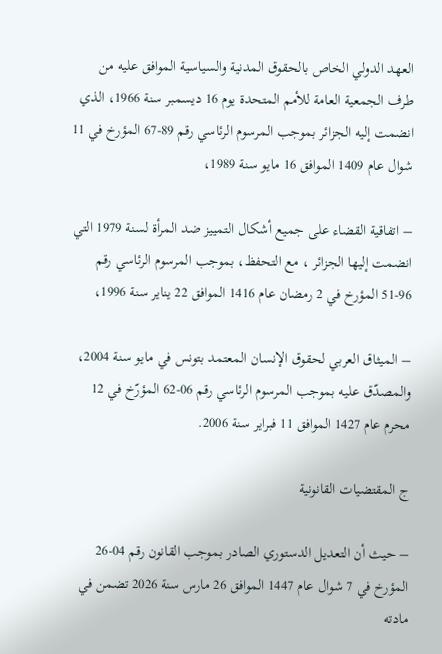العهد الدولي الخاص بالحقوق المدنية والسياسية الموافق عليه من طرف الجمعية العامة للأمم المتحدة يوم 16 ديسمبر سنة 1966، الذي انضمت إليه الجزائر بموجب المرسوم الرئاسي رقم 89-67 المؤرخ في 11 شوال عام 1409 الموافق 16 مايو سنة 1989،

– اتفاقية القضاء على جميع أشكال التمييز ضد المرأة لسنة 1979 التي انضمت إليها الجزائر ، مع التحفظ، بموجب المرسوم الرئاسي رقم 96-51 المؤرخ في 2 رمضان عام 1416 الموافق 22 يناير سنة 1996،

– الميثاق العربي لحقوق الإنسان المعتمد بتونس في مايو سنة 2004، والمصدّق عليه بموجب المرسوم الرئاسي رقم 06-62 المؤرّخ في 12 محرم عام 1427 الموافق 11 فبراير سنة 2006.

ج المقتضيات القانونية

– حيث أن التعديل الدستوري الصادر بموجب القانون رقم 04-26 المؤرخ في 7 شوال عام 1447 الموافق 26 مارس سنة 2026 تضمن في مادته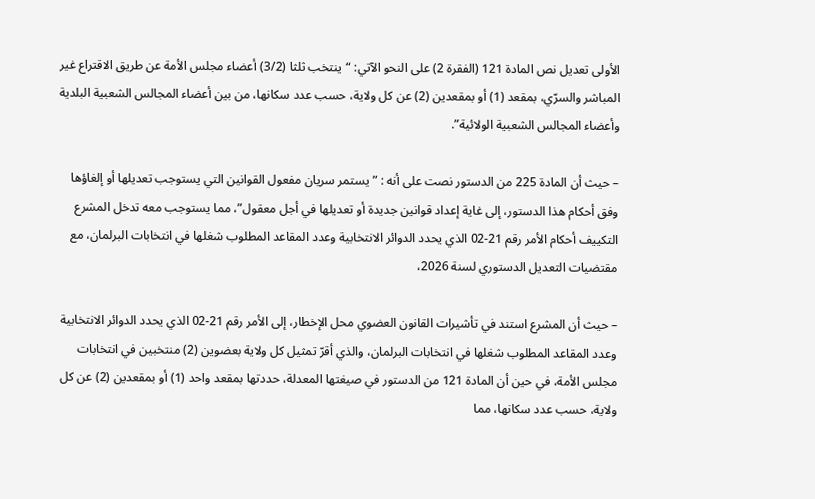الأولى تعديل نص المادة 121 (الفقرة 2) على النحو الآتي: “ينتخب ثلثا (3/2) أعضاء مجلس الأمة عن طريق الاقتراع غير المباشر والسرّي، بمقعد (1) أو بمقعدين (2) عن كل ولاية، حسب عدد سكانها، من بين أعضاء المجالس الشعبية البلدية وأعضاء المجالس الشعبية الولائية”.

– حيث أن المادة 225 من الدستور نصت على أنه : ” يستمر سريان مفعول القوانين التي يستوجب تعديلها أو إلغاؤها وفق أحكام هذا الدستور، إلى غاية إعداد قوانين جديدة أو تعديلها في أجل معقول”، مما يستوجب معه تدخل المشرع التكييف أحكام الأمر رقم 21-02 الذي يحدد الدوائر الانتخابية وعدد المقاعد المطلوب شغلها في انتخابات البرلمان، مع مقتضيات التعديل الدستوري لسنة 2026،

– حيث أن المشرع استند في تأشيرات القانون العضوي محل الإخطار، إلى الأمر رقم 21-02 الذي يحدد الدوائر الانتخابية وعدد المقاعد المطلوب شغلها في انتخابات البرلمان، والذي أقرّ تمثيل كل ولاية بعضوين (2) منتخبين في انتخابات مجلس الأمة، في حين أن المادة 121 من الدستور في صيغتها المعدلة، حددتها بمقعد واحد (1) أو بمقعدين (2) عن كل ولاية، حسب عدد سكانها، مما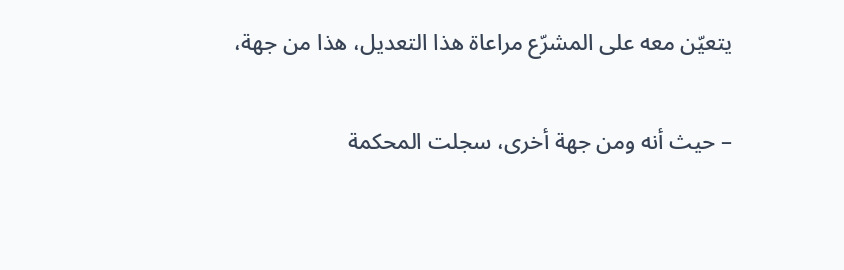يتعيّن معه على المشرّع مراعاة هذا التعديل، هذا من جهة،

– حيث أنه ومن جهة أخرى، سجلت المحكمة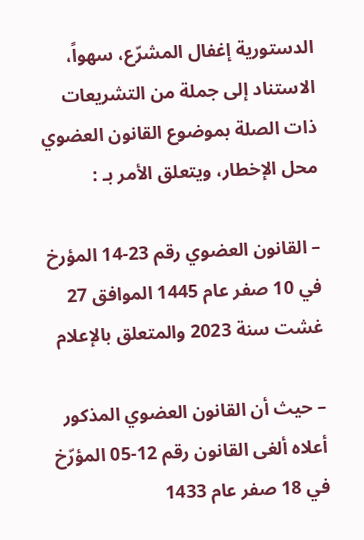الدستورية إغفال المشرّع، سهواً، الاستناد إلى جملة من التشريعات ذات الصلة بموضوع القانون العضوي محل الإخطار، ويتعلق الأمر بـ :

– القانون العضوي رقم 23-14 المؤرخ في 10 صفر عام 1445 الموافق 27 غشت سنة 2023 والمتعلق بالإعلام

– حيث أن القانون العضوي المذكور أعلاه ألغى القانون رقم 12-05 المؤرّخ في 18 صفر عام 1433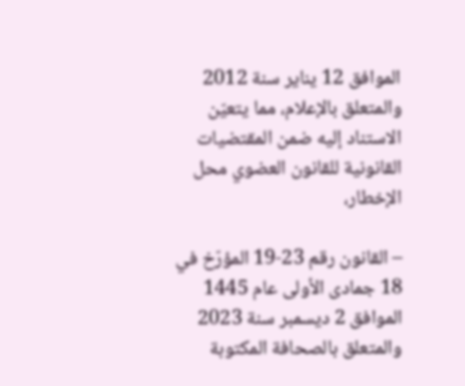الموافق 12 يناير سنة 2012 والمتعلق بالإعلام، مما يتعيّن الاستناد إليه ضمن المقتضيات القانونية للقانون العضوي محل الإخطار،

– القانون رقم 23-19 المؤرّخ في 18 جمادى الأولى عام 1445 الموافق 2 ديسمبر سنة 2023 والمتعلق بالصحافة المكتوبة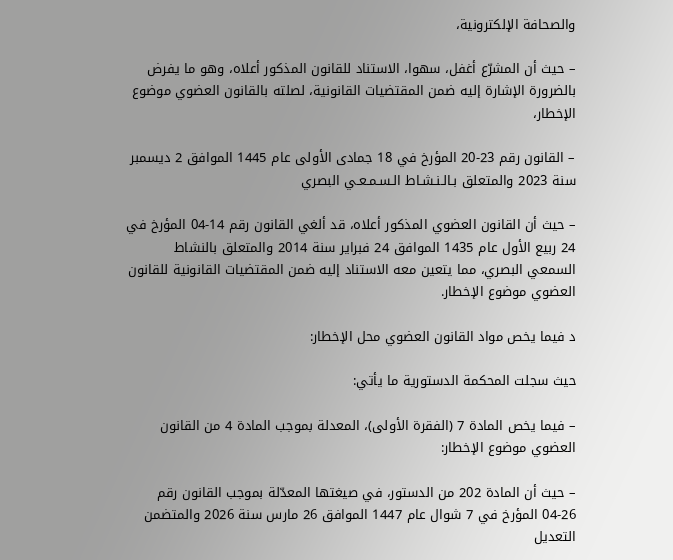والصحافة الإلكترونية،

– حيث أن المشرّع أغفل، سهوا، الاستناد للقانون المذكور أعلاه، وهو ما يفرض بالضرورة الإشارة إليه ضمن المقتضيات القانونية، لصلته بالقانون العضوي موضوع الإخطار،

– القانون رقم 23-20 المؤرخ في 18 جمادى الأولى عام 1445 الموافق 2 ديسمبر سنة 2023 والمتعلق بـالـنـشـاط الـسـمـعـي البصري

– حيث أن القانون العضوي المذكور أعلاه، قد ألغي القانون رقم 14-04 المؤرخ في 24 ربيع الأول عام 1435 الموافق 24 فبراير سنة 2014 والمتعلق بالنشاط السمعي البصري، مما يتعين معه الاستناد إليه ضمن المقتضيات القانونية للقانون العضوي موضوع الإخطار.

د فيما يخص مواد القانون العضوي محل الإخطار:

حيث سجلت المحكمة الدستورية ما يأتي:

– فيما يخص المادة 7 (الفقرة الأولى)، المعدلة بموجب المادة 4 من القانون العضوي موضوع الإخطار:

– حيث أن المادة 202 من الدستور، في صيغتها المعدّلة بموجب القانون رقم 26-04 المؤرخ في 7 شوال عام 1447 الموافق 26 مارس سنة 2026 والمتضمن التعديل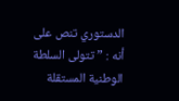الدستوري تنص على أنه : ” تتولى السلطة الوطنية المستقلة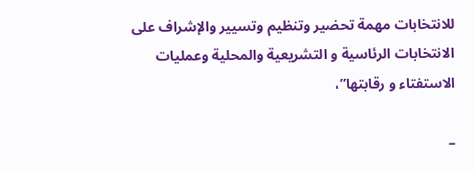للانتخابات مهمة تحضير وتنظيم وتسيير والإشراف على الانتخابات الرئاسية و التشريعية والمحلية وعمليات الاستفتاء و رقابتها”،

–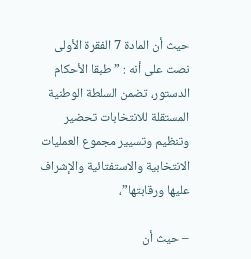حيث أن المادة 7 الفقرة الأولى نصت على أنه : ” طبقا الأحكام الدستور، تضمن السلطة الوطنية المستقلة للانتخابات تحضير وتنظيم وتسيير مجموع العمليات الانتخابية والاستفتائية والإشراف عليها ورقابتها”،

– حيث أن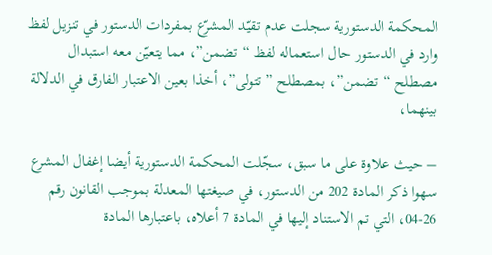المحكمة الدستورية سجلت عدم تقيّد المشرّع بمفردات الدستور في تنزيل لفظ وارد في الدستور حال استعماله لفظ “تضمن”، مما يتعيّن معه استبدال مصطلح “تضمن”، بمصطلح ” تتولى”، أخذا بعين الاعتبار الفارق في الدلالة بينهما،

– حيث علاوة على ما سبق، سجّلت المحكمة الدستورية أيضا إغفال المشرع سهوا ذكر المادة 202 من الدستور، في صيغتها المعدلة بموجب القانون رقم 26-04، التي تم الاستناد إليها في المادة 7 أعلاه، باعتبارها المادة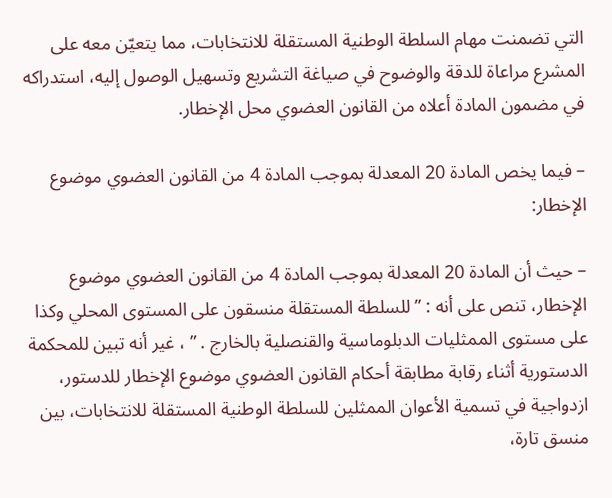التي تضمنت مهام السلطة الوطنية المستقلة للانتخابات، مما يتعيّن معه على المشرع مراعاة للدقة والوضوح في صياغة التشريع وتسهيل الوصول إليه، استدراكه في مضمون المادة أعلاه من القانون العضوي محل الإخطار.

– فيما يخص المادة 20 المعدلة بموجب المادة 4 من القانون العضوي موضوع الإخطار:

– حيث أن المادة 20 المعدلة بموجب المادة 4 من القانون العضوي موضوع الإخطار، تنص على أنه : ” للسلطة المستقلة منسقون على المستوى المحلي وكذا على مستوى الممثليات الدبلوماسية والقنصلية بالخارج . ” ، غير أنه تبين للمحكمة الدستورية أثناء رقابة مطابقة أحكام القانون العضوي موضوع الإخطار للدستور، ازدواجية في تسمية الأعوان الممثلين للسلطة الوطنية المستقلة للانتخابات، بين منسق تارة،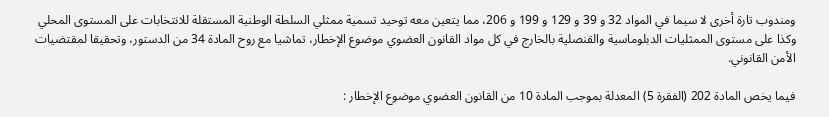ومندوب تارة أخرى لا سيما في المواد 32 و 39 و 129 و 199 و 206، مما يتعين معه توحيد تسمية ممثلي السلطة الوطنية المستقلة للانتخابات على المستوى المحلي وكذا على مستوى الممثليات الدبلوماسية والقنصلية بالخارج في كل مواد القانون العضوي موضوع الإخطار، تماشيا مع روح المادة 34 من الدستور، وتحقيقا لمقتضيات الأمن القانوني.

فيما يخص المادة 202 (الفقرة 5) المعدلة بموجب المادة 10 من القانون العضوي موضوع الإخطار :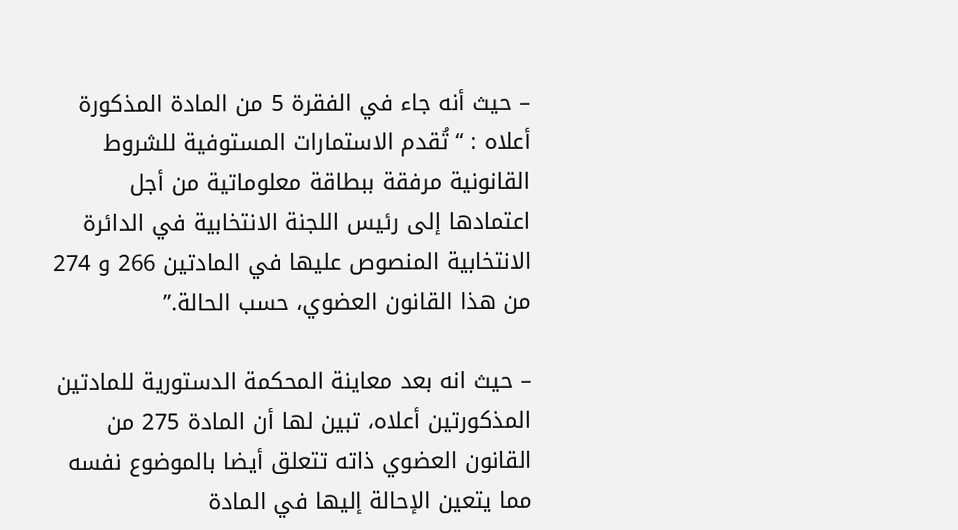– حيث أنه جاء في الفقرة 5 من المادة المذكورة أعلاه : “تُقدم الاستمارات المستوفية للشروط القانونية مرفقة ببطاقة معلوماتية من أجل اعتمادها إلى رئيس اللجنة الانتخابية في الدائرة الانتخابية المنصوص عليها في المادتين 266 و 274 من هذا القانون العضوي، حسب الحالة.”

– حيث انه بعد معاينة المحكمة الدستورية للمادتين المذكورتين أعلاه، تبين لها أن المادة 275 من القانون العضوي ذاته تتعلق أيضا بالموضوع نفسه مما يتعين الإحالة إليها في المادة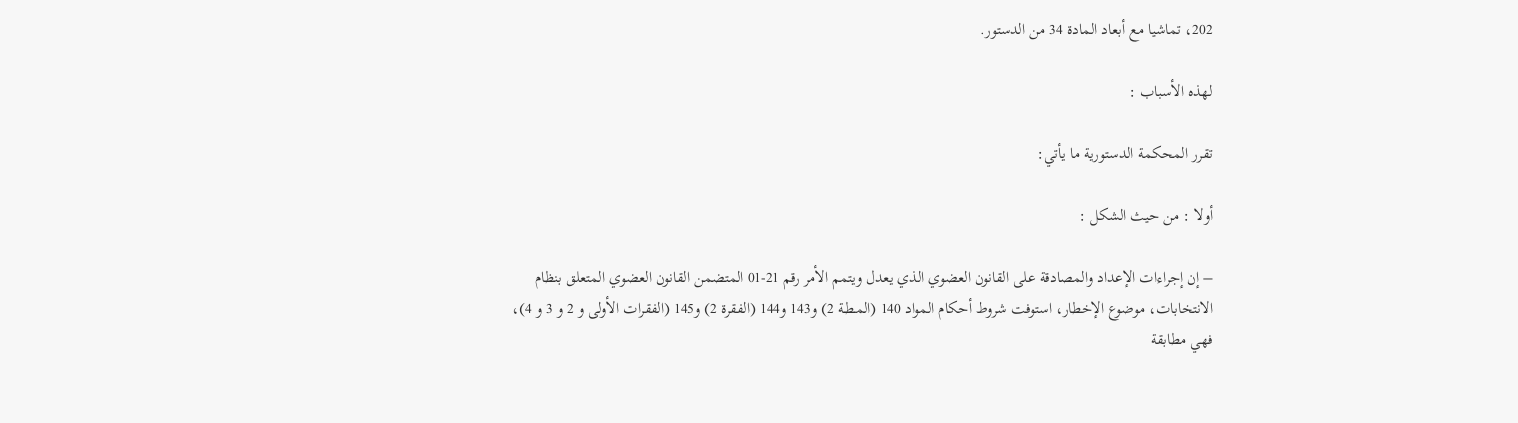202، تماشيا مع أبعاد المادة 34 من الدستور.

لهذه الأسباب :

تقرر المحكمة الدستورية ما يأتي:

أولا : من حيث الشكل :

– إن إجراءات الإعداد والمصادقة على القانون العضوي الذي يعدل ويتمم الأمر رقم 21-01 المتضمن القانون العضوي المتعلق بنظام الانتخابات، موضوع الإخطار، استوفت شروط أحكام المواد 140 (المـطـة 2) و143 و144 (الفقرة 2) و145 (الفقرات الأولى و 2 و 3 و 4)، فهي مطابقة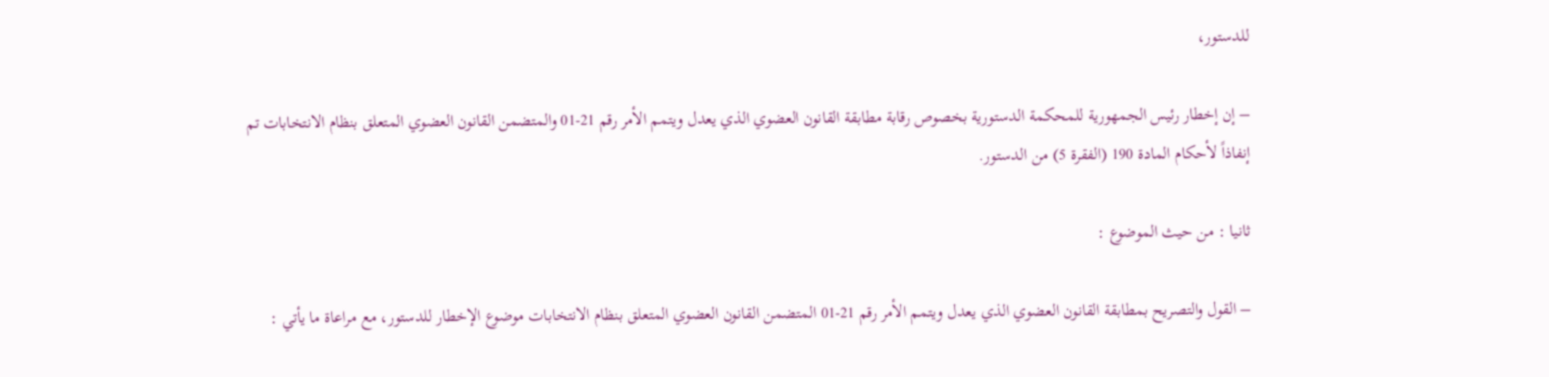للدستور،

– إن إخطار رئيس الجمهورية للمحكمة الدستورية بخصوص رقابة مطابقة القانون العضوي الذي يعدل ويتمم الأمر رقم 21-01 والمتضمن القانون العضوي المتعلق بنظام الانتخابات تم إنفاذاً لأحكام المادة 190 (الفقرة 5) من الدستور.

ثانيا : من حيث الموضوع :

– القول والتصريح بمطابقة القانون العضوي الذي يعدل ويتمم الأمر رقم 21-01 المتضمن القانون العضوي المتعلق بنظام الانتخابات موضوع الإخطار للدستور، مع مراعاة ما يأتي :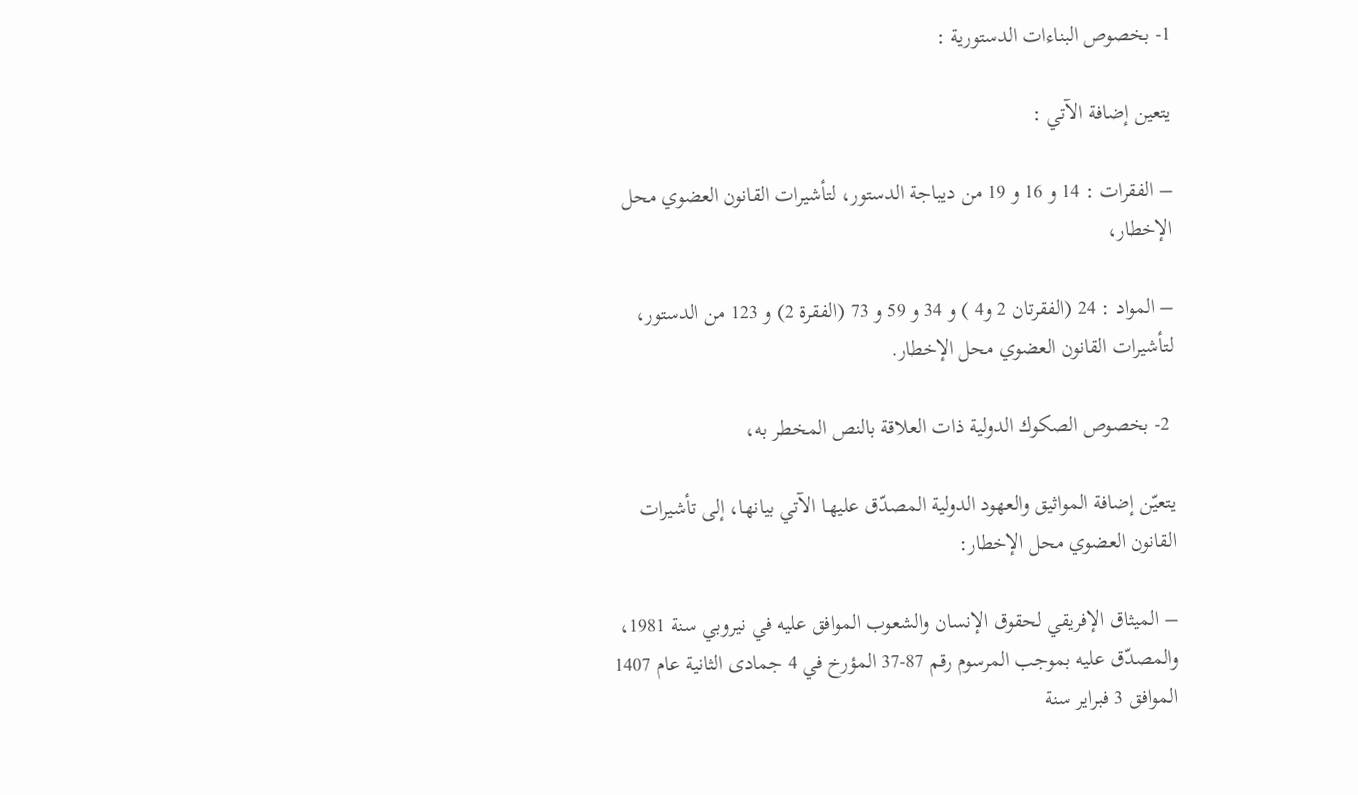1- بخصوص البناءات الدستورية :

يتعين إضافة الآتي :

– الفقرات : 14 و 16 و 19 من ديباجة الدستور، لتأشيرات القانون العضوي محل الإخطار،

– المواد : 24 (الفقرتان 2 و4 ) و 34 و 59 و 73 (الفقرة 2) و 123 من الدستور، لتأشيرات القانون العضوي محل الإخطار.

 2- بخصوص الصكوك الدولية ذات العلاقة بالنص المخطر به،

يتعيّن إضافة المواثيق والعهود الدولية المصدّق عليهـا الآتي بيانها، إلى تأشيرات القانون العضوي محل الإخطار:

– الميثاق الإفريقي لحقوق الإنسان والشعوب الموافق عليه في نيروبي سنة 1981، والمصدّق عليه بموجب المرسوم رقم 87-37 المؤرخ في 4 جمادى الثانية عام 1407 الموافق 3 فبراير سنة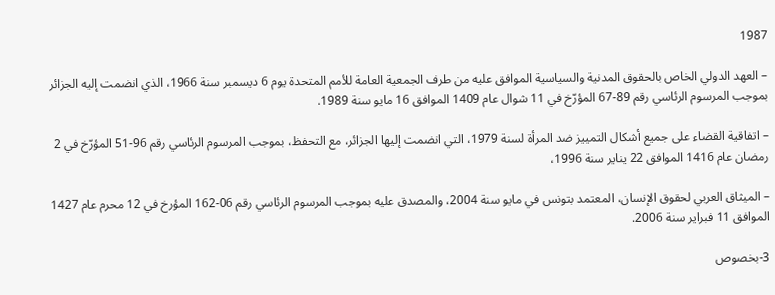1987

– العهد الدولي الخاص بالحقوق المدنية والسياسية الموافق عليه من طرف الجمعية العامة للأمم المتحدة يوم 6 ديسمبر سنة 1966، الذي انضمت إليه الجزائر بموجب المرسوم الرئاسي رقم 89-67 المؤرّخ في 11 شوال عام 1409 الموافق 16 مايو سنة 1989.

– اتفاقية القضاء على جميع أشكال التمييز ضد المرأة لسنة 1979، التي انضمت إليها الجزائر، مع التحفظ، بموجب المرسوم الرئاسي رقم 96-51 المؤرّخ في 2 رمضان عام 1416 الموافق 22 يناير سنة 1996،

– الميثاق العربي لحقوق الإنسان، المعتمد بتونس في مايو سنة 2004، والمصدق عليه بموجب المرسوم الرئاسي رقم 06-162 المؤرخ في 12 محرم عام 1427 الموافق 11 فبراير سنة 2006.

3-بخصوص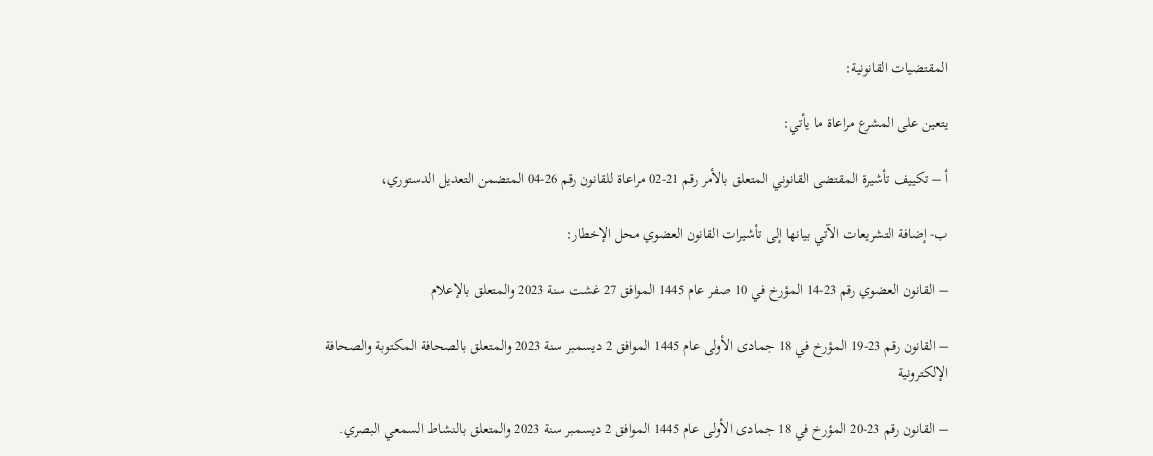المقتضيات القانونية:

يتعين على المشرع مراعاة ما يأتي:

أ – تكييف تأشيرة المقتضى القانوني المتعلق بالأمر رقم 21-02 مراعاة للقانون رقم 26-04 المتضمن التعديل الدستوري،

ب- إضافة التشريعات الآتي بيانها إلى تأشيرات القانون العضوي محل الإخطار:

– القانون العضوي رقم 23-14 المؤرخ في 10 صفر عام 1445 الموافق 27 غشت سنة 2023 والمتعلق بالإعلام

– القانون رقم 23-19 المؤرخ في 18 جمادى الأولى عام 1445 الموافق 2 ديسمبر سنة 2023 والمتعلق بالصحافة المكتوبة والصحافة الإلكترونية

– القانون رقم 23-20 المؤرخ في 18 جمادى الأولى عام 1445 الموافق 2 ديسمبر سنة 2023 والمتعلق بالنشاط السمعي البصري.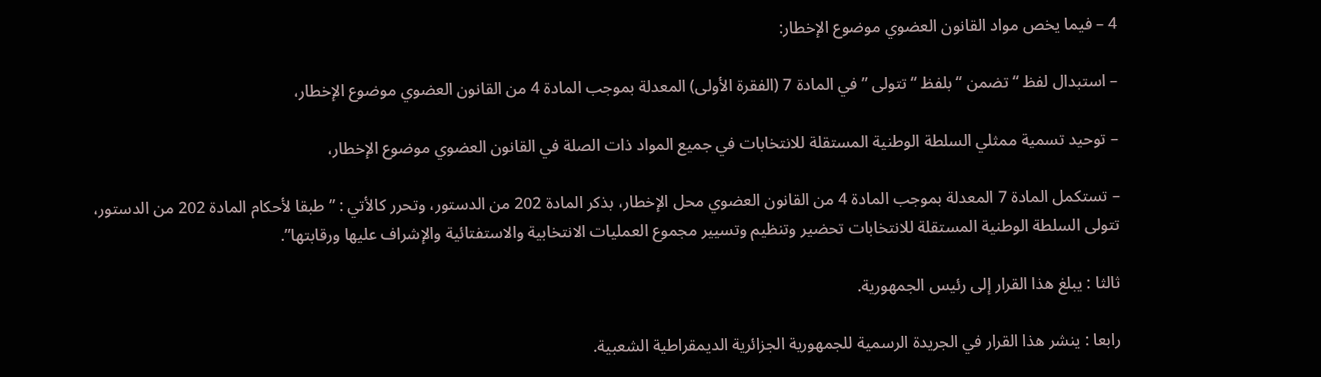4 – فيما يخص مواد القانون العضوي موضوع الإخطار:

– استبدال لفظ “تضمن “بلفظ “تتولى ” في المادة 7 (الفقرة الأولى) المعدلة بموجب المادة 4 من القانون العضوي موضوع الإخطار،

– توحيد تسمية ممثلي السلطة الوطنية المستقلة للانتخابات في جميع المواد ذات الصلة في القانون العضوي موضوع الإخطار،

– تستكمل المادة 7 المعدلة بموجب المادة 4 من القانون العضوي محل الإخطار، بذكر المادة 202 من الدستور، وتحرر كالأتي : ” طبقا لأحكام المادة 202 من الدستور، تتولى السلطة الوطنية المستقلة للانتخابات تحضير وتنظيم وتسيير مجموع العمليات الانتخابية والاستفتائية والإشراف عليها ورقابتها”.

ثالثا : يبلغ هذا القرار إلى رئيس الجمهورية.

رابعا : ينشر هذا القرار في الجريدة الرسمية للجمهورية الجزائرية الديمقراطية الشعبية.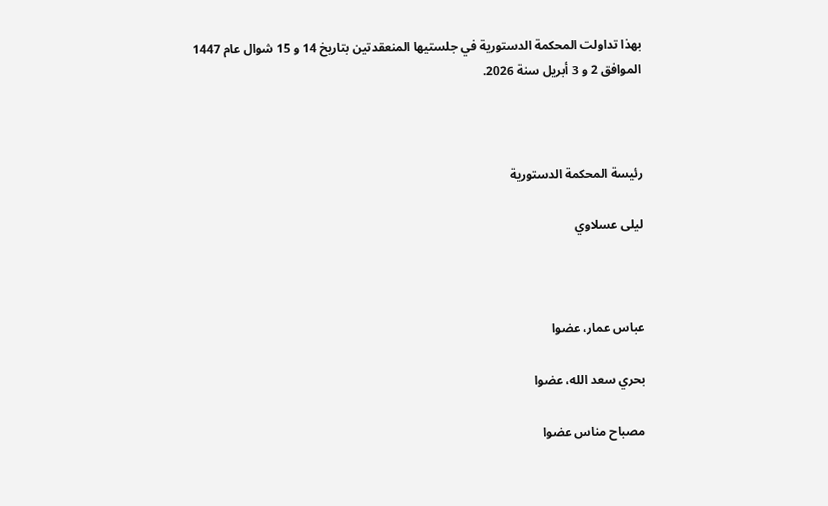بهذا تداولت المحكمة الدستورية في جلستيها المنعقدتين بتاريخ 14 و 15 شوال عام 1447 الموافق 2 و 3 أبريل سنة 2026.



رئيسة المحكمة الدستورية

ليلى عسلاوي



عباس عمار، عضوا

بحري سعد الله، عضوا

مصباح مناس عضوا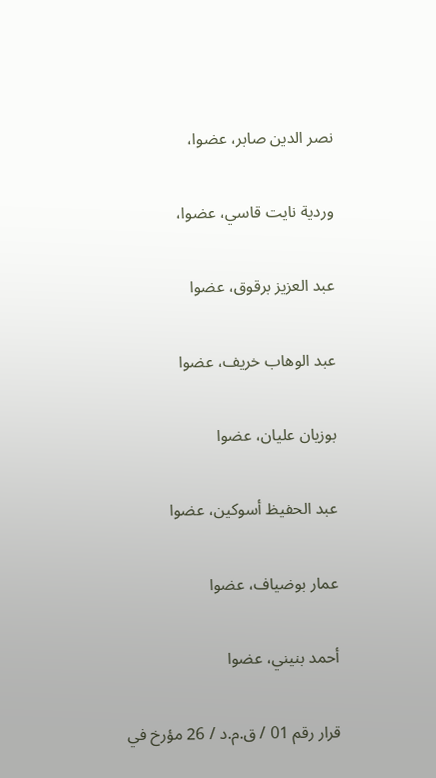نصر الدين صابر، عضوا،

وردية نايت قاسي، عضوا،

عبد العزيز برقوق، عضوا

عبد الوهاب خريف، عضوا

بوزیان علیان، عضوا

عبد الحفيظ أسوكين، عضوا

عمار بوضياف، عضوا

أحمد بنيني، عضوا

قرار رقم 01 / ق.م.د / 26 مؤرخ في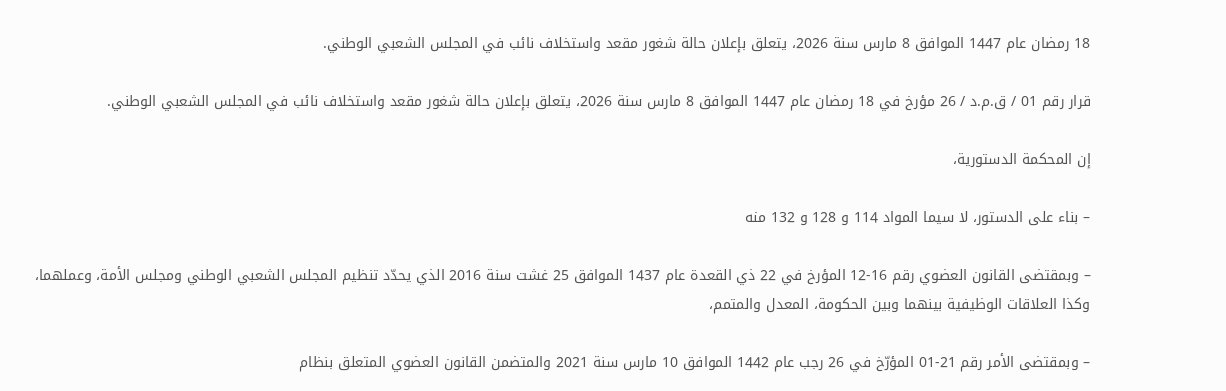18 رمضان عام 1447 الموافق 8 مارس سنة 2026، يتعلق بإعلان حالة شغور مقعد واستخلاف نائب في المجلس الشعبي الوطني.

قرار رقم 01 / ق.م.د / 26 مؤرخ في 18 رمضان عام 1447 الموافق 8 مارس سنة 2026، يتعلق بإعلان حالة شغور مقعد واستخلاف نائب في المجلس الشعبي الوطني.

إن المحكمة الدستورية،

– بناء على الدستور، لا سيما المواد 114 و 128 و 132 منه

– وبمقتضى القانون العضوي رقم 16-12 المؤرخ في 22 ذي القعدة عام 1437 الموافق 25 غشت سنة 2016 الذي يحدّد تنظيم المجلس الشعبي الوطني ومجلس الأمة، وعملهما، وكذا العلاقات الوظيفية بينهما وبين الحكومة، المعدل والمتمم،

– وبمقتضى الأمر رقم 21-01 المؤرّخ في 26 رجب عام 1442 الموافق 10 مارس سنة 2021 والمتضمن القانون العضوي المتعلق بنظام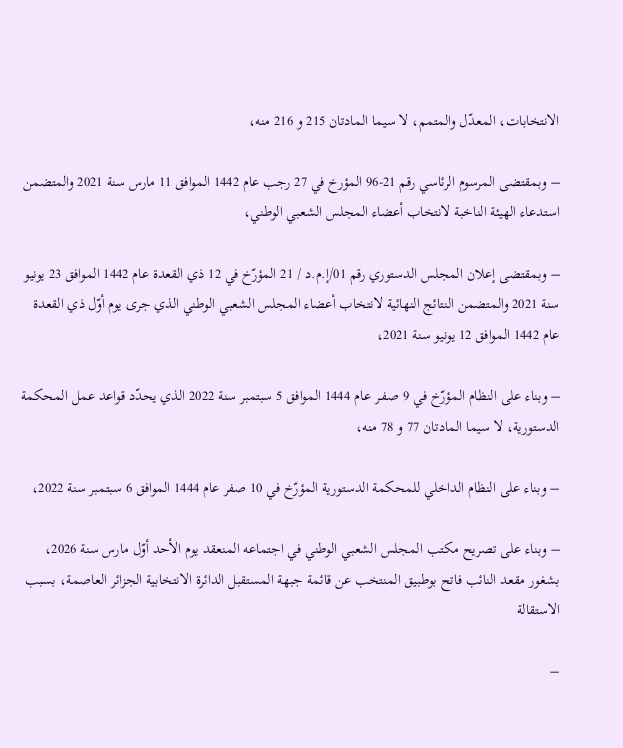الانتخابات، المعدّل والمتمم، لا سيما المادتان 215 و 216 منه،

– وبمقتضى المرسوم الرئاسي رقم 21-96 المؤرخ في 27 رجب عام 1442 الموافق 11 مارس سنة 2021 والمتضمن استدعاء الهيئة الناخبة لانتخاب أعضاء المجلس الشعبي الوطني،

– وبمقتضى إعلان المجلس الدستوري رقم 01/إ.م.د / 21 المؤرّخ في 12 ذي القعدة عام 1442 الموافق 23 يونيو سنة 2021 والمتضمن النتائج النهائية لانتخاب أعضاء المجلس الشعبي الوطني الذي جرى يوم أوّل ذي القعدة عام 1442 الموافق 12 يونيو سنة 2021،

– وبناء على النظام المؤرّخ في 9 صفـر عـام 1444 الموافق 5 سبتمبر سنة 2022 الذي يحدّد قواعد عمل المحكمة الدستورية، لا سيما المادتان 77 و 78 منه،

– وبناء على النظام الداخلي للمحكمة الدستورية المؤرّخ في 10 صفر عام 1444 الموافق 6 سبتمبر سنة 2022،

– وبناء على تصريح مكتب المجلس الشعبي الوطني في اجتماعه المنعقد يوم الأحد أوّل مارس سنة 2026، بشغور مقعد النائب فاتح بوطبيق المنتخب عن قائمة جبهة المستقبل الدائرة الانتخابية الجزائر العاصمة، بسبب الاستقالة

–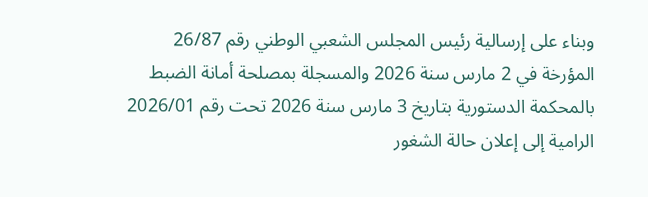وبناء على إرسالية رئيس المجلس الشعبي الوطني رقم 26/87 المؤرخة في 2 مارس سنة 2026 والمسجلة بمصلحة أمانة الضبط بالمحكمة الدستورية بتاريخ 3 مارس سنة 2026 تحت رقم 2026/01 الرامية إلى إعلان حالة الشغور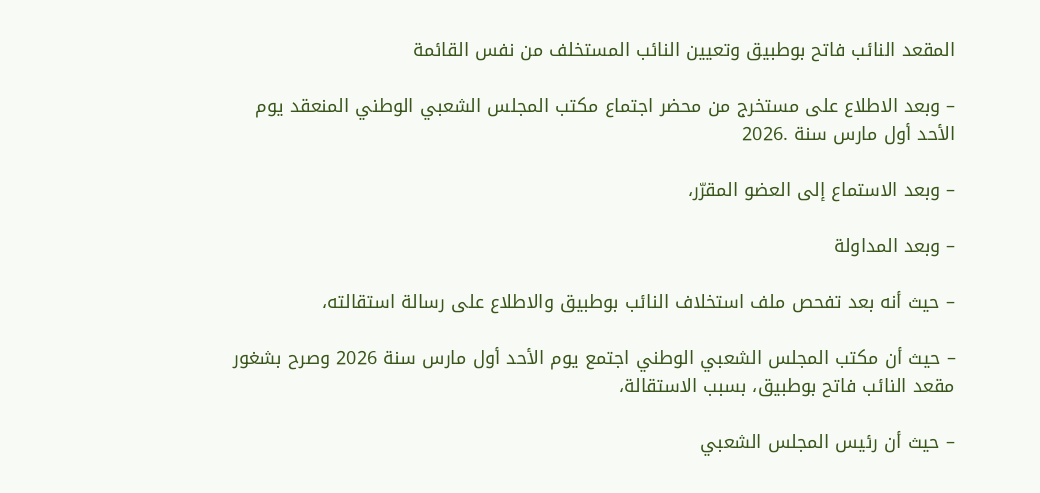المقعد النائب فاتح بوطبيق وتعيين النائب المستخلف من نفس القائمة

– وبعد الاطلاع على مستخرج من محضر اجتماع مكتب المجلس الشعبي الوطني المنعقد يوم الأحد أول مارس سنة .2026

– وبعد الاستماع إلى العضو المقرّر،

– وبعد المداولة

– حيث أنه بعد تفحص ملف استخلاف النائب بوطبيق والاطلاع على رسالة استقالته،

– حيث أن مكتب المجلس الشعبي الوطني اجتمع يوم الأحد أول مارس سنة 2026 وصرح بشغور مقعد النائب فاتح بوطبيق، بسبب الاستقالة،

– حيث أن رئيس المجلس الشعبي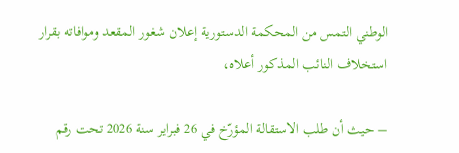الوطني التمس من المحكمة الدستورية إعلان شغور المقعد وموافاته بقرار استخلاف النائب المذكور أعلاه،

– حيث أن طلب الاستقالة المؤرّخ في 26 فبراير سنة 2026 تحت رقم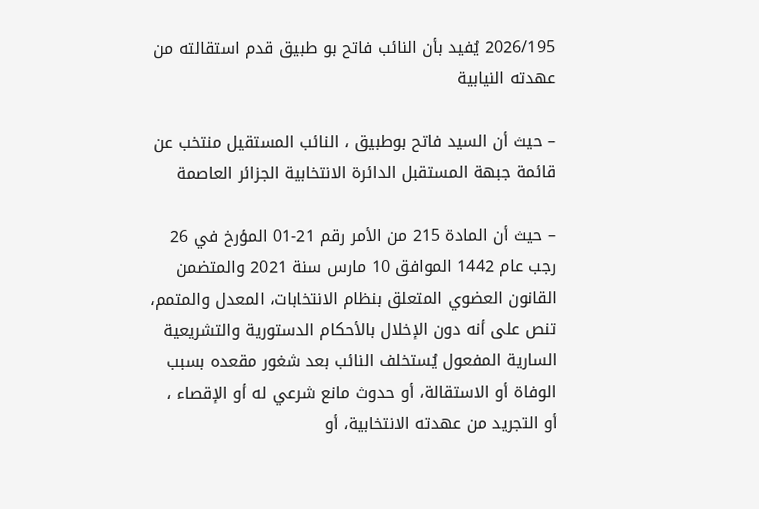2026/195 يُفيد بأن النائب فاتح بو طبيق قدم استقالته من عهدته النيابية

– حيث أن السيد فاتح بوطبيق ، النائب المستقيل منتخب عن قائمة جبهة المستقبل الدائرة الانتخابية الجزائر العاصمة

– حيث أن المادة 215 من الأمر رقم 21-01 المؤرخ في 26 رجب عام 1442 الموافق 10 مارس سنة 2021 والمتضمن القانون العضوي المتعلق بنظام الانتخابات، المعدل والمتمم، تنص على أنه دون الإخلال بالأحكام الدستورية والتشريعية السارية المفعول يُستخلف النائب بعد شغور مقعده بسبب الوفاة أو الاستقالة، أو حدوث مانع شرعي له أو الإقصاء ، أو التجريد من عهدته الانتخابية، أو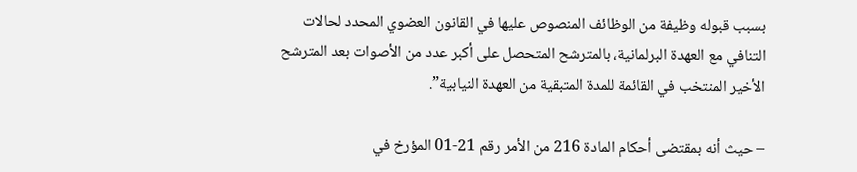بسبب قبوله وظيفة من الوظائف المنصوص عليها في القانون العضوي المحدد لحالات التنافي مع العهدة البرلمانية، بالمترشح المتحصل على أكبر عدد من الأصوات بعد المترشح الأخير المنتخب في القائمة للمدة المتبقية من العهدة النيابية”.

– حيث أنه بمقتضى أحكام المادة 216 من الأمر رقم 21-01 المؤرخ في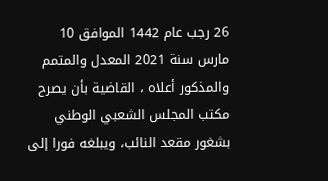26 رجب عام 1442 الموافق 10 مارس سنة 2021 المعدل والمتمم والمذكور أعلاه ، القاضية بأن يصرح مكتب المجلس الشعبي الوطني بشغور مقعد النائب، ويبلغه فورا إلى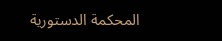المحكمة الدستورية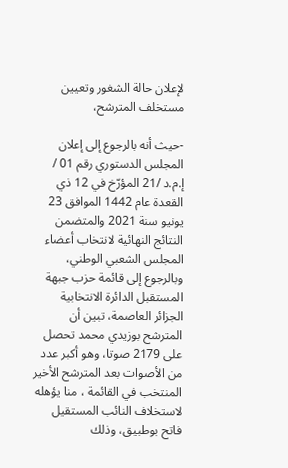لإعلان حالة الشغور وتعيين مستخلف المترشح،

-حيث أنه بالرجوع إلى إعلان المجلس الدستوري رقم 01 / إ.م.د /21 المؤرّخ في 12 ذي القعدة عام 1442 الموافق 23 يونيو سنة 2021 والمتضمن النتائج النهائية لانتخاب أعضاء المجلس الشعبي الوطني، وبالرجوع إلى قائمة حزب جبهة المستقبل الدائرة الانتخابية الجزائر العاصمة، تبين أن المترشح بوزيدي محمد تحصل على 2179 صوتا، وهو أكبر عدد من الأصوات بعد المترشح الأخير المنتخب في القائمة ، منا يؤهله لاستخلاف النائب المستقيل فاتح بوطبيق، وذلك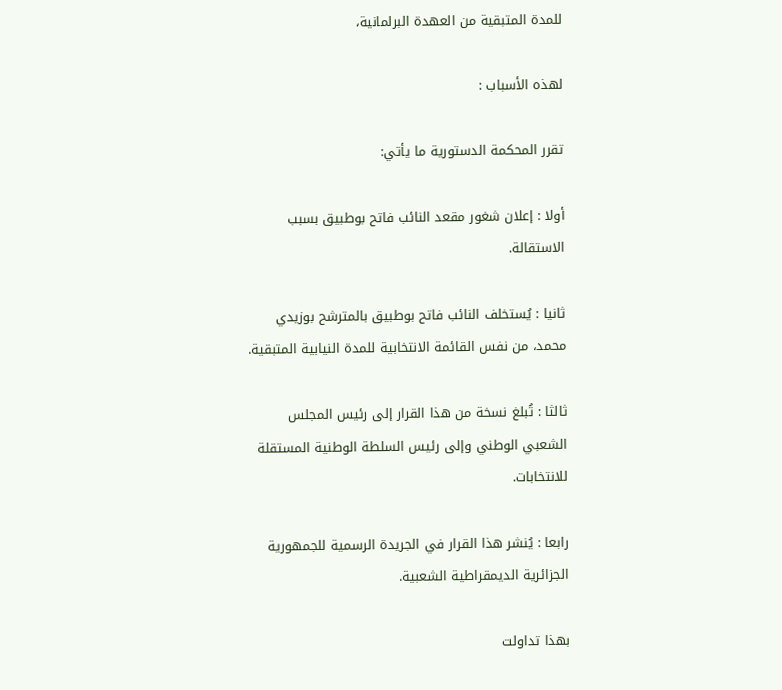للمدة المتبقية من العهدة البرلمانية،

لهذه الأسباب :

تقرر المحكمة الدستورية ما يأتي:

أولا : إعلان شغور مقعد النائب فاتح بوطبيق بسبب الاستقالة.

ثانيا : يُستخلف النائب فاتح بوطبيق بالمترشح بوزيدي محمد، من نفس القائمة الانتخابية للمدة النيابية المتبقية.

ثالثا : تُبلغ نسخة من هذا القرار إلى رئيس المجلس الشعبي الوطني وإلى رئيس السلطة الوطنية المستقلة للانتخابات.

رابعا : يُنشر هذا القرار في الجريدة الرسمية للجمهورية الجزائرية الديمقراطية الشعبية.

بهذا تداولت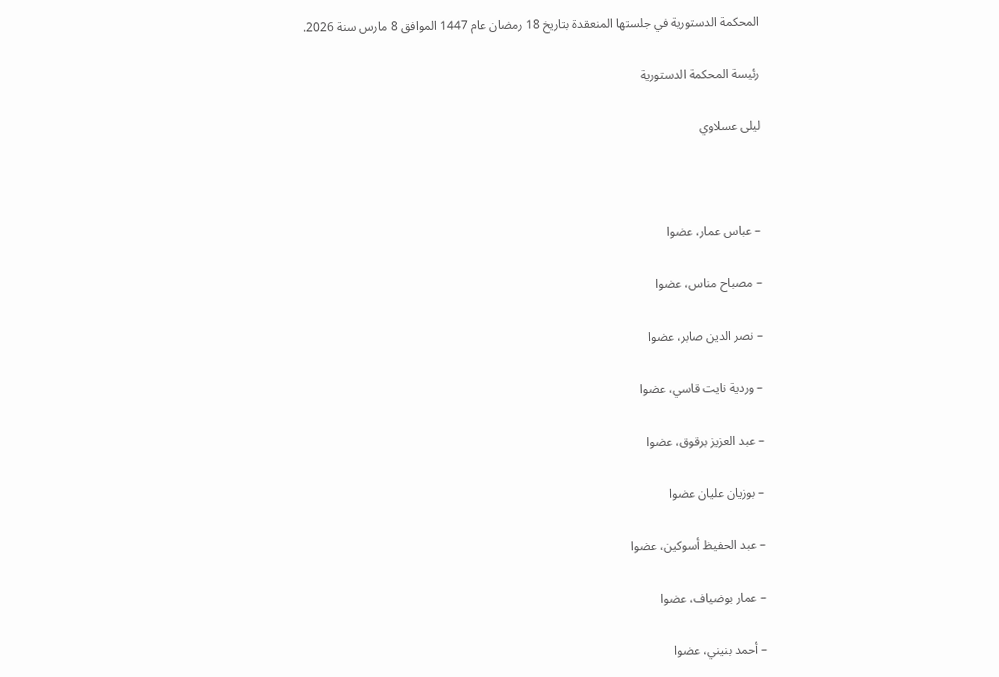المحكمة الدستورية في جلستها المنعقدة بتاريخ 18 رمضان عام 1447 الموافق 8 مارس سنة 2026.

رئيسة المحكمة الدستورية

ليلى عسلاوي



– عباس عمار، عضوا

– مصباح مناس، عضوا

– نصر الدين صابر، عضوا

– وردية نايت قاسي، عضوا

– عبد العزيز برقوق، عضوا

– بوزيان عليان عضوا

– عبد الحفيظ أسوكين، عضوا

– عمار بوضياف، عضوا

– أحمد بنيني، عضوا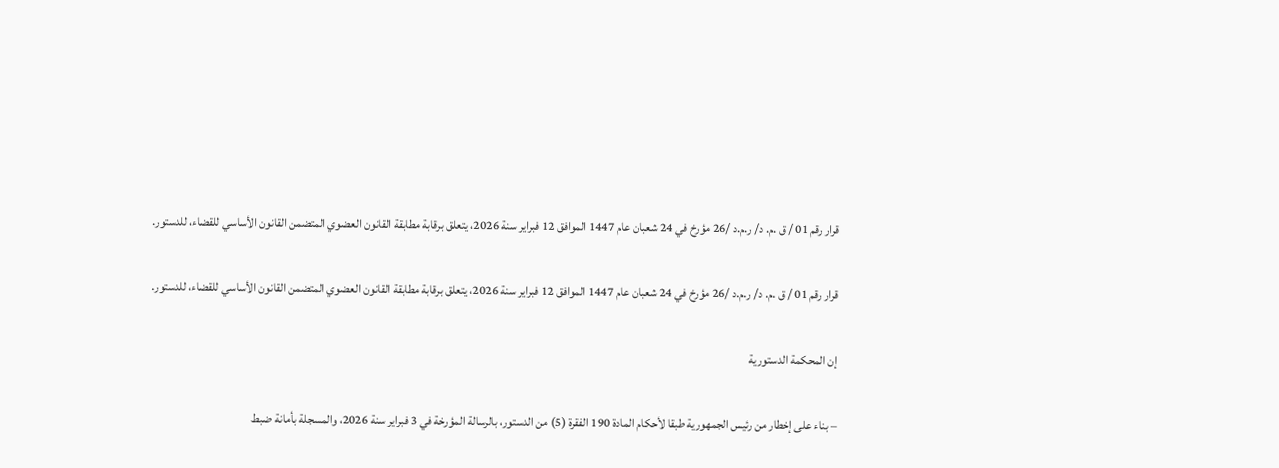قرار رقم 01 / ق .م. د/ ر.م.د /26 مؤرخ في 24 شعبان عام 1447 الموافق 12 فبراير سنة 2026، يتعلق برقابة مطابقة القانون العضوي المتضمن القانون الأساسي للقضاء، للدستور.

قرار رقم 01 / ق .م. د/ ر.م.د /26 مؤرخ في 24 شعبان عام 1447 الموافق 12 فبراير سنة 2026، يتعلق برقابة مطابقة القانون العضوي المتضمن القانون الأساسي للقضاء، للدستور.

إن المحكمة الدستورية

– بناء على إخطار من رئيس الجمهورية طبقا لأحكام المادة 190 الفقرة (5) من الدستور، بالرسالة المؤرخة في 3 فبراير سنة 2026، والمسجلة بأمانة ضبط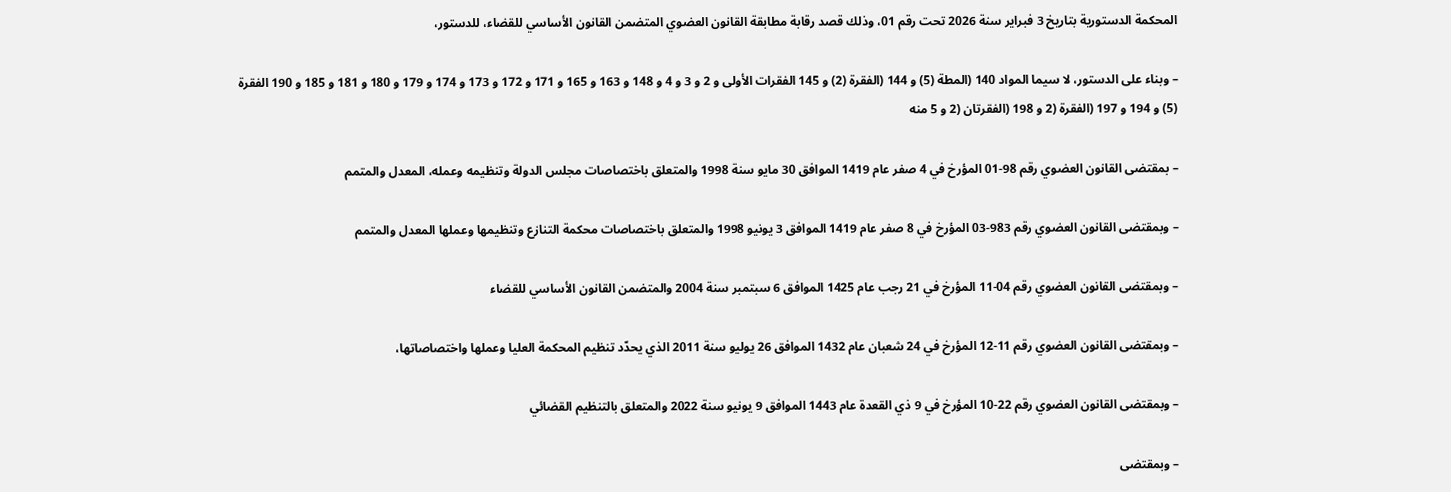المحكمة الدستورية بتاريخ 3 فبراير سنة 2026 تحت رقم 01، وذلك قصد رقابة مطابقة القانون العضوي المتضمن القانون الأساسي للقضاء، للدستور،

– وبناء على الدستور، لا سيما المواد 140 (المطة (5) و 144 (الفقرة (2) و 145 الفقرات الأولى و 2 و 3 و 4 و 148 و 163 و 165 و 171 و 172 و 173 و 174 و 179 و 180 و 181 و 185 و 190 الفقرة (5) و 194 و 197 (الفقرة (2 و 198 (الفقرتان (2 و 5 منه

– بمقتضى القانون العضوي رقم 98-01 المؤرخ في 4 صفر عام 1419 الموافق 30 مايو سنة 1998 والمتعلق باختصاصات مجلس الدولة وتنظيمه وعمله، المعدل والمتمم

– وبمقتضى القانون العضوي رقم 983-03 المؤرخ في 8 صفر عام 1419 الموافق 3 يونيو 1998 والمتعلق باختصاصات محكمة التنازع وتنظيمها وعملها المعدل والمتمم

– وبمقتضى القانون العضوي رقم 04-11 المؤرخ في 21 رجب عام 1425 الموافق 6 سبتمبر سنة 2004 والمتضمن القانون الأساسي للقضاء

– وبمقتضى القانون العضوي رقم 11-12 المؤرخ في 24 شعبان عام 1432 الموافق 26 يوليو سنة 2011 الذي يحدّد تنظيم المحكمة العليا وعملها واختصاصاتها،

– وبمقتضى القانون العضوي رقم 22-10 المؤرخ في 9 ذي القعدة عام 1443 الموافق 9 يونيو سنة 2022 والمتعلق بالتنظيم القضائي

– وبمقتضى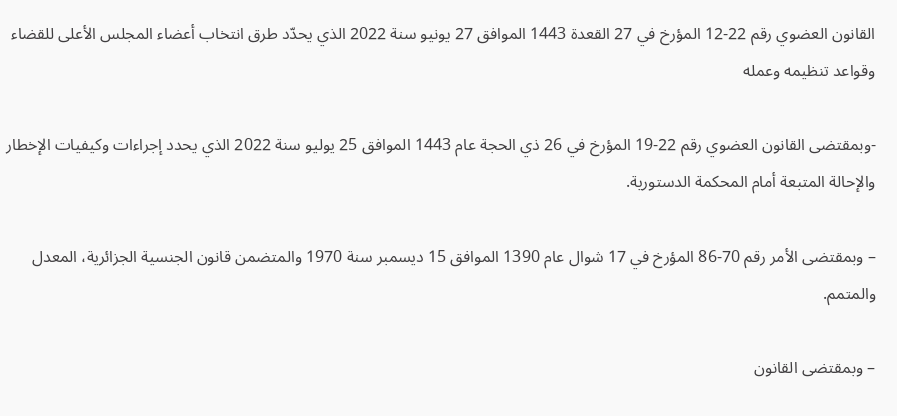القانون العضوي رقم 22-12 المؤرخ في 27 القعدة 1443 الموافق 27 يونيو سنة 2022 الذي يحدّد طرق انتخاب أعضاء المجلس الأعلى للقضاء وقواعد تنظيمه وعمله

-وبمقتضى القانون العضوي رقم 22-19 المؤرخ في 26 ذي الحجة عام 1443 الموافق 25 يوليو سنة 2022 الذي يحدد إجراءات وكيفيات الإخطار والإحالة المتبعة أمام المحكمة الدستورية.

– وبمقتضى الأمر رقم 70-86 المؤرخ في 17 شوال عام 1390 الموافق 15 ديسمبر سنة 1970 والمتضمن قانون الجنسية الجزائرية، المعدل والمتمم.

– وبمقتضى القانون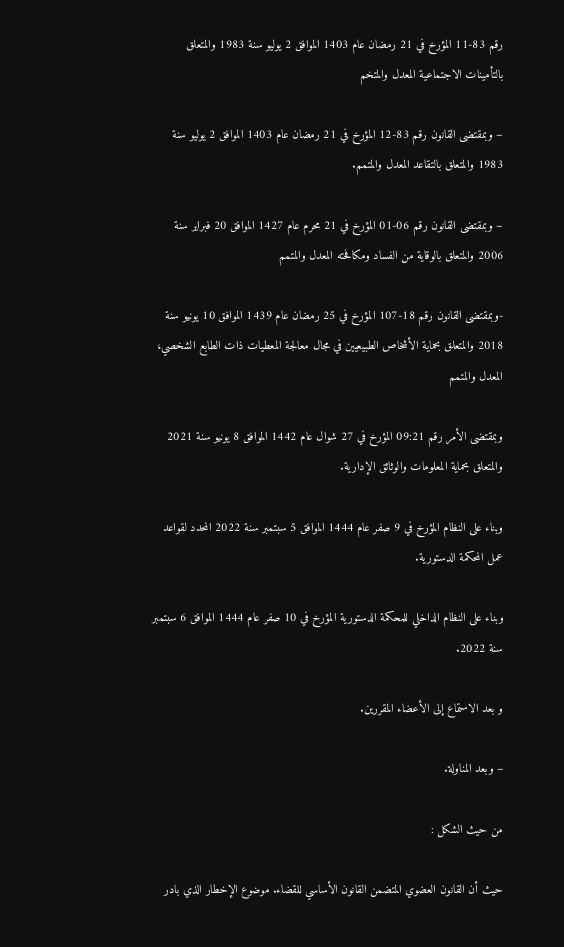رقم 83-11 المؤرخ في 21 رمضان عام 1403 الموافق 2 يوليو سنة 1983 والمتعلق بالتأمينات الاجتماعية المعدل والمتخم

– وبمقتضى القانون رقم 83-12 المؤرخ في 21 رمضان عام 1403 الموافق 2 يوليو سنة 1983 والمتعلق بالتقاعد المعدل والمتمم.

– وبمقتضى القانون رقم 06-01 المؤرخ في 21 محرم عام 1427 الموافق 20 فبراير سنة 2006 والمتعلق بالوقاية من الفساد ومكافحته المعدل والمتمم

-وبمقتضى القانون رقم 18-107 المؤرخ في 25 رمضان عام 1439 الموافق 10 يونيو سنة 2018 والمتعلق بحماية الأشخاص الطبيعيين في مجال معالجة المعطيات ذات الطابع الشخصي، المعدل والمتمم

وبمقتضى الأمر رقم 09:21 المؤرخ في 27 شوال عام 1442 الموافق 8 يونيو سنة 2021 والمتعلق بحماية المعلومات والوثائق الإدارية.

وبناء على النظام المؤرخ في 9 صفر عام 1444 الموافق 5 سبتمبر سنة 2022 المحدد لقواعد عمل المحكمة الدستورية.

وبناء على النظام الداخلي للمحكمة الدستورية المؤرخ في 10 صفر عام 1444 الموافق 6 سبتمبر سنة 2022.

و بعد الاستماع إلى الأعضاء المقررين.

– وبعد المناولة.

من حيث الشكل :

حيث أن القانون العضوي المتضمن القانون الأساسي للقضاء. موضوع الإخطار الذي بادر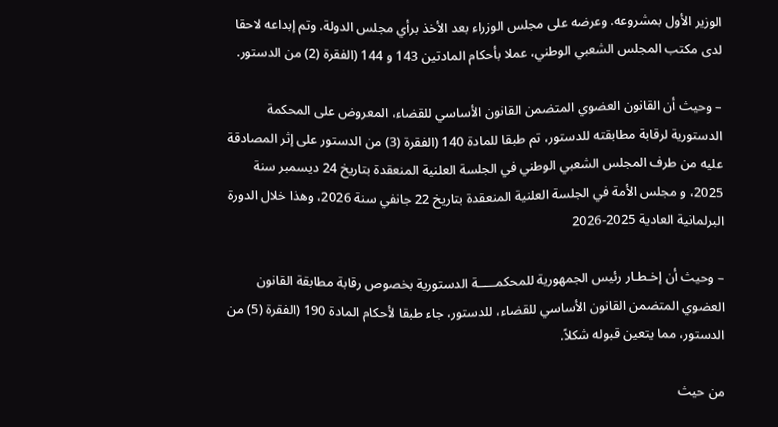الوزير الأول بمشروعه. وعرضه على مجلس الوزراء بعد الأخذ برأي مجلس الدولة. وتم إبداعه لاحقا لدى مكتب المجلس الشعبي الوطني، عملا بأحكام المادتين 143 و 144 (الفقرة (2) من الدستور.

– وحيث أن القانون العضوي المتضمن القانون الأساسي للقضاء، المعروض على المحكمة الدستورية لرقابة مطابقته للدستور، تم طبقا للمادة 140 (الفقرة (3) من الدستور على إثر المصادقة عليه من طرف المجلس الشعبي الوطني في الجلسة العلنية المنعقدة بتاريخ 24 ديسمبر سنة 2025، و مجلس الأمة في الجلسة العلنية المنعقدة بتاريخ 22 جانفي سنة 2026، وهذا خلال الدورة البرلمانية العادية 2025-2026

– وحيث أن إخـطـار رئيس الجمهورية للمحكمـــــة الدستورية بخصوص رقابة مطابقة القانون العضوي المتضمن القانون الأساسي للقضاء، للدستور، جاء طبقا لأحكام المادة 190 (الفقرة (5) من الدستور، مما يتعين قبوله شكلاً.

من حيث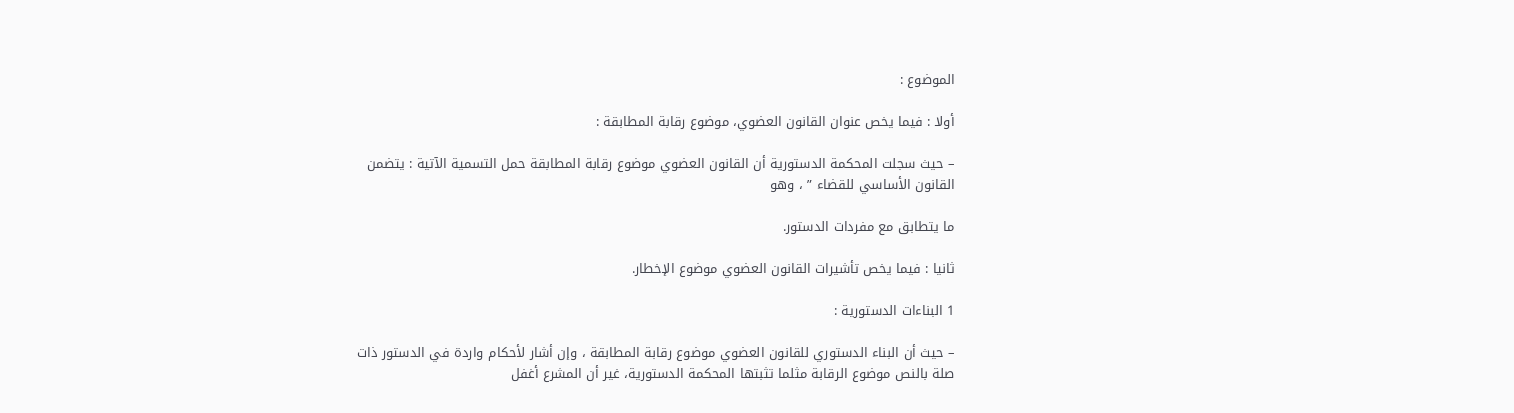الموضوع :

أولا : فيما يخص عنوان القانون العضوي، موضوع رقابة المطابقة :

– حيث سجلت المحكمة الدستورية أن القانون العضوي موضوع رقابة المطابقة حمل التسمية الآتية : يتضمن القانون الأساسي للقضاء ” ، وهو

ما يتطابق مع مفردات الدستور.

ثانيا : فيما يخص تأشيرات القانون العضوي موضوع الإخطار.

1 البناءات الدستورية :

– حيث أن البناء الدستوري للقانون العضوي موضوع رقابة المطابقة ، وإن أشار لأحكام واردة في الدستور ذات صلة بالنص موضوع الرقابة مثلما تثبتها المحكمة الدستورية، غير أن المشرع أغفل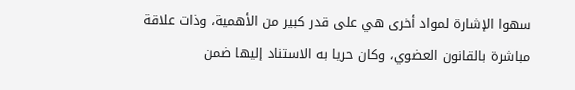سهوا الإشارة لمواد أخرى هي على قدر كبير من الأهمية، وذات علاقة مباشرة بالقانون العضوي، وكان حريا به الاستناد إليها ضمن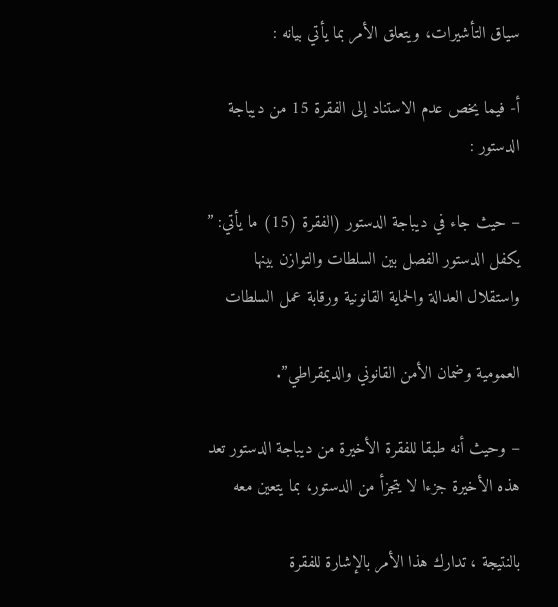سياق التأشيرات، ويتعلق الأمر بما يأتي بيانه :

أ- فيما يخص عدم الاستناد إلى الفقرة 15 من ديباجة الدستور :

– حيث جاء في ديباجة الدستور (الفقرة (15) ما يأتي: ” يكفل الدستور الفصل بين السلطات والتوازن بينها واستقلال العدالة والحماية القانونية ورقابة عمل السلطات

العمومية وضمان الأمن القانوني والديمقراطي”.

– وحيث أنه طبقا للفقرة الأخيرة من ديباجة الدستور تعد هذه الأخيرة جزءا لا يتجزأ من الدستور، بما يتعين معه

بالنتيجة ، تدارك هذا الأمر بالإشارة للفقرة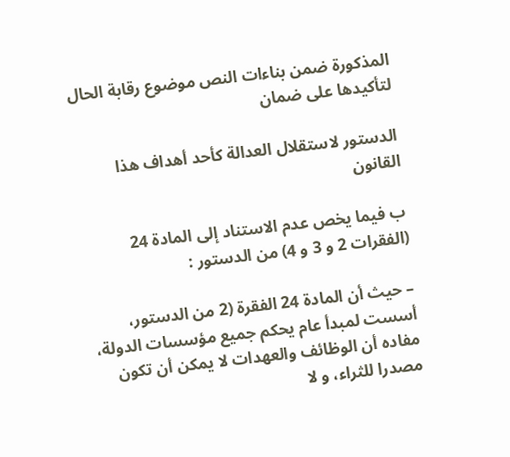المذكورة ضمن بناءات النص موضوع رقابة الحال لتأكيدها على ضمان

الدستور لاستقلال العدالة كأحد أهداف هذا القانون

ب فيما يخص عدم الاستناد إلى المادة 24 (الفقرات 2 و 3 و 4) من الدستور :

– حيث أن المادة 24 الفقرة (2 من الدستور، أسست لمبدأ عام يحكم جميع مؤسسات الدولة، مفاده أن الوظائف والعهدات لا يمكن أن تكون مصدرا للثراء، و لا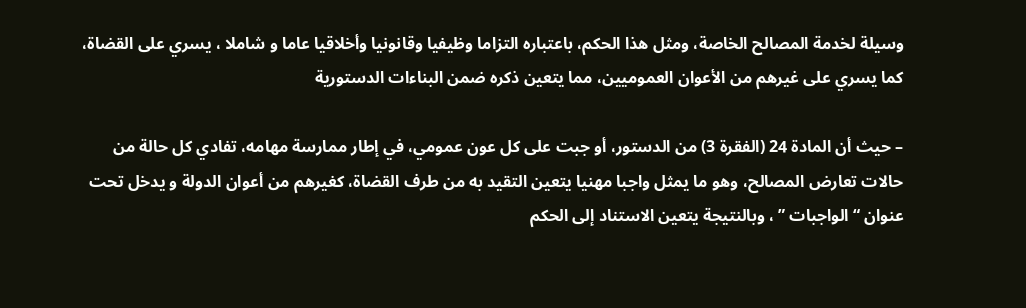وسيلة لخدمة المصالح الخاصة، ومثل هذا الحكم، باعتباره التزاما وظيفيا وقانونيا وأخلاقيا عاما و شاملا ، يسري على القضاة، كما يسري على غيرهم من الأعوان العموميين، مما يتعين ذكره ضمن البناءات الدستورية

– حيث أن المادة 24 (الفقرة 3) من الدستور، أو جبت على كل عون عمومي، في إطار ممارسة مهامه، تفادي كل حالة من حالات تعارض المصالح، وهو ما يمثل واجبا مهنيا يتعين التقيد به من طرف القضاة، كغيرهم من أعوان الدولة و يدخل تحت عنوان “الواجبات ” ، وبالنتيجة يتعين الاستناد إلى الحكم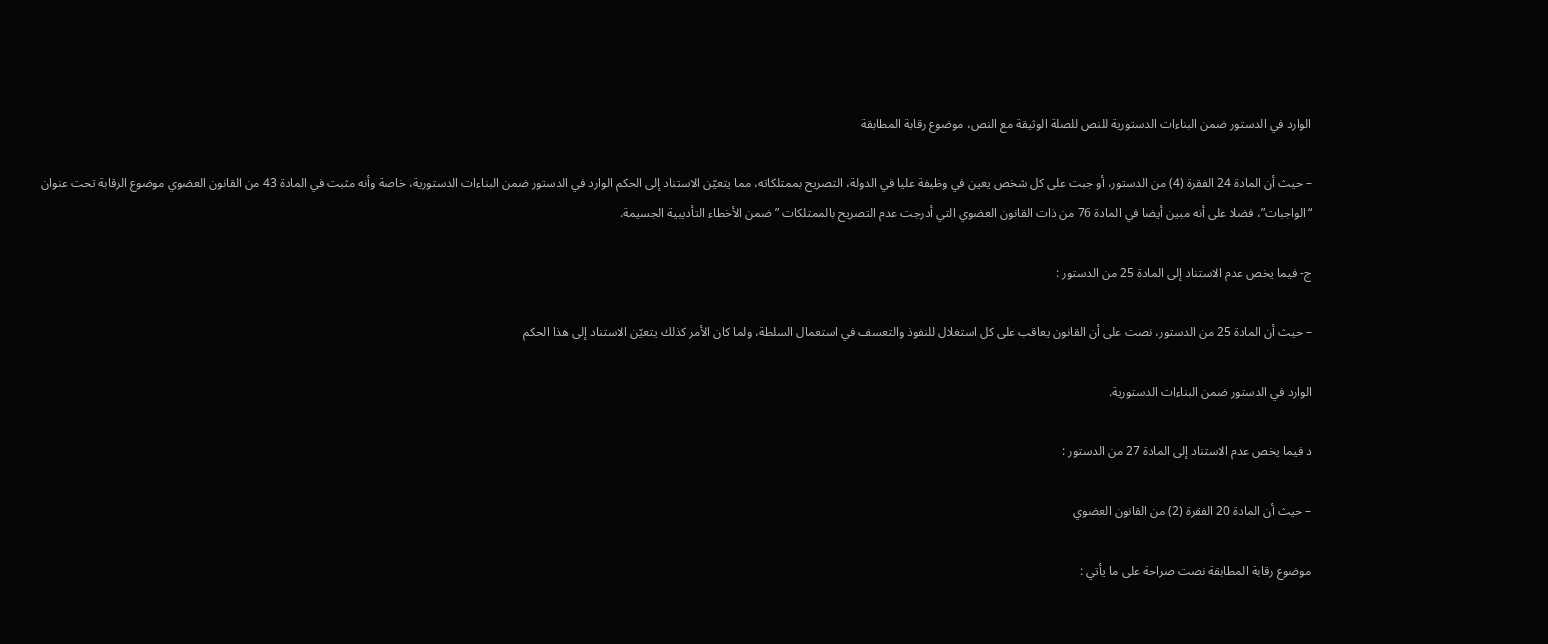الوارد في الدستور ضمن البناءات الدستورية للنص للصلة الوثيقة مع النص، موضوع رقابة المطابقة

– حيث أن المادة 24 الفقرة (4) من الدستور، أو جبت على كل شخص يعين في وظيفة عليا في الدولة، التصريح بممتلكاته، مما يتعيّن الاستناد إلى الحكم الوارد في الدستور ضمن البناءات الدستورية، خاصة وأنه مثبت في المادة 43 من القانون العضوي موضوع الرقابة تحت عنوان “الواجبات”، فضلا على أنه مبين أيضا في المادة 76 من ذات القانون العضوي التي أدرجت عدم التصريح بالممتلكات ” ضمن الأخطاء التأديبية الجسيمة.

ج- فيما يخص عدم الاستناد إلى المادة 25 من الدستور :

– حيث أن المادة 25 من الدستور، نصت على أن القانون يعاقب على كل استغلال للنفوذ والتعسف في استعمال السلطة، ولما كان الأمر كذلك يتعيّن الاستناد إلى هذا الحكم

الوارد في الدستور ضمن البناءات الدستورية.

د فيما يخص عدم الاستناد إلى المادة 27 من الدستور :

– حيث أن المادة 20 الفقرة (2) من القانون العضوي

موضوع رقابة المطابقة نصت صراحة على ما يأتي :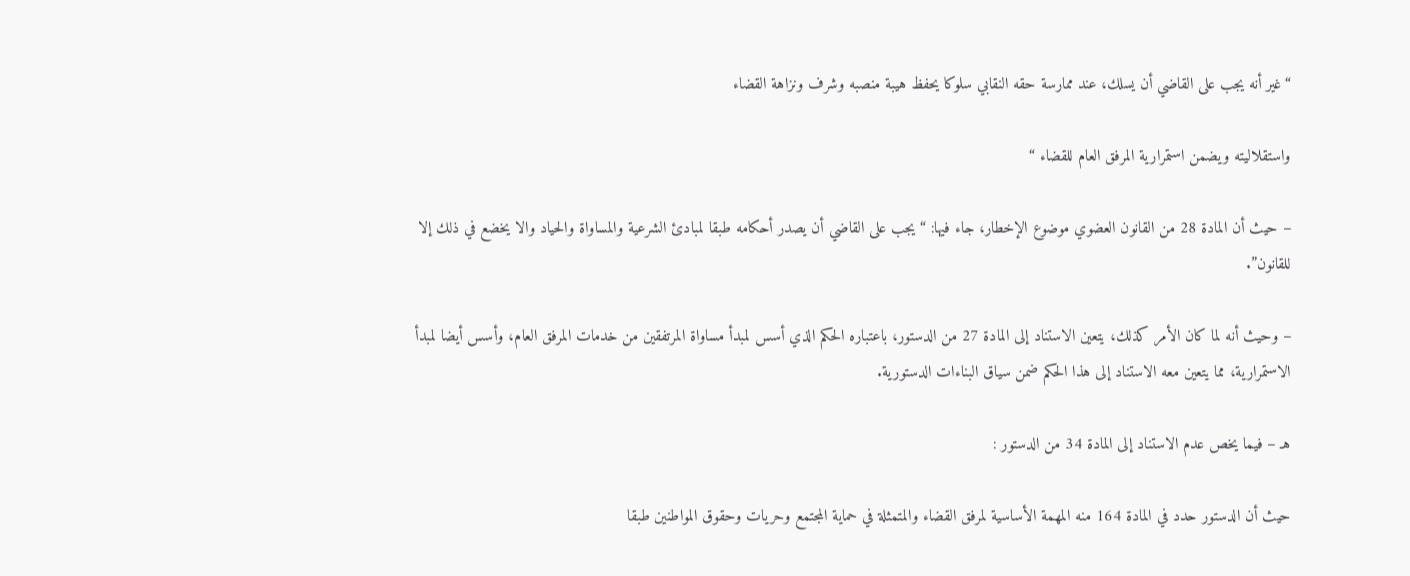“غير أنه يجب على القاضي أن يسلك، عند ممارسة حقه النقابي سلوكا يحفظ هيبة منصبه وشرف ونزاهة القضاء

واستقلاليته ويضمن استمرارية المرفق العام للقضاء “

– حيث أن المادة 28 من القانون العضوي موضوع الإخطار، جاء فيها: “يجب على القاضي أن يصدر أحكامه طبقا لمبادئ الشرعية والمساواة والحياد والا يخضع في ذلك إلا للقانون”.

– وحيث أنه لما كان الأمر كذلك، يتعين الاستناد إلى المادة 27 من الدستور، باعتباره الحكم الذي أسس لمبدأ مساواة المرتفقين من خدمات المرفق العام، وأسس أيضا لمبدأ الاستمرارية، مما يتعين معه الاستناد إلى هذا الحكم ضمن سياق البناءات الدستورية.

هـ – فيما يخص عدم الاستناد إلى المادة 34 من الدستور :

حيث أن الدستور حدد في المادة 164 منه المهمة الأساسية لمرفق القضاء والمتمثلة في حماية المجتمع وحريات وحقوق المواطنين طبقا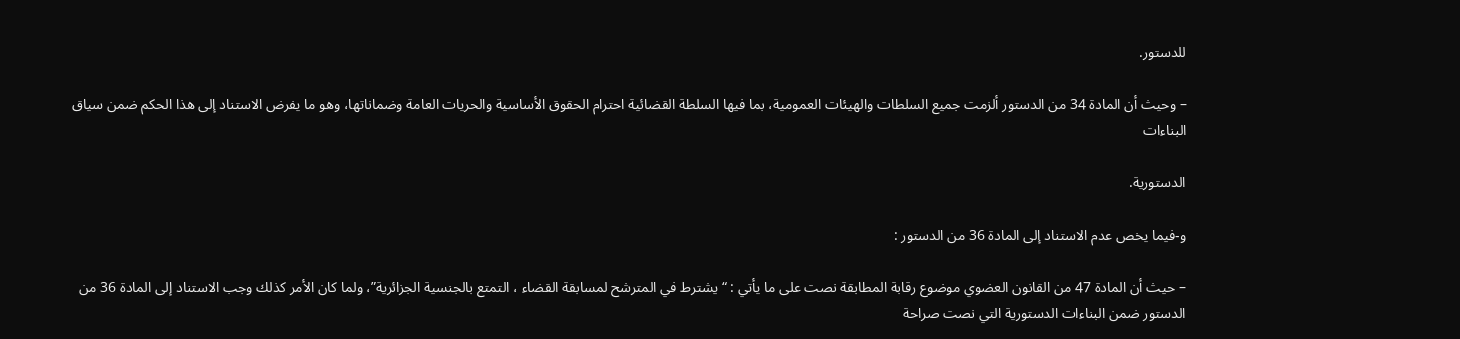للدستور.

– وحيث أن المادة 34 من الدستور ألزمت جميع السلطات والهيئات العمومية، بما فيها السلطة القضائية احترام الحقوق الأساسية والحريات العامة وضماناتها، وهو ما يفرض الاستناد إلى هذا الحكم ضمن سياق البناءات

الدستورية.

و-فيما يخص عدم الاستناد إلى المادة 36 من الدستور :

– حيث أن المادة 47 من القانون العضوي موضوع رقابة المطابقة نصت على ما يأتي : “يشترط في المترشح لمسابقة القضاء ، التمتع بالجنسية الجزائرية”، ولما كان الأمر كذلك وجب الاستناد إلى المادة 36 من الدستور ضمن البناءات الدستورية التي نصت صراحة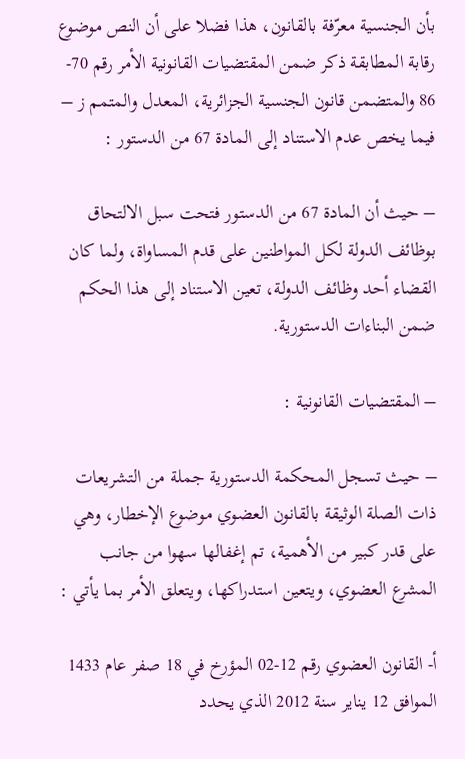بأن الجنسية معرّفة بالقانون، هذا فضلا على أن النص موضوع رقابة المطابقة ذكر ضمن المقتضيات القانونية الأمر رقم 70- 86 والمتضمن قانون الجنسية الجزائرية، المعدل والمتمم ز – فيما يخص عدم الاستناد إلى المادة 67 من الدستور :

– حيث أن المادة 67 من الدستور فتحت سبل الالتحاق بوظائف الدولة لكل المواطنين على قدم المساواة، ولما كان القضاء أحد وظائف الدولة، تعين الاستناد إلى هذا الحكم ضمن البناءات الدستورية.

– المقتضيات القانونية :

– حيث تسجل المحكمة الدستورية جملة من التشريعات ذات الصلة الوثيقة بالقانون العضوي موضوع الإخطار، وهي على قدر كبير من الأهمية، تم إغفالها سهوا من جانب المشرع العضوي، ويتعين استدراكها، ويتعلق الأمر بما يأتي :

أ- القانون العضوي رقم 12-02 المؤرخ في 18 صفر عام 1433 الموافق 12 يناير سنة 2012 الذي يحدد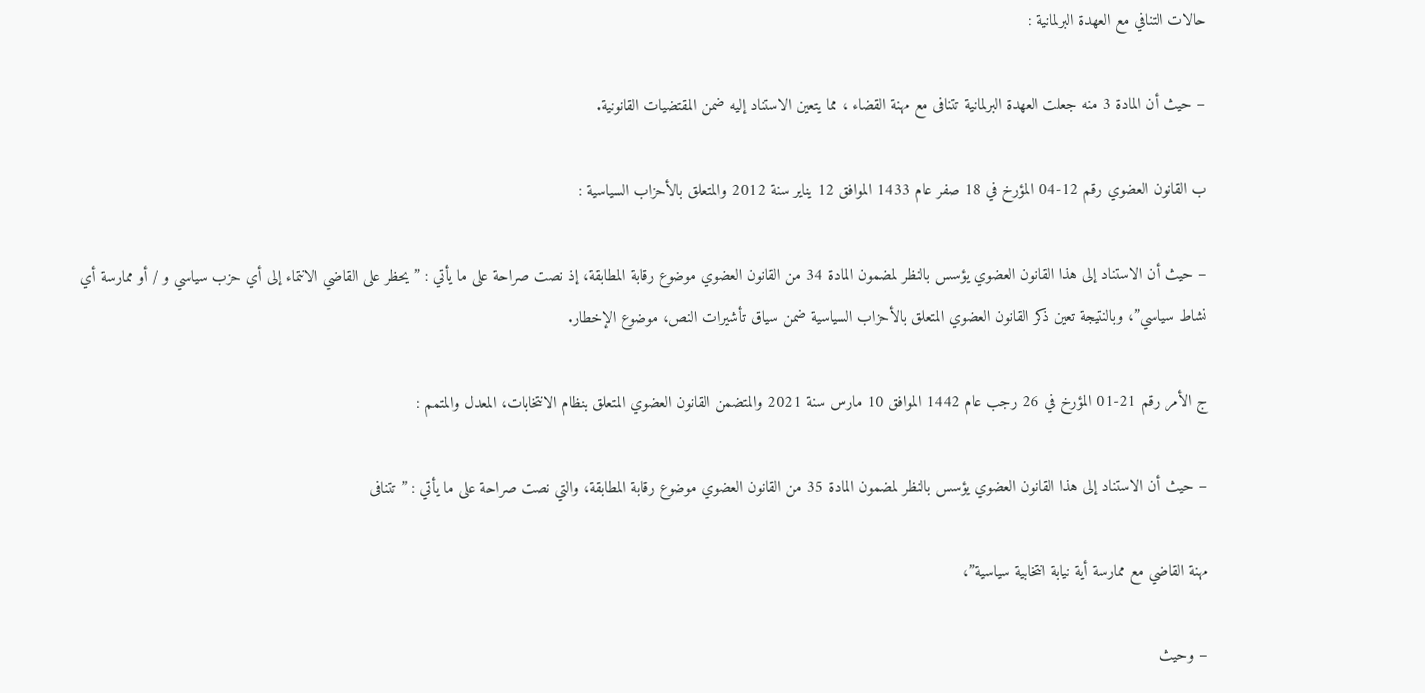حالات التنافي مع العهدة البرلمانية :

– حيث أن المادة 3 منه جعلت العهدة البرلمانية تتنافى مع مهنة القضاء ، مما يتعين الاستناد إليه ضمن المقتضيات القانونية.

ب القانون العضوي رقم 12-04 المؤرخ في 18 صفر عام 1433 الموافق 12 يناير سنة 2012 والمتعلق بالأحزاب السياسية :

– حيث أن الاستناد إلى هذا القانون العضوي يؤسس بالنظر لمضمون المادة 34 من القانون العضوي موضوع رقابة المطابقة، إذ نصت صراحة على ما يأتي : ” يحظر على القاضي الانتماء إلى أي حزب سياسي و / أو ممارسة أي نشاط سياسي”، وبالنتيجة تعين ذكر القانون العضوي المتعلق بالأحزاب السياسية ضمن سياق تأشيرات النص، موضوع الإخطار.

ج الأمر رقم 21-01 المؤرخ في 26 رجب عام 1442 الموافق 10 مارس سنة 2021 والمتضمن القانون العضوي المتعلق بنظام الانتخابات، المعدل والمتمم :

– حيث أن الاستناد إلى هذا القانون العضوي يؤسس بالنظر لمضمون المادة 35 من القانون العضوي موضوع رقابة المطابقة، والتي نصت صراحة على ما يأتي : ” تتنافى

مهنة القاضي مع ممارسة أية نيابة انتخابية سياسية”،

– وحيث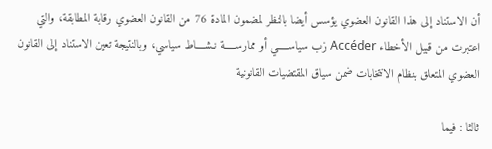أن الاستناد إلى هذا القانون العضوي يؤسس أيضا بالنظر لمضمون المادة 76 من القانون العضوي رقابة المطابقة، والتي اعتبرت من قبيل الأخطاء Accéder زب سياســـــي أو ممارســـــة نـشــــاط سياسي، وبالنتيجة تعين الاستناد إلى القانون العضوي المتعلق بنظام الانتخابات ضمن سياق المقتضيات القانونية

ثالثا : فيما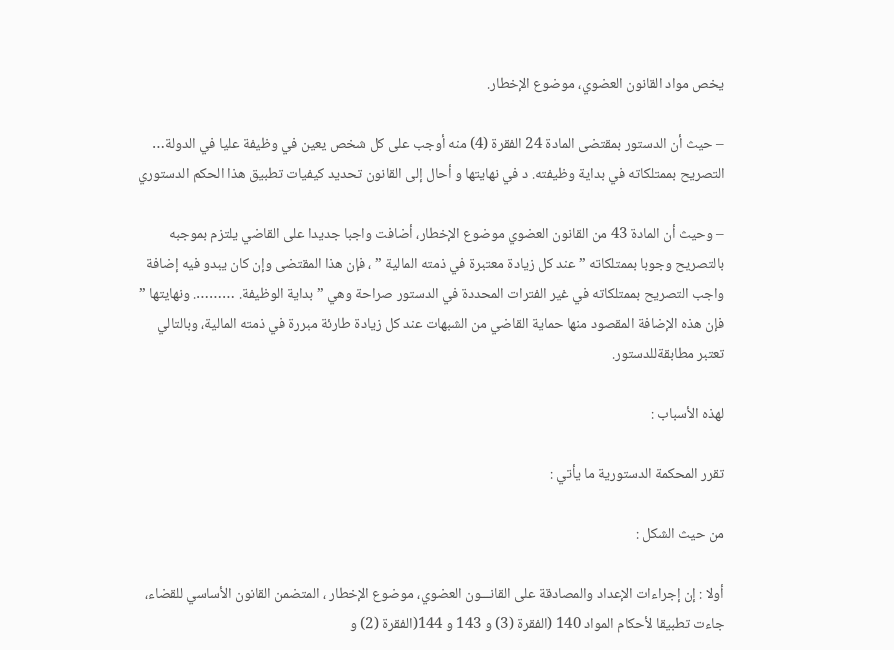يخص مواد القانون العضوي، موضوع الإخطار.

– حيث أن الدستور بمقتضى المادة 24 الفقرة (4) منه أوجب على كل شخص يعين في وظيفة عليا في الدولة… التصريح بممتلكاته في بداية وظيفته. د في نهايتها و أحال إلى القانون تحديد كيفيات تطبيق هذا الحكم الدستوري

– وحيث أن المادة 43 من القانون العضوي موضوع الإخطار، أضافت واجبا جديدا على القاضي يلتزم بموجبه بالتصريح وجوبا بممتلكاته ” عند كل زيادة معتبرة في ذمته المالية ” ، فإن هذا المقتضى وإن كان يبدو فيه إضافة واجب التصريح بممتلكاته في غير الفترات المحددة في الدستور صراحة وهي ” بداية الوظيفة. ………. ونهايتها ” فإن هذه الإضافة المقصود منها حماية القاضي من الشبهات عند كل زيادة طارئة مبررة في ذمته المالية، وبالتالي تعتبر مطابقةللدستور.

لهذه الأسباب :

تقرر المحكمة الدستورية ما يأتي :

من حيث الشكل :

أولا : إن إجراءات الإعداد والمصادقة على القانـــون العضوي، موضوع الإخطار ، المتضمن القانون الأساسي للقضاء، جاءت تطبيقا لأحكام المواد 140 (الفقرة (3) و 143 و 144(الفقرة (2) و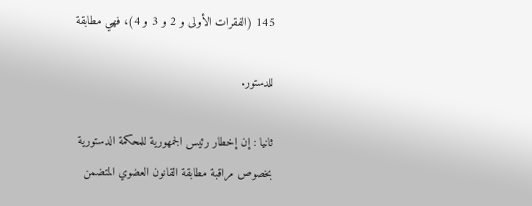145 (الفقرات الأولى و 2 و 3 و 4)، فهي مطابقة

للدستور.

ثانيا : إن إخطار رئيس الجمهورية للمحكمة الدستورية بخصوص مراقبة مطابقة القانون العضوي المتضمن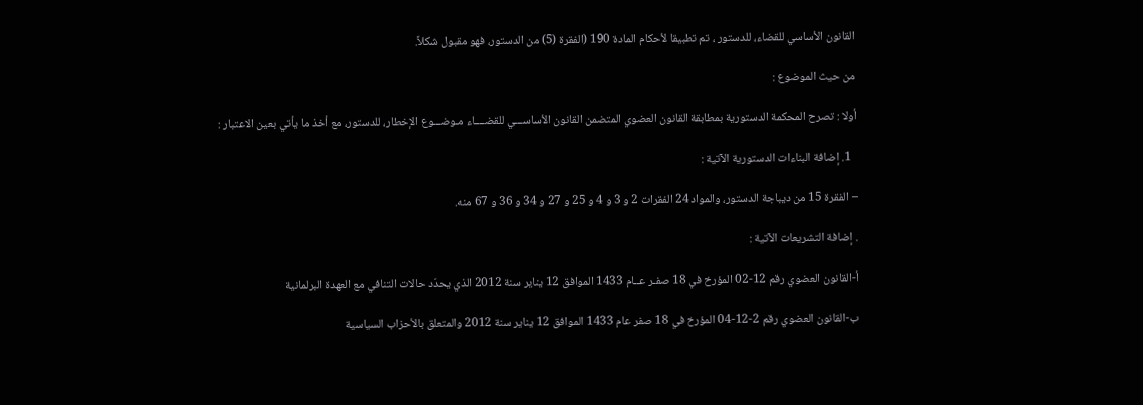القانون الأساسي للقضاء، للدستور ، تم تطبيقا لأحكام المادة 190 (الفقرة (5) من الدستور، فهو مقبول شكلاً.

من حيث الموضوع :

أولا : تصرح المحكمة الدستورية بمطابقة القانون العضوي المتضمن القانون الأساســـي للقضــــاء مـوضـــوع الإخطار، للدستور، مع أخذ ما يأتي بعين الاعتبار :

  1. إضافة البناءات الدستورية الآتية :

– الفقرة 15 من ديباجة الدستور، والمواد 24 الفقرات 2 و 3 و 4 و 25 و 27 و 34 و 36 و 67 منه.

. إضافة التشريعات الآتية :

أ-القانون العضوي رقم 12-02 المؤرخ في 18 صفـر عــام 1433 الموافق 12 يناير سنة 2012 الذي يحدّد حالات التنافي مع العهدة البرلمانية

ب-القانون العضوي رقم 2-12-04 المؤرخ في 18 صفر عام 1433 الموافق 12 يناير سنة 2012 والمتعلق بالأحزاب السياسية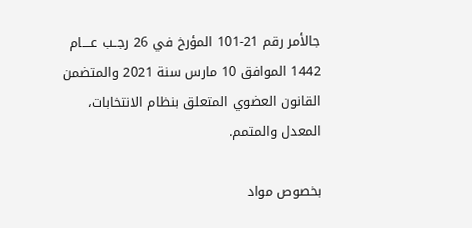جالأمر رقم 21-101 المؤرخ في 26 رجــب عــــام 1442 الموافق 10 مارس سنة 2021 والمتضمن القانون العضوي المتعلق بنظام الانتخابات، المعدل والمتمم.

بخصوص مواد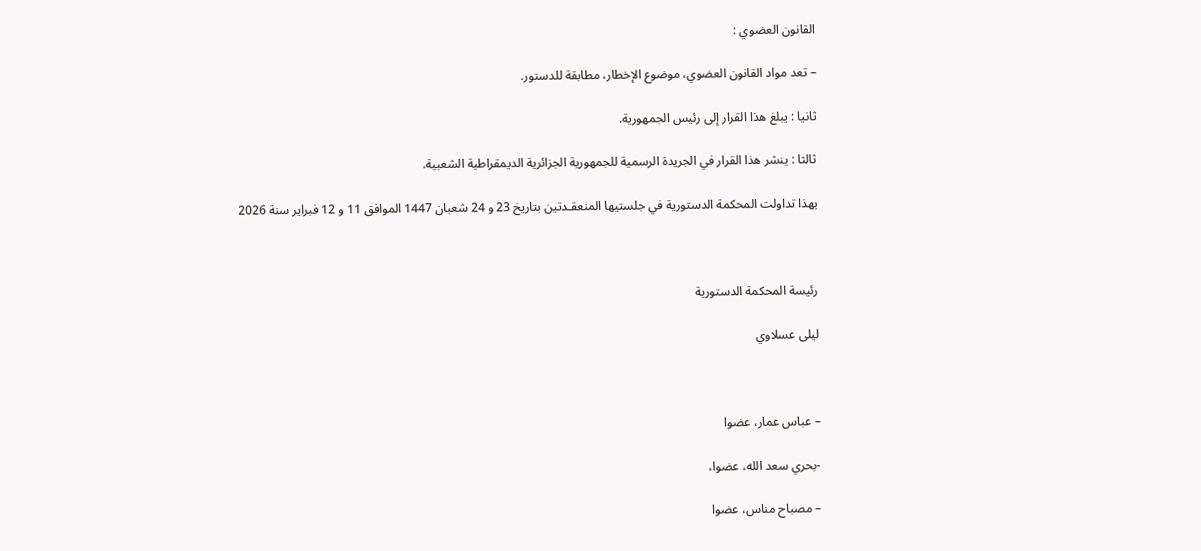القانون العضوي :

– تعد مواد القانون العضوي، موضوع الإخطار، مطابقة للدستور.

ثانيا : يبلغ هذا القرار إلى رئيس الجمهورية.

ثالثا : ينشر هذا القرار في الجريدة الرسمية للجمهورية الجزائرية الديمقراطية الشعبية.

بهذا تداولت المحكمة الدستورية في جلستيها المنعقـدتين بتاريخ 23 و 24 شعبان 1447 الموافق 11 و 12 فبراير سنة 2026



رئيسة المحكمة الدستورية

ليلى عسلاوي



– عباس عمار، عضوا

-بحري سعد الله، عضوا،

– مصباح مناس، عضوا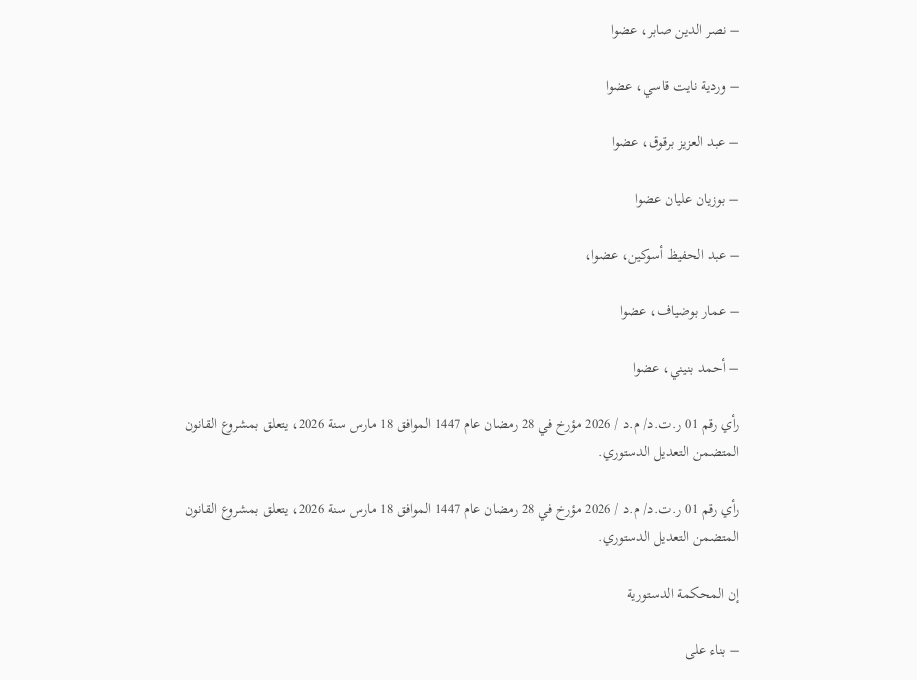– نصر الدين صابر، عضوا

– وردية نايت قاسي، عضوا

– عبد العزيز برقوق، عضوا

– بوزيان عليان عضوا

– عبد الحفيظ أسوكين، عضوا،

– عمار بوضياف، عضوا

– أحمد بنيني، عضوا

رأي رقم 01 ر.ت.د/ م.د / 2026 مؤرخ في 28 رمضان عام 1447 الموافق 18 مارس سنة 2026، يتعلق بمشروع القانون المتضمن التعديل الدستوري.

رأي رقم 01 ر.ت.د/ م.د / 2026 مؤرخ في 28 رمضان عام 1447 الموافق 18 مارس سنة 2026، يتعلق بمشروع القانون المتضمن التعديل الدستوري.

إن المحكمة الدستورية

– بناء على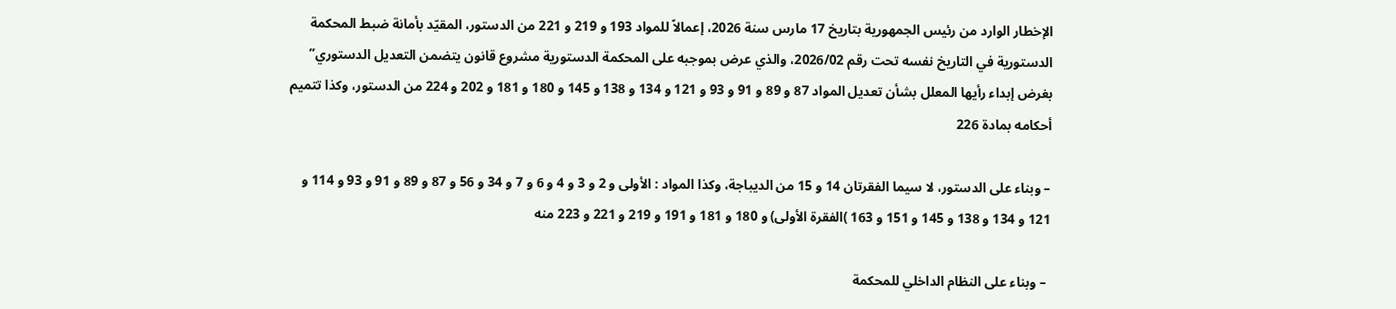الإخطار الوارد من رئيس الجمهورية بتاريخ 17 مارس سنة 2026، إعمالاً للمواد 193 و 219 و 221 من الدستور، المقيّد بأمانة ضبط المحكمة الدستورية في التاريخ نفسه تحت رقم 2026/02، والذي عرض بموجبه على المحكمة الدستورية مشروع قانون يتضمن التعديل الدستوري” بغرض إبداء رأيها المعلل بشأن تعديل المواد 87 و 89 و 91 و 93 و 121 و 134 و 138 و 145 و 180 و 181 و 202 و 224 من الدستور، وكذا تتميم أحكامه بمادة 226

– وبناء على الدستور، لا سيما الفقرتان 14 و 15 من الديباجة، وكذا المواد : الأولى و 2 و 3 و 4 و 6 و 7 و 34 و 56 و 87 و 89 و 91 و 93 و 114 و 121 و 134 و 138 و 145 و 151 و 163 )الفقرة الأولى) و 180 و 181 و 191 و 219 و 221 و 223 منه

 – وبناء على النظام الداخلي للمحكمة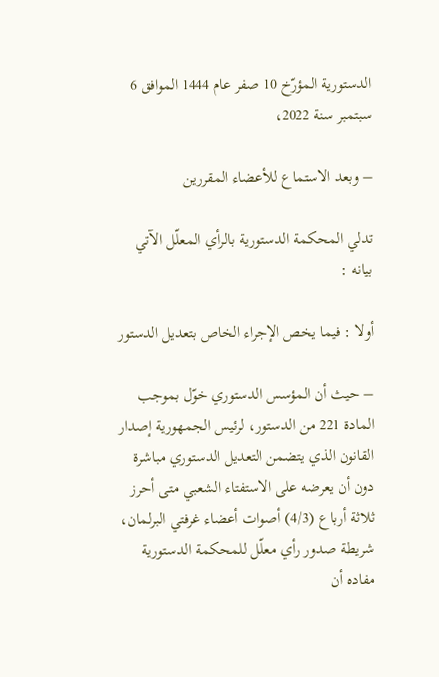الدستورية المؤرّخ 10 صفر عام 1444 الموافق 6 سبتمبر سنة 2022،

– وبعد الاستماع للأعضاء المقررين

تدلي المحكمة الدستورية بالرأي المعلّل الآتي بيانه :

أولا : فيما يخص الإجراء الخاص بتعديل الدستور

– حيث أن المؤسس الدستوري خوّل بموجب المادة 221 من الدستور، لرئيس الجمهورية إصدار القانون الذي يتضمن التعديل الدستوري مباشرة دون أن يعرضه على الاستفتاء الشعبي متى أحرز ثلاثة أرباع (4/3) أصوات أعضاء غرفتي البرلمان، شريطة صدور رأي معلّل للمحكمة الدستورية مفاده أن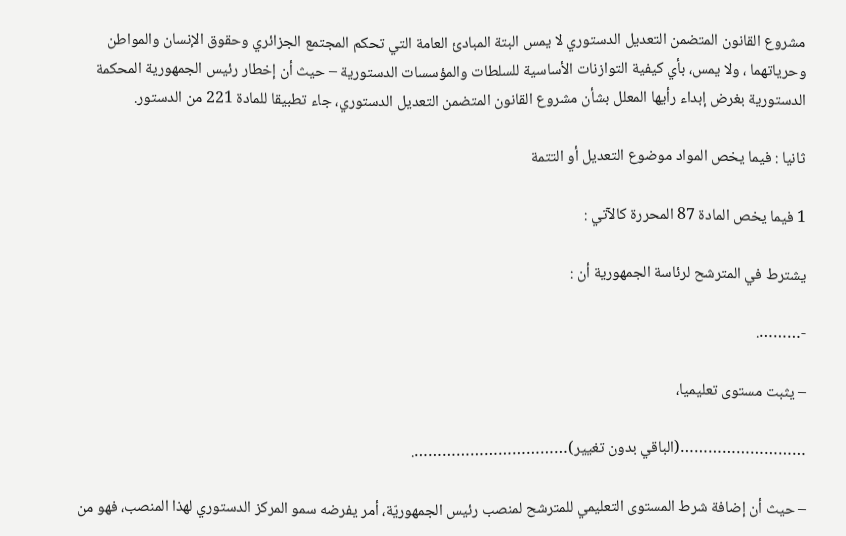مشروع القانون المتضمن التعديل الدستوري لا يمس البتة المبادئ العامة التي تحكم المجتمع الجزائري وحقوق الإنسان والمواطن وحرياتهما ، ولا يمس، بأي كيفية التوازنات الأساسية للسلطات والمؤسسات الدستورية – حيث أن إخطار رئيس الجمهورية المحكمة الدستورية بغرض إبداء رأيها المعلل بشأن مشروع القانون المتضمن التعديل الدستوري، جاء تطبيقا للمادة 221 من الدستور.

ثانيا : فيما يخص المواد موضوع التعديل أو التتمة

1 فيما يخص المادة 87 المحررة كالآتي :

يشترط في المترشح لرئاسة الجمهورية أن :

-……….

– يثبت مستوى تعليميا،

………………………(الباقي بدون تغيير)…………………………….

– حيث أن إضافة شرط المستوى التعليمي للمترشح لمنصب رئيس الجمهوريّة، أمر يفرضه سمو المركز الدستوري لهذا المنصب، فهو من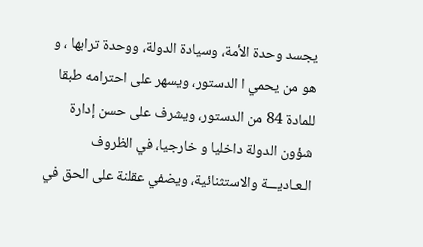يجسد وحدة الأمة، وسيادة الدولة، ووحدة ترابها ، و هو من يحمي ا الدستور، ويسهر على احترامه طبقا للمادة 84 من الدستور، ويشرف على حسن إدارة شؤون الدولة داخليا و خارجيا، في الظروف الـعـاديـــة والاستثنائية، ويضفي عقلنة على الحق في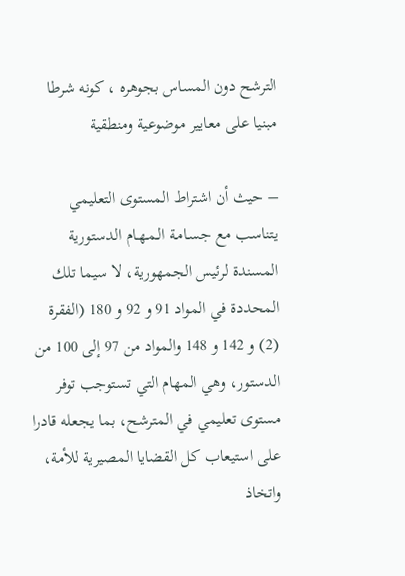الترشح دون المساس بجوهره ، كونه شرطا مبنيا على معايير موضوعية ومنطقية

– حيث أن اشتراط المستوى التعليمي يتناسب مع جسـامـة الـمـهـام الدستورية المسندة لرئيس الجمهورية، لا سيما تلك المحددة في المواد 91 و 92 و 180 (الفقرة (2) و 142 و 148 والمواد من 97 إلى 100 من الدستور، وهي المهام التي تستوجب توفر مستوى تعليمي في المترشح، بما يجعله قادرا على استيعاب كل القضايا المصيرية للأمة، واتخاذ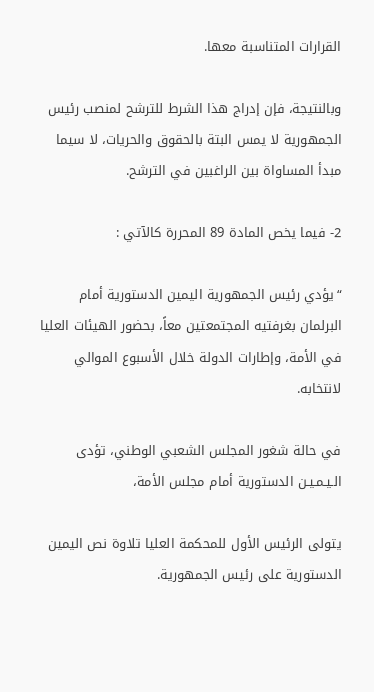القرارات المتناسبة معها.

وبالنتيجة، فإن إدراج هذا الشرط للترشح لمنصب رئيس الجمهورية لا يمس البتة بالحقوق والحريات، لا سيما مبدأ المساواة بين الراغبين في الترشح.

2- فيما يخص المادة 89 المحررة كالآتي :

“يؤدي رئيس الجمهورية اليمين الدستورية أمام البرلمان بغرفتيه المجتمعتين معاً، بحضور الهيئات العليا في الأمة، وإطارات الدولة خلال الأسبوع الموالي لانتخابه.

في حالة شغور المجلس الشعبي الوطني، تؤدى الـيـمـيـن الدستورية أمام مجلس الأمة،

يتولى الرئيس الأول للمحكمة العليا تلاوة نص اليمين الدستورية على رئيس الجمهورية.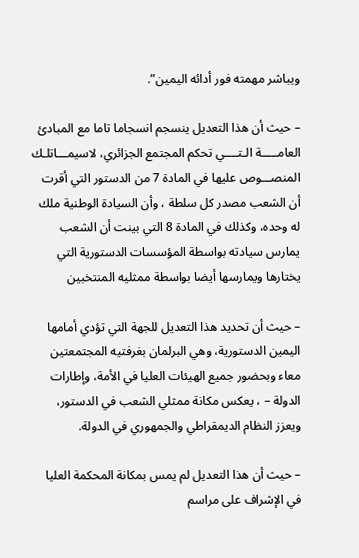ويباشر مهمته فور أدائه اليمين”.

– حيث أن هذا التعديل ينسجم انسجاما تاما مع المبادئ العامـــــة الـتــــي تحكم المجتمع الجزائري، لاسيمـــاتلـك المنصـــوص عليها في المادة 7 من الدستور التي أقرت أن الشعب مصدر كل سلطة ، وأن السيادة الوطنية ملك له وحده، وكذلك في المادة 8 التي بينت أن الشعب يمارس سيادته بواسطة المؤسسات الدستورية التي يختارها ويمارسها أيضا بواسطة ممثليه المنتخبين

– حيث أن تحديد هذا التعديل للجهة التي تؤدي أمامها اليمين الدستورية، وهي البرلمان بغرفتيه المجتمعتين معاء وبحضور جميع الهيئات العليا في الأمة، وإطارات الدولة – ، يعكس مكانة ممثلي الشعب في الدستور، ويعزز النظام الديمقراطي والجمهوري في الدولة.

– حيث أن هذا التعديل لم يمس بمكانة المحكمة العليا في الإشراف على مراسم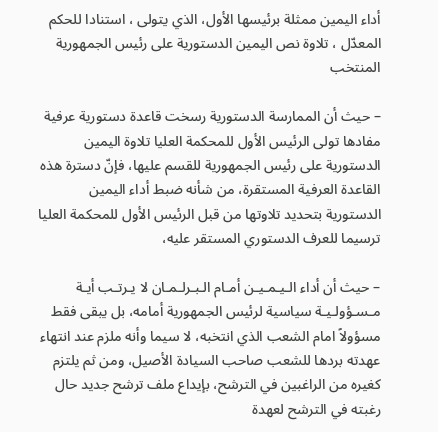أداء اليمين ممثلة برئيسها الأول، الذي يتولى ، استنادا للحكم المعدّل ، تلاوة نص اليمين الدستورية على رئيس الجمهورية المنتخب

– حيث أن الممارسة الدستورية رسخت قاعدة دستورية عرفية مفادها تولى الرئيس الأول للمحكمة العليا تلاوة اليمين الدستورية على رئيس الجمهورية للقسم عليها، فإنّ دسترة هذه القاعدة العرفية المستقرة، من شأنه ضبط أداء اليمين الدستورية بتحديد تلاوتها من قبل الرئيس الأول للمحكمة العليا ترسيما للعرف الدستوري المستقر عليه،

– حيث أن أداء الـيـمـيـن أمـام الـبـرلـمـان لا يـرتـب أيـة مـسـؤولـيـة سياسية لرئيس الجمهورية أمامه، بل يبقى فقط مسؤولاً امام الشعب الذي انتخبه، لا سيما وأنه ملزم عند انتهاء عهدته بردها للشعب صاحب السيادة الأصيل، ومن ثم يلتزم كغيره من الراغبين في الترشح، بإيداع ملف ترشح جديد حال رغبته في الترشح لعهدة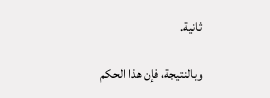ثانية.

وبالنتيجة، فإن هذا الحكم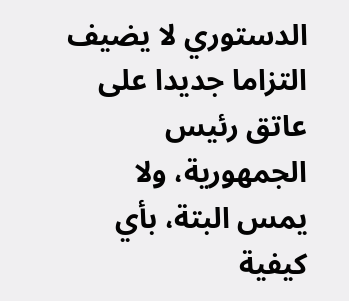الدستوري لا يضيف التزاما جديدا على عاتق رئيس الجمهورية، ولا يمس البتة، بأي كيفية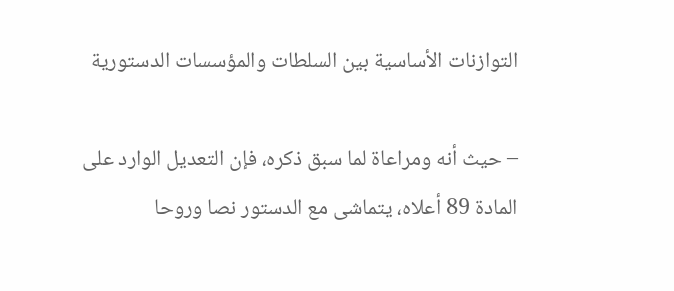التوازنات الأساسية بين السلطات والمؤسسات الدستورية

– حيث أنه ومراعاة لما سبق ذكره، فإن التعديل الوارد على المادة 89 أعلاه، يتماشى مع الدستور نصا وروحا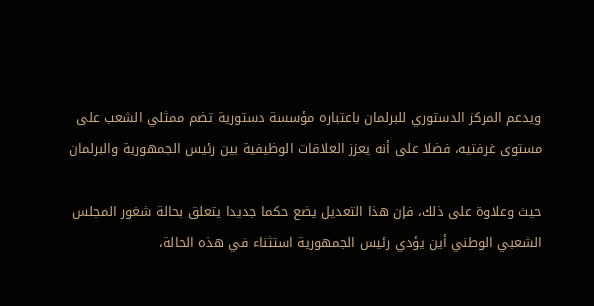ويدعم المركز الدستوري للبرلمان باعتباره مؤسسة دستورية تضم ممثلي الشعب على مستوى غرفتيه، فضلا على أنه يعزز العلاقات الوظيفية بين رئيس الجمهورية والبرلمان

حيث وعلاوة على ذلك، فإن هذا التعديل يضع حكما جديدا يتعلق بحالة شغور المجلس الشعبي الوطني أين يؤدي رئيس الجمهورية استثناء في هذه الحالة،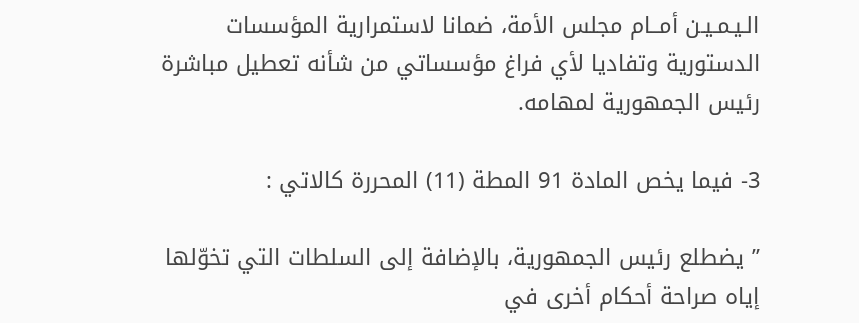الـيـمـيـن أمــام مجلس الأمة، ضمانا لاستمرارية المؤسسات الدستورية وتفاديا لأي فراغ مؤسساتي من شأنه تعطيل مباشرة رئيس الجمهورية لمهامه.

3- فيما يخص المادة 91 المطة (11) المحررة كالاتي :

” يضطلع رئيس الجمهورية، بالإضافة إلى السلطات التي تخوّلها إياه صراحة أحكام أخرى في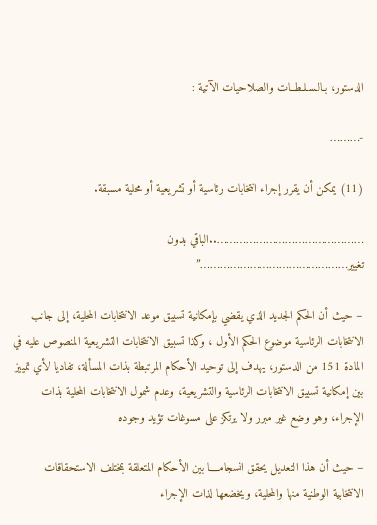الدستور، بـالـسـلـطــات والصلاحيات الآتية :

-………

(11) يمكن أن يقرر إجراء انتخابات رئاسية أو تشريعية أو محلية مسبقة.

………………………………………..الباقي بدون تغيير………………………………………”

– حيث أن الحكم الجديد الذي يقضي بإمكانية تسبيق موعد الانتخابات المحلية، إلى جانب الانتخابات الرئاسية موضوع الحكم الأول ، وكذا تسبيق الانتخابات التشريعية المنصوص عليه في المادة 151 من الدستور، يهدف إلى توحيد الأحكام المرتبطة بذات المسألة، تفاديا لأي تمييز بين إمكانية تسبيق الانتخابات الرئاسية والتشريعية، وعدم شمول الانتخابات المحلية بذات الإجراء، وهو وضع غير مبرر ولا يرتكز على مسوغات تؤيد وجوده

– حيث أن هذا التعديل يحقق انسجامــــا بين الأحكام المتعلقة بمختلف الاستحقاقات الانتخابية الوطنية منها والمحلية، ويخضعها لذات الإجراء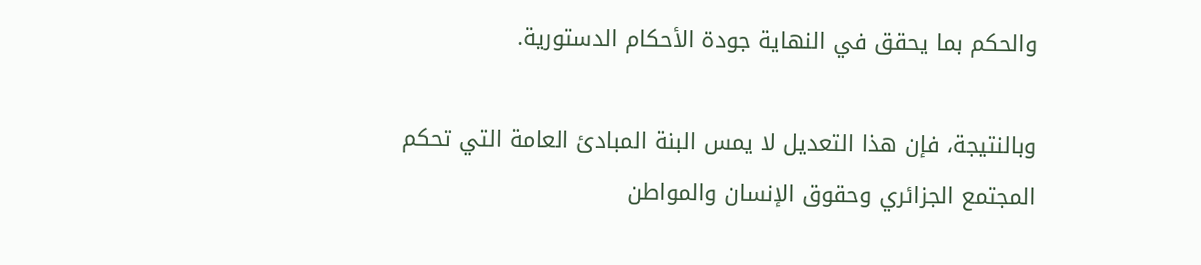والحكم بما يحقق في النهاية جودة الأحكام الدستورية.

وبالنتيجة، فإن هذا التعديل لا يمس البنة المبادئ العامة التي تحكم المجتمع الجزائري وحقوق الإنسان والمواطن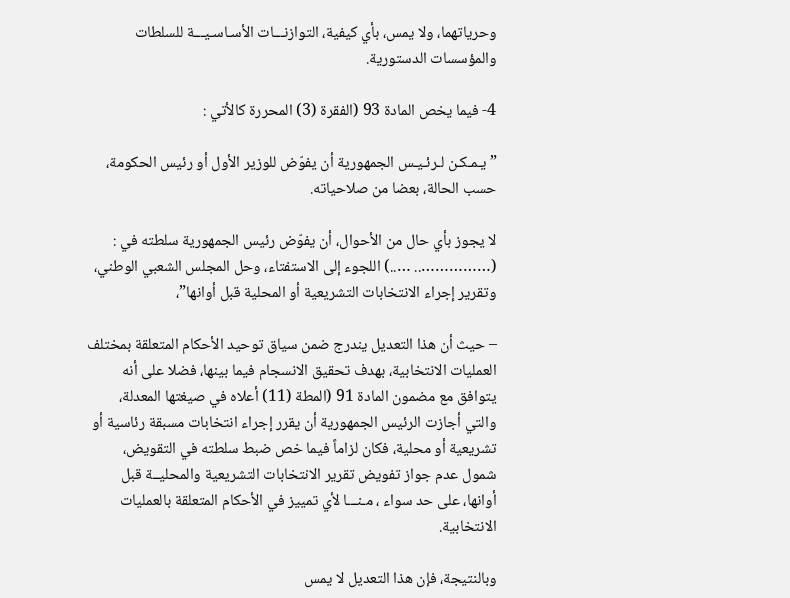وحرياتهما، ولا يمس، بأي كيفية، التوازنـــات الأسـاسـيـــة للسلطات والمؤسسات الدستورية.

4- فيما يخص المادة 93 (الفقرة (3) المحررة كالأتي :

” يـمـكـن لـرئـيـس الجمهورية أن يفوّض للوزير الأول أو رئيس الحكومة، حسب الحالة، بعضا من صلاحياته.

لا يجوز بأي حال من الأحوال، أن يفوّض رئيس الجمهورية سلطته في : (…………….. …..) اللجوء إلى الاستفتاء، وحل المجلس الشعبي الوطني، وتقرير إجراء الانتخابات التشريعية أو المحلية قبل أوانها”،

– حيث أن هذا التعديل يندرج ضمن سياق توحيد الأحكام المتعلقة بمختلف العمليات الانتخابية، بهدف تحقيق الانسجام فيما بينها، فضلا على أنه يتوافق مع مضمون المادة 91 (المطة (11) أعلاه في صيغتها المعدلة، والتي أجازت الرئيس الجمهورية أن يقرر إجراء انتخابات مسبقة رئاسية أو تشريعية أو محلية، فكان لزاماً فيما خص ضبط سلطته في التقويض، شمول عدم جواز تفويض تقرير الانتخابات التشريعية والمحليــة قبل أوانها، على حد سواء ، مـنـــا لأي تمييز في الأحكام المتعلقة بالعمليات الانتخابية.

وبالنتيجة، فإن هذا التعديل لا يمس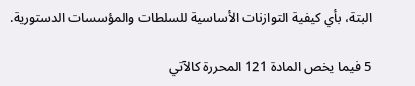البتة، بأي كيفية التوازنات الأساسية للسلطات والمؤسسات الدستورية.

5 فيما يخص المادة 121 المحررة كالآتي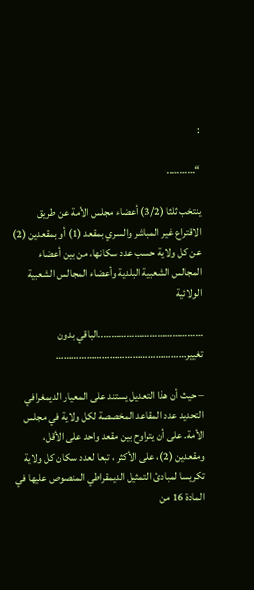:

“………..

ينتخب ثلثا (3/2) أعضاء مجلس الأمة عن طريق الاقتراع غير المباشر والسري بمقعد (1) أو بمقعدين (2) عن كل ولاية حسب عدد سكانها، من بين أعضاء المجالس الشعبية البلدية وأعضاء المجالس الشعبية الولائية

…………………………………..الباقي بدون تغيير……………………………………………

– حيث أن هذا التعديل يستند على المعيار الديمغرافي التحديد عدد المقاعد المخصصة لكل ولاية في مجلس الأمة. على أن يتراوح بين مقعد واحد على الأقل، ومقعدين (2)، على الأكثر ، تبعا لعدد سكان كل ولاية تكريسا لمبادئ التمثيل الديمقراطي المنصوص عليها في المادة 16 من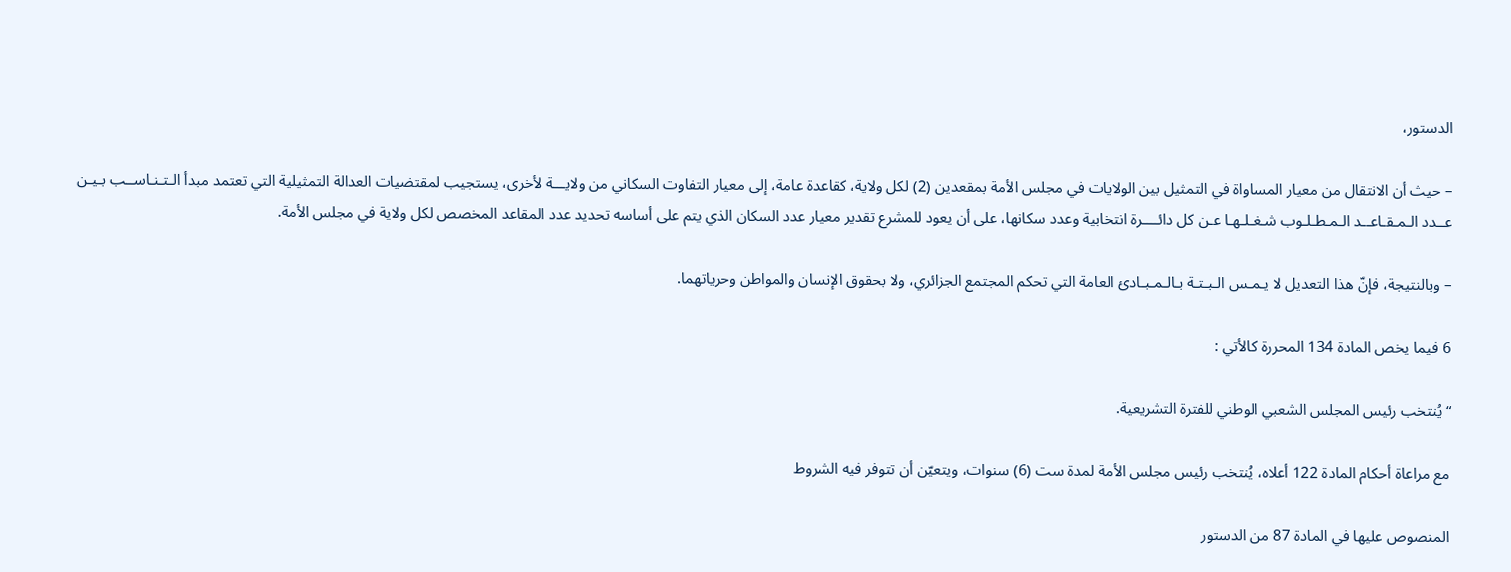الدستور،

– حيث أن الانتقال من معيار المساواة في التمثيل بين الولايات في مجلس الأمة بمقعدين (2) لكل ولاية، كقاعدة عامة، إلى معيار التفاوت السكاني من ولايـــة لأخرى، يستجيب لمقتضيات العدالة التمثيلية التي تعتمد مبدأ الـتـنـاســب بـيـن عــدد الـمـقـاعــد الـمـطـلـوب شـغـلـهـا عـن كل دائــــرة انتخابية وعدد سكانها، على أن يعود للمشرع تقدير معيار عدد السكان الذي يتم على أساسه تحديد عدد المقاعد المخصص لكل ولاية في مجلس الأمة.

– وبالنتيجة، فإنّ هذا التعديل لا يـمـس الـبـتـة بـالـمـبـادئ العامة التي تحكم المجتمع الجزائري، ولا بحقوق الإنسان والمواطن وحرياتهما.

6 فيما يخص المادة 134 المحررة كالأتي :

“يُنتخب رئيس المجلس الشعبي الوطني للفترة التشريعية.

مع مراعاة أحكام المادة 122 أعلاه، يُنتخب رئيس مجلس الأمة لمدة ست (6) سنوات، ويتعيّن أن تتوفر فيه الشروط

المنصوص عليها في المادة 87 من الدستور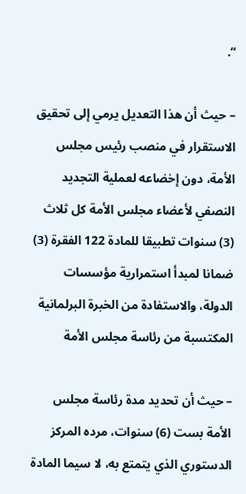“.

– حيث أن هذا التعديل يرمي إلى تحقيق الاستقرار في منصب رئيس مجلس الأمة، دون إخضاعه لعملية التجديد النصفي لأعضاء مجلس الأمة كل ثلاث (3) سنوات تطبيقا للمادة 122 الفقرة (3) ضمانا لمبدأ استمرارية مؤسسات الدولة، والاستفادة من الخبرة البرلمانية المكتسبة من رئاسة مجلس الأمة

– حيث أن تحديد مدة رئاسة مجلس الأمة بست (6) سنوات، مرده المركز الدستوري الذي يتمتع به، لا سيما المادة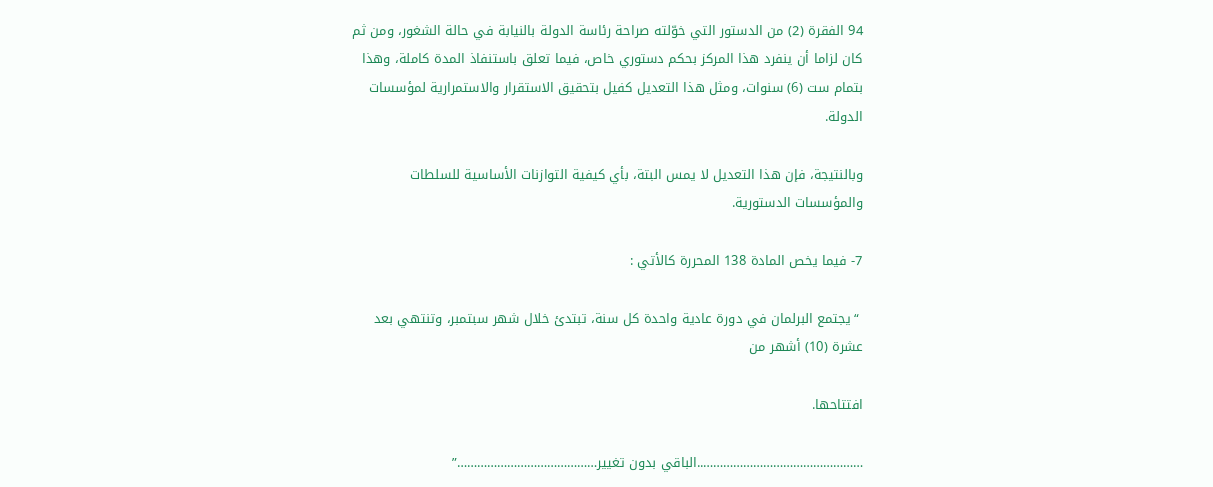94 الفقرة (2) من الدستور التي خوّلته صراحة رئاسة الدولة بالنيابة في حالة الشغور، ومن ثم كان لزاما أن ينفرد هذا المركز بحكم دستوري خاص، فيما تعلق باستنفاذ المدة كاملة، وهذا بتمام ست (6) سنوات، ومثل هذا التعديل كفيل بتحقيق الاستقرار والاستمرارية لمؤسسات الدولة.

وبالنتيجة، فإن هذا التعديل لا يمس البتة، بأي كيفية التوازنات الأساسية للسلطات والمؤسسات الدستورية.

7- فيما يخص المادة 138 المحررة كالأتي :

 “يجتمع البرلمان في دورة عادية واحدة كل سنة، تبتدئ خلال شهر سبتمبر، وتنتهي بعد عشرة (10) أشهر من

افتتاحها.

…………………………………………..الباقي بدون تغيير……………………………………”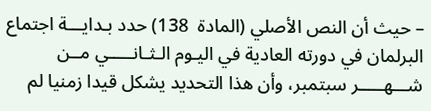– حيث أن النص الأصلي (المادة  138) حدد بـدايـــة اجتماع البرلمان في دورته العادية في اليـوم الـثـانـــــي مــن شـــهـــــر سبتمبر، وأن هذا التحديد يشكل قيدا زمنيا لم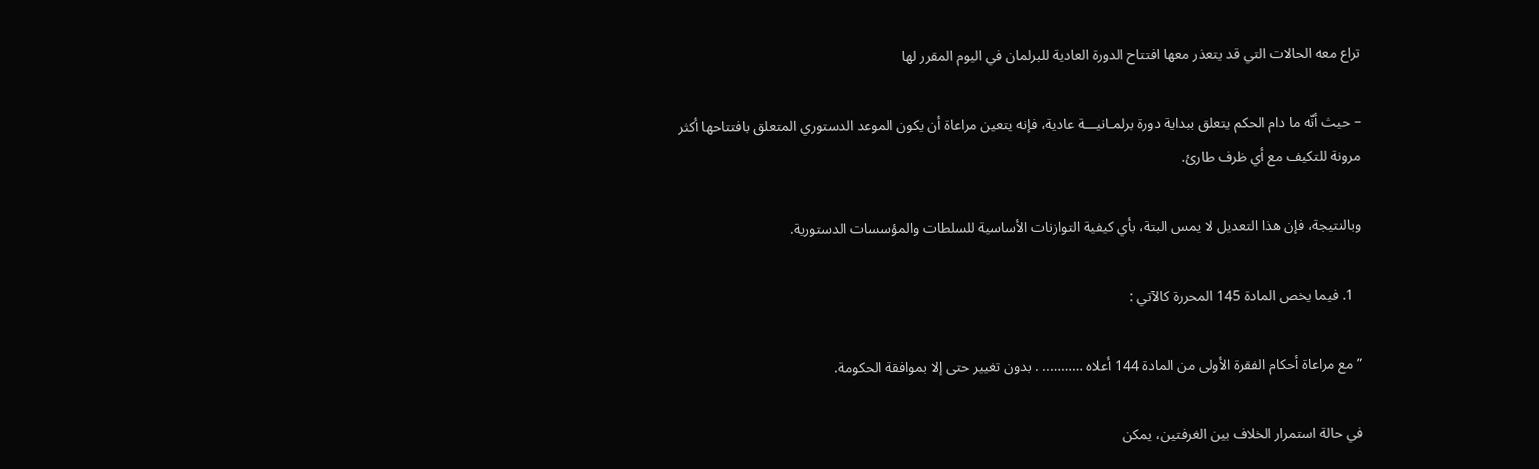تراع معه الحالات التي قد يتعذر معها افتتاح الدورة العادية للبرلمان في اليوم المقرر لها

– حيث أنّه ما دام الحكم يتعلق ببداية دورة برلمـانيـــة عادية، فإنه يتعين مراعاة أن يكون الموعد الدستوري المتعلق بافتتاحها أكثر مرونة للتكيف مع أي ظرف طارئ.

وبالنتيجة، فإن هذا التعديل لا يمس البتة، بأي كيفية التوازنات الأساسية للسلطات والمؤسسات الدستورية.

  1. فيما يخص المادة 145 المحررة كالآتي :

” مع مراعاة أحكام الفقرة الأولى من المادة 144 أعلاه ……….. . بدون تغيير حتى إلا بموافقة الحكومة.

في حالة استمرار الخلاف بين الغرفتين، يمكن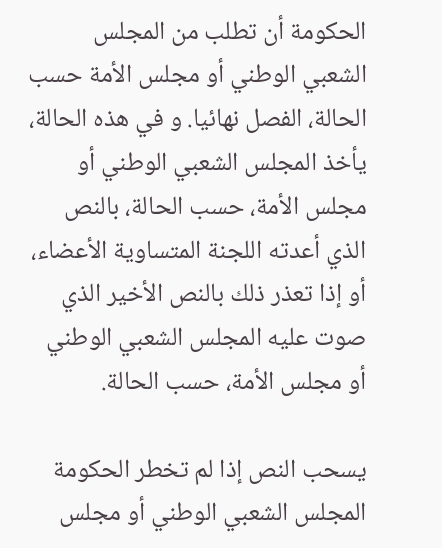الحكومة أن تطلب من المجلس الشعبي الوطني أو مجلس الأمة حسب الحالة، الفصل نهائيا. و في هذه الحالة، يأخذ المجلس الشعبي الوطني أو مجلس الأمة، حسب الحالة، بالنص الذي أعدته اللجنة المتساوية الأعضاء، أو إذا تعذر ذلك بالنص الأخير الذي صوت عليه المجلس الشعبي الوطني أو مجلس الأمة، حسب الحالة.

يسحب النص إذا لم تخطر الحكومة المجلس الشعبي الوطني أو مجلس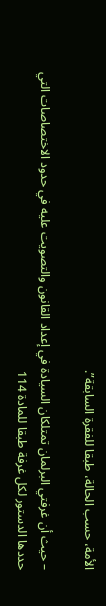الأمة، حسب الحالة، طبقا للفقرة السابقة”.

– حيث أن غرفتي البرلمان تمتلكان السيادة في إعداد القانون والتصويت عليه في حدود الاختصاصات التي حددها الدستور لكل غرفة طبقا للمادة 114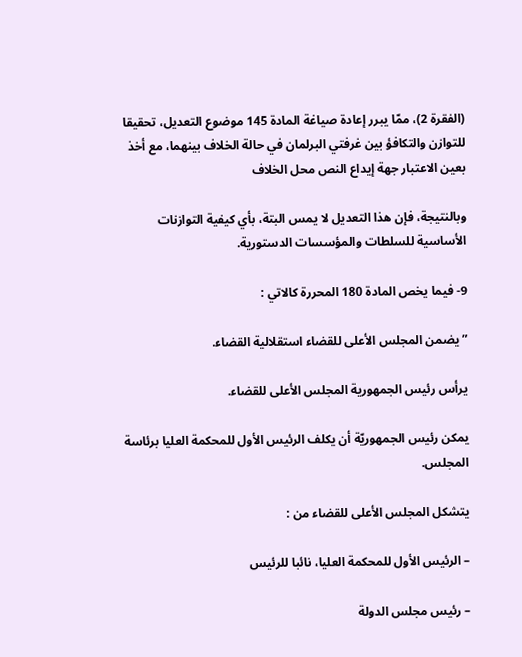(الفقرة 2)، ممّا يبرر إعادة صياغة المادة 145 موضوع التعديل، تحقيقا للتوازن والتكافؤ بين غرفتي البرلمان في حالة الخلاف بينهما، مع أخذ بعين الاعتبار جهة إيداع النص محل الخلاف

وبالنتيجة، فإن هذا التعديل لا يمس البتة، بأي كيفية التوازنات الأساسية للسلطات والمؤسسات الدستورية.

9- فيما يخص المادة 180 المحررة كالاتي :

” يضمن المجلس الأعلى للقضاء استقلالية القضاء.

يرأس رئيس الجمهورية المجلس الأعلى للقضاء.

يمكن رئيس الجمهوريّة أن يكلف الرئيس الأول للمحكمة العليا برئاسة المجلس.

يتشكل المجلس الأعلى للقضاء من :

– الرئيس الأول للمحكمة العليا، نائبا للرئيس

– رئيس مجلس الدولة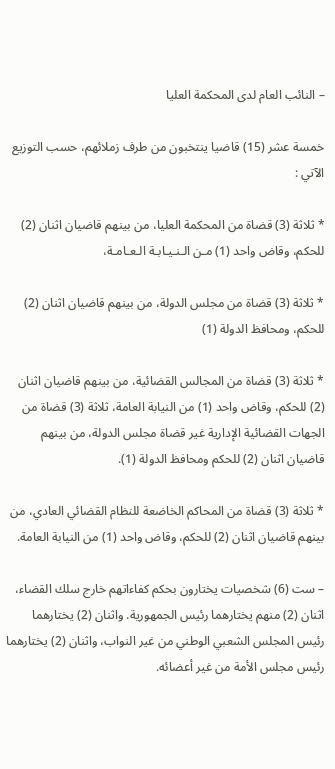– النائب العام لدى المحكمة العليا

خمسة عشر (15) قاضيا ينتخبون من طرف زملائهم، حسب التوزيع الآتي :

* ثلاثة (3) قضاة من المحكمة العليا، من بينهم قاضيان اثنان (2) للحكم، وقاض واحد (1) مـن الـنـيـابـة الـعـامـة،

* ثلاثة (3) قضاة من مجلس الدولة، من بينهم قاضيان اثنان (2) للحكم، ومحافظ الدولة (1)

* ثلاثة (3) قضاة من المجالس القضائية، من بينهم قاضیان اثنان (2) للحكم، وقاض واحد (1) من النيابة العامة، ثلاثة (3) قضاة من الجهات القضائية الإدارية غير قضاة مجلس الدولة، من بينهم قاضيان اثنان (2) للحكم ومحافظ الدولة (1).

* ثلاثة (3) قضاة من المحاكم الخاضعة للنظام القضائي العادي، من بينهم قاضيان اثنان (2) للحكم، وقاض واحد (1) من النيابة العامة.

– ست (6) شخصيات يختارون بحكم كفاءاتهم خارج سلك القضاء، اثنان (2) منهم يختارهما رئيس الجمهورية. واثنان (2) يختارهما رئيس المجلس الشعبي الوطني من غير النواب، واثنان (2) يختارهما رئيس مجلس الأمة من غير أعضائه.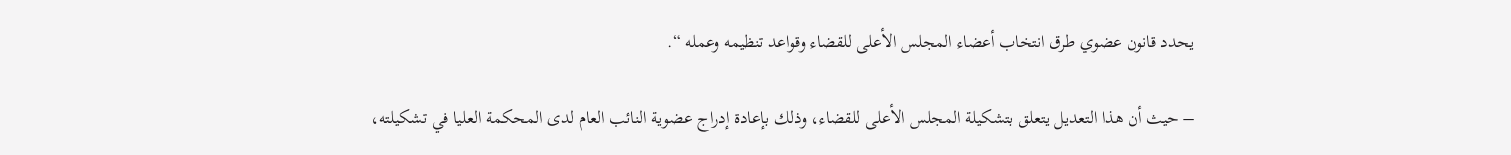يحدد قانون عضوي طرق انتخاب أعضاء المجلس الأعلى للقضاء وقواعد تنظيمه وعمله “.

– حيث أن هذا التعديل يتعلق بتشكيلة المجلس الأعلى للقضاء، وذلك بإعادة إدراج عضوية النائب العام لدى المحكمة العليا في تشكيلته،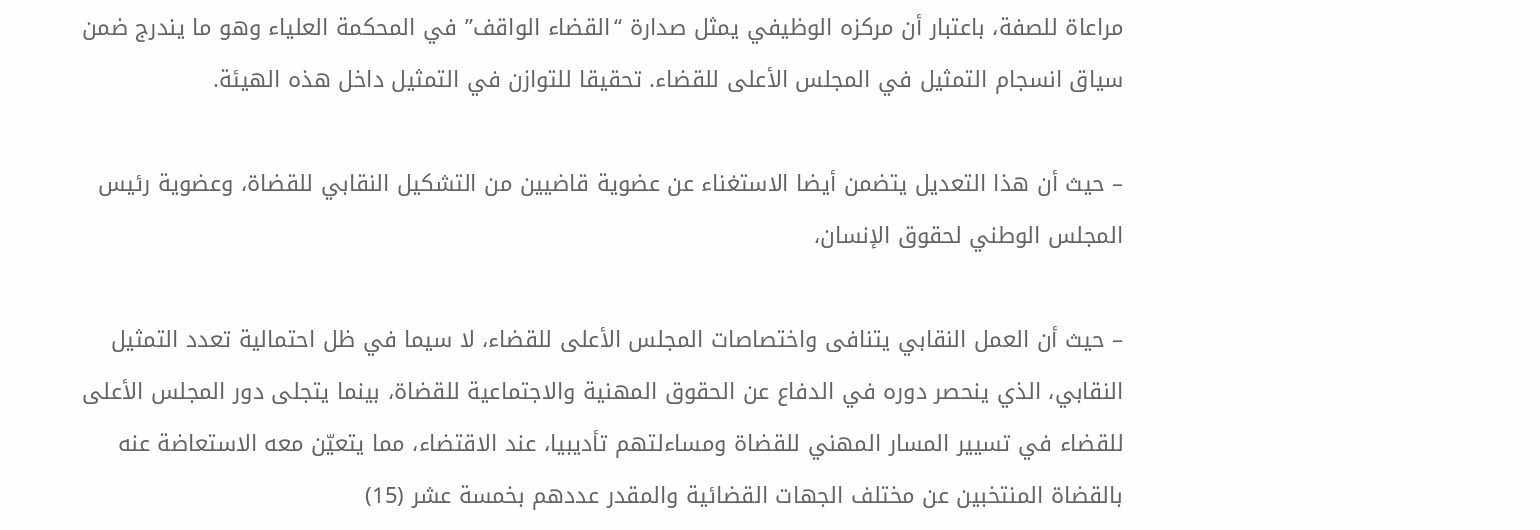مراعاة للصفة، باعتبار أن مركزه الوظيفي يمثل صدارة “القضاء الواقف” في المحكمة العلياء وهو ما يندرج ضمن سياق انسجام التمثيل في المجلس الأعلى للقضاء. تحقيقا للتوازن في التمثيل داخل هذه الهيئة.

– حيث أن هذا التعديل يتضمن أيضا الاستغناء عن عضوية قاضيين من التشكيل النقابي للقضاة، وعضوية رئيس المجلس الوطني لحقوق الإنسان،

– حيث أن العمل النقابي يتنافى واختصاصات المجلس الأعلى للقضاء، لا سيما في ظل احتمالية تعدد التمثيل النقابي، الذي ينحصر دوره في الدفاع عن الحقوق المهنية والاجتماعية للقضاة، بينما يتجلى دور المجلس الأعلى للقضاء في تسيير المسار المهني للقضاة ومساءلتهم تأديبيا، عند الاقتضاء، مما يتعيّن معه الاستعاضة عنه بالقضاة المنتخبين عن مختلف الجهات القضائية والمقدر عددهم بخمسة عشر (15)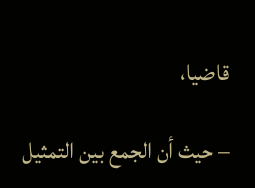قاضيا،

– حيث أن الجمع بين التمثيل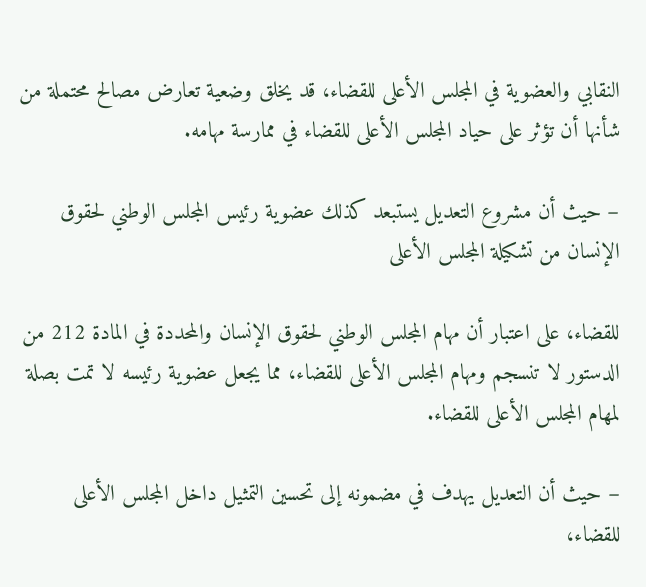النقابي والعضوية في المجلس الأعلى للقضاء، قد يخلق وضعية تعارض مصالح محتملة من شأنها أن تؤثر على حياد المجلس الأعلى للقضاء في ممارسة مهامه.

– حيث أن مشروع التعديل يستبعد كذلك عضوية رئيس المجلس الوطني لحقوق الإنسان من تشكيلة المجلس الأعلى

للقضاء، على اعتبار أن مهام المجلس الوطني لحقوق الإنسان والمحددة في المادة 212 من الدستور لا تنسجم ومهام المجلس الأعلى للقضاء، مما يجعل عضوية رئيسه لا تمت بصلة لمهام المجلس الأعلى للقضاء.

– حيث أن التعديل يهدف في مضمونه إلى تحسين التمثيل داخل المجلس الأعلى للقضاء،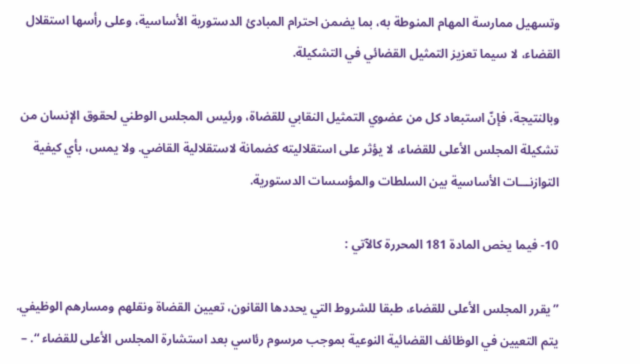وتسهيل ممارسة المهام المنوطة به، بما يضمن احترام المبادئ الدستورية الأساسية، وعلى رأسها استقلال القضاء، لا سيما تعزيز التمثيل القضائي في التشكيلة.

وبالنتيجة، فإنّ استبعاد كل من عضوي التمثيل النقابي للقضاة، ورئيس المجلس الوطني لحقوق الإنسان من تشكيلة المجلس الأعلى للقضاء، لا يؤثر على استقلاليته كضمانة لاستقلالية القاضي. ولا يمس، بأي كيفية التوازنـــات الأساسية بين السلطات والمؤسسات الدستورية.

10- فيما يخص المادة 181 المحررة كالآتي :

” يقرر المجلس الأعلى للقضاء، طبقا للشروط التي يحددها القانون، تعيين القضاة ونقلهم ومسارهم الوظيفي. يتم التعيين في الوظائف القضائية النوعية بموجب مرسوم رئاسي بعد استشارة المجلس الأعلى للقضاء “. –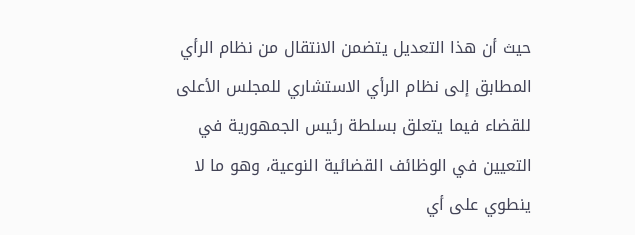حيث أن هذا التعديل يتضمن الانتقال من نظام الرأي المطابق إلى نظام الرأي الاستشاري للمجلس الأعلى للقضاء فيما يتعلق بسلطة رئيس الجمهورية في التعيين في الوظائف القضائية النوعية، وهو ما لا ينطوي على أي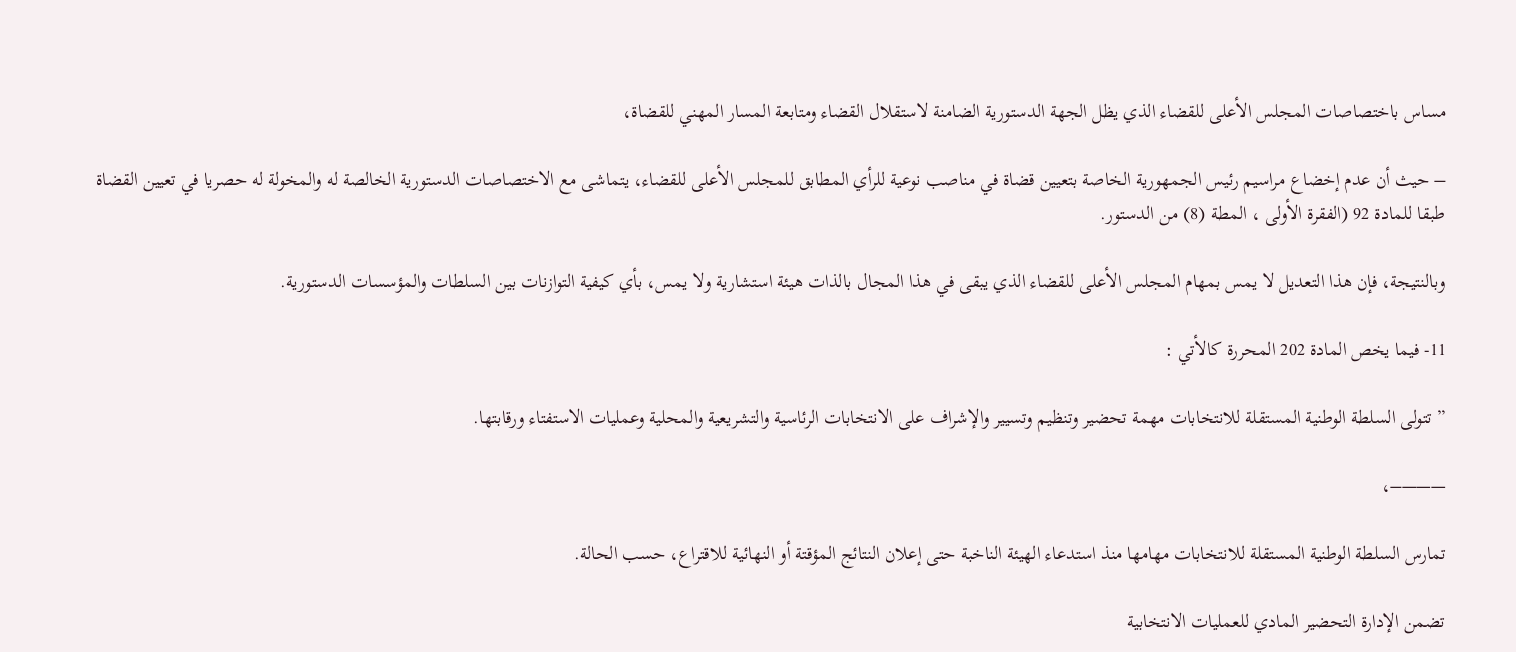مساس باختصاصات المجلس الأعلى للقضاء الذي يظل الجهة الدستورية الضامنة لاستقلال القضاء ومتابعة المسار المهني للقضاة،

– حيث أن عدم إخضاع مراسيم رئيس الجمهورية الخاصة بتعيين قضاة في مناصب نوعية للرأي المطابق للمجلس الأعلى للقضاء، يتماشى مع الاختصاصات الدستورية الخالصة له والمخولة له حصريا في تعيين القضاة طبقا للمادة 92 (الفقرة الأولى ، المطة (8) من الدستور.

وبالنتيجة، فإن هذا التعديل لا يمس بمهام المجلس الأعلى للقضاء الذي يبقى في هذا المجال بالذات هيئة استشارية ولا يمس، بأي كيفية التوازنات بين السلطات والمؤسسات الدستورية.

11- فيما يخص المادة 202 المحررة كالأتي :

” تتولى السلطة الوطنية المستقلة للانتخابات مهمة تحضير وتنظيم وتسيير والإشراف على الانتخابات الرئاسية والتشريعية والمحلية وعمليات الاستفتاء ورقابتها.

———–،

تمارس السلطة الوطنية المستقلة للانتخابات مهامها منذ استدعاء الهيئة الناخبة حتى إعلان النتائج المؤقتة أو النهائية للاقتراع، حسب الحالة.

تضمن الإدارة التحضير المادي للعمليات الانتخابية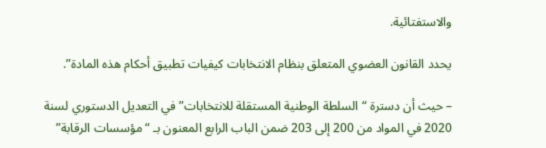والاستفتائية.

يحدد القانون العضوي المتعلق بنظام الانتخابات كيفيات تطبيق أحكام هذه المادة”.

– حيث أن دسترة “السلطة الوطنية المستقلة للانتخابات” في التعديل الدستوري لسنة 2020 في المواد من 200 إلى 203 ضمن الباب الرابع المعنون بـ “مؤسسات الرقابة”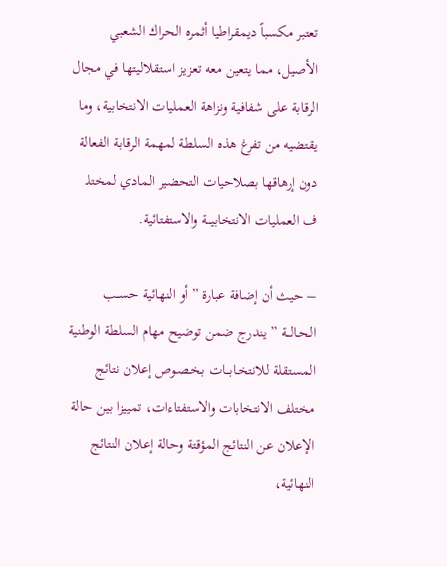تعتبر مكسباً ديمقراطيا أثمره الحراك الشعبي الأصيل، مما يتعين معه تعزيز استقلاليتها في مجال الرقابة على شفافية ونزاهة العمليات الانتخابية، وما يقتضيه من تفرغ هذه السلطة لمهمة الرقابة الفعالة دون إرهاقها بصلاحيات التحضير المادي لمختلـ ف العمليات الانتخابيـــة والاستفتائية.

– حيث أن إضافة عبارة ” أو النهائية حســب الـحـالـــة ” يندرج ضمن توضيح مهام السلطة الوطنية المستقلة للانتخـابـــات بـخـصـوص إعلان نتائج مختلف الانتخابات والاستفتاءات، تمييزا بين حالة الإعلان عن النتائج المؤقتة وحالة إعلان النتائج النهائية،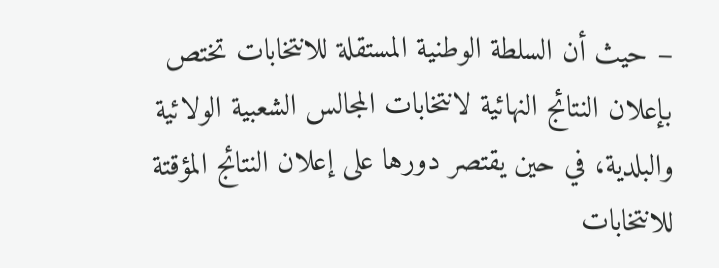– حيث أن السلطة الوطنية المستقلة للانتخابات تختص بإعلان النتائج النهائية لانتخابات المجالس الشعبية الولائية والبلدية، في حين يقتصر دورها على إعلان النتائج المؤقتة للانتخابات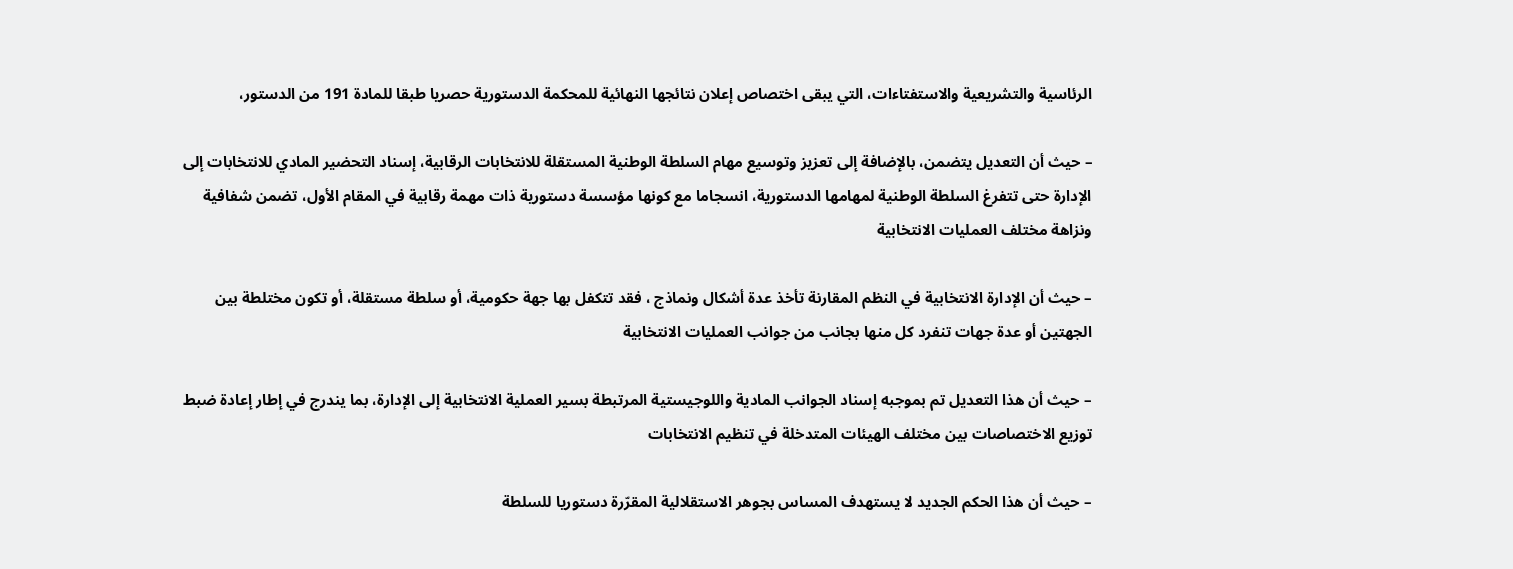الرئاسية والتشريعية والاستفتاءات، التي يبقى اختصاص إعلان نتائجها النهائية للمحكمة الدستورية حصريا طبقا للمادة 191 من الدستور،

– حيث أن التعديل يتضمن، بالإضافة إلى تعزيز وتوسيع مهام السلطة الوطنية المستقلة للانتخابات الرقابية، إسناد التحضير المادي للانتخابات إلى الإدارة حتى تتفرغ السلطة الوطنية لمهامها الدستورية، انسجاما مع كونها مؤسسة دستورية ذات مهمة رقابية في المقام الأول، تضمن شفافية ونزاهة مختلف العمليات الانتخابية

– حيث أن الإدارة الانتخابية في النظم المقارنة تأخذ عدة أشكال ونماذج ، فقد تتكفل بها جهة حكومية، أو سلطة مستقلة، أو تكون مختلطة بين الجهتين أو عدة جهات تنفرد كل منها بجانب من جوانب العمليات الانتخابية

– حيث أن هذا التعديل تم بموجبه إسناد الجوانب المادية واللوجيستية المرتبطة بسير العملية الانتخابية إلى الإدارة، بما يندرج في إطار إعادة ضبط توزيع الاختصاصات بين مختلف الهيئات المتدخلة في تنظيم الانتخابات

– حيث أن هذا الحكم الجديد لا يستهدف المساس بجوهر الاستقلالية المقرّرة دستوريا للسلطة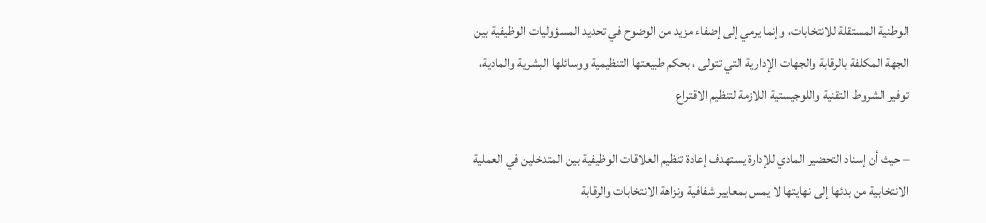الوطنية المستقلة للانتخابات، وإنما يرمي إلى إضفاء مزيد من الوضوح في تحديد المسؤوليات الوظيفية بين الجهة المكلفة بالرقابة والجهات الإدارية التي تتولى ، بحكم طبيعتها التنظيمية ووسائلها البشرية والمادية، توفير الشروط التقنية واللوجيستية اللازمة لتنظيم الاقتراع

– حيث أن إسناد التحضير المادي للإدارة يستهدف إعادة تنظيم العلاقات الوظيفية بين المتدخلين في العملية الانتخابية من بدئها إلى نهايتها لا يمس بمعايير شفافية ونزاهة الانتخابات والرقابة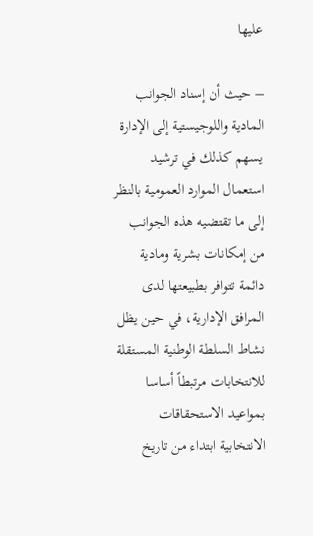عليها

– حيث أن إسناد الجوانب المادية واللوجيستية إلى الإدارة يسهم كذلك في ترشيد استعمال الموارد العمومية بالنظر إلى ما تقتضيه هذه الجوانب من إمكانات بشرية ومادية دائمة تتوافر بطبيعتها لدى المرافق الإدارية، في حين يظل نشاط السلطة الوطنية المستقلة للانتخابات مرتبطاً أساسا بمواعيد الاستحقاقات الانتخابية ابتداء من تاريخ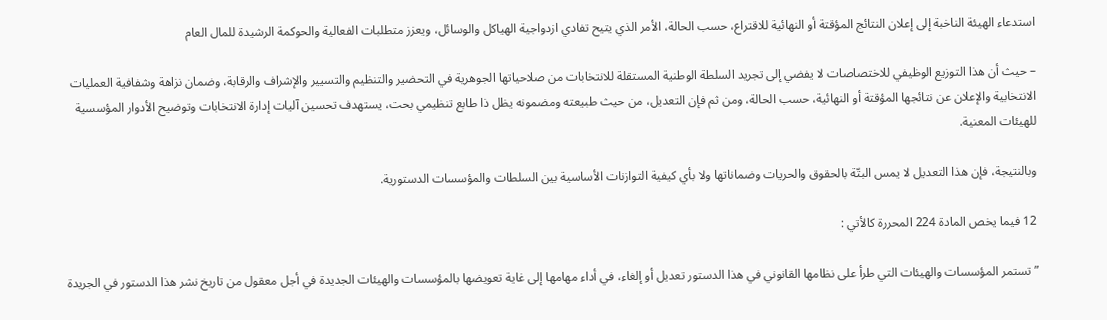استدعاء الهيئة الناخبة إلى إعلان النتائج المؤقتة أو النهائية للاقتراع، حسب الحالة، الأمر الذي يتيح تفادي ازدواجية الهياكل والوسائل، ويعزز متطلبات الفعالية والحوكمة الرشيدة للمال العام

– حيث أن هذا التوزيع الوظيفي للاختصاصات لا يفضي إلى تجريد السلطة الوطنية المستقلة للانتخابات من صلاحياتها الجوهرية في التحضير والتنظيم والتسيير والإشراف والرقابة، وضمان نزاهة وشفافية العمليات الانتخابية والإعلان عن نتائجها المؤقتة أو النهائية، حسب الحالة، ومن ثم فإن التعديل، من حيث طبيعته ومضمونه يظل ذا طابع تنظيمي بحت، يستهدف تحسين آليات إدارة الانتخابات وتوضيح الأدوار المؤسسية للهيئات المعنية.

وبالنتيجة، فإن هذا التعديل لا يمس البتّة بالحقوق والحريات وضماناتها ولا بأي كيفية التوازنات الأساسية بين السلطات والمؤسسات الدستورية.

12 فيما يخص المادة 224 المحررة كالأتي :

” تستمر المؤسسات والهيئات التي طرأ على نظامها القانوني في هذا الدستور تعديل أو إلغاء، في أداء مهامها إلى غاية تعويضها بالمؤسسات والهيئات الجديدة في أجل معقول من تاريخ نشر هذا الدستور في الجريدة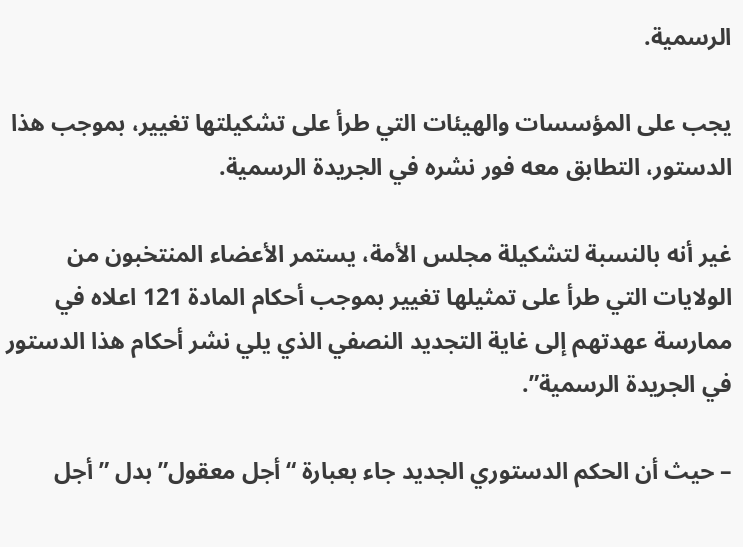الرسمية.

يجب على المؤسسات والهيئات التي طرأ على تشكيلتها تغيير، بموجب هذا الدستور، التطابق معه فور نشره في الجريدة الرسمية.

غير أنه بالنسبة لتشكيلة مجلس الأمة، يستمر الأعضاء المنتخبون من الولايات التي طرأ على تمثيلها تغيير بموجب أحكام المادة 121 اعلاه في ممارسة عهدتهم إلى غاية التجديد النصفي الذي يلي نشر أحكام هذا الدستور في الجريدة الرسمية”.

– حيث أن الحكم الدستوري الجديد جاء بعبارة “أجل معقول” بدل ” أجل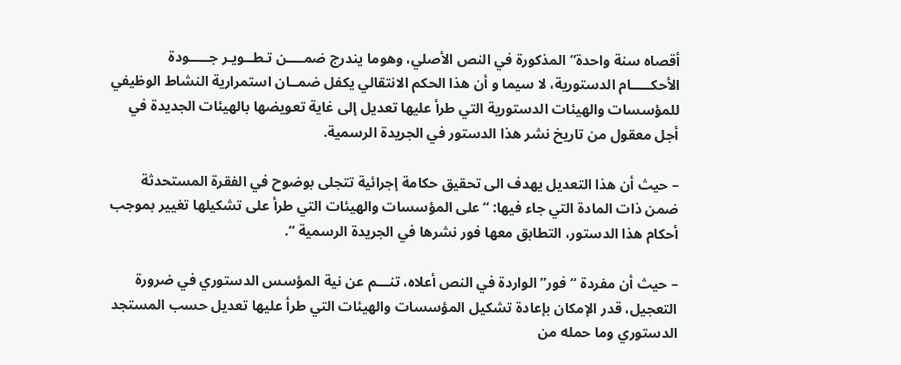أقصاه سنة واحدة” المذكورة في النص الأصلي، وهوما يندرج ضمــــن تـطــويـر جـــــودة الأحكـــــام الدستورية، لا سيما و أن هذا الحكم الانتقالي يكفل ضمــان استمرارية النشاط الوظيفي للمؤسسات والهيئات الدستورية التي طرأ عليها تعديل إلى غاية تعويضها بالهيئات الجديدة في أجل معقول من تاريخ نشر هذا الدستور في الجريدة الرسمية.

– حيث أن هذا التعديل يهدف الى تحقيق حكامة إجرائية تتجلى بوضوح في الفقرة المستحدثة ضمن ذات المادة التي جاء فيها: “على المؤسسات والهيئات التي طرأ على تشكيلها تغيير بموجب أحكام هذا الدستور، التطابق معها فور نشرها في الجريدة الرسمية “.

– حيث أن مفردة “فور” الواردة في النص أعلاه، تنـــم عن نية المؤسس الدستوري في ضرورة التعجيل، قدر الإمكان بإعادة تشكيل المؤسسات والهيئات التي طرأ عليها تعديل حسب المستجد الدستوري وما حمله من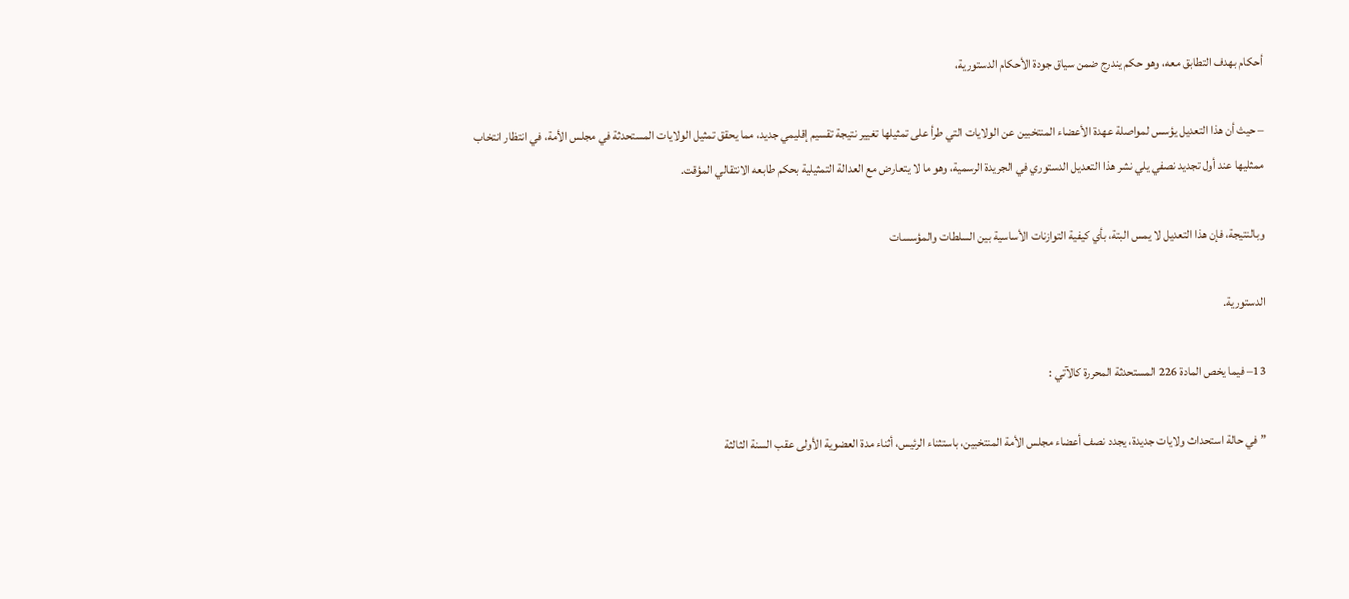أحكام بهدف التطابق معه، وهو حكم يندرج ضمن سياق جودة الأحكام الدستورية،

– حيث أن هذا التعديل يؤسس لمواصلة عهدة الأعضاء المنتخبين عن الولايات التي طرأ على تمثيلها تغيير نتيجة تقسيم إقليمي جديد، مما يحقق تمثيل الولايات المستحدثة في مجلس الأمة، في انتظار انتخاب ممثليها عند أول تجديد نصفي يلي نشر هذا التعديل الدستوري في الجريدة الرسمية، وهو ما لا يتعارض مع العدالة التمثيلية بحكم طابعه الانتقالي المؤقت.

وبالنتيجة، فإن هذا التعديل لا يمس البتة، بأي كيفية التوازنات الأساسية بين السلطات والمؤسسات

الدستورية.

13– فيما يخص المادة 226 المستحدثة المحررة كالآتي :

” في حالة استحداث ولايات جديدة، يجدد نصف أعضاء مجلس الأمة المنتخبين، باستثناء الرئيس، أثناء مدة العضوية الأولى عقب السنة الثالثة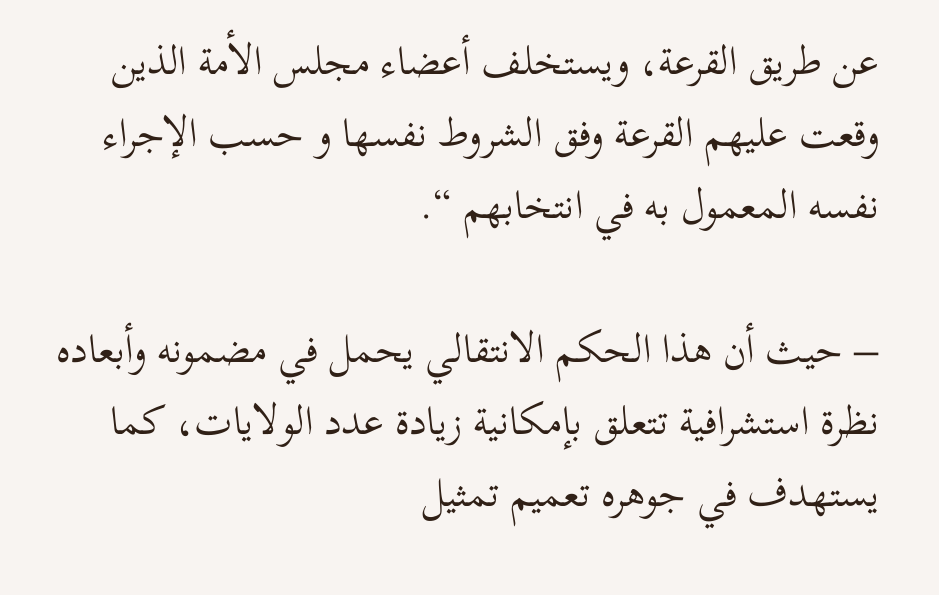عن طريق القرعة، ويستخلف أعضاء مجلس الأمة الذين وقعت عليهم القرعة وفق الشروط نفسها و حسب الإجراء نفسه المعمول به في انتخابهم “.

– حيث أن هذا الحكم الانتقالي يحمل في مضمونه وأبعاده نظرة استشرافية تتعلق بإمكانية زيادة عدد الولايات، كما يستهدف في جوهره تعميم تمثيل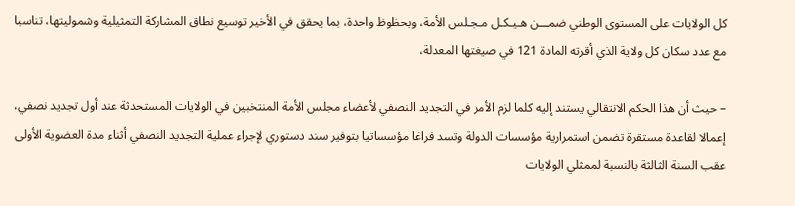كل الولايات على المستوى الوطني ضمـــن هـيـكـل مـجـلس الأمة، وبحظوظ واحدة، بما يحقق في الأخير توسيع نطاق المشاركة التمثيلية وشموليتها، تناسبا مع عدد سكان كل ولاية الذي أقرته المادة 121 في صيغتها المعدلة،

– حيث أن هذا الحكم الانتقالي يستند إليه كلما لزم الأمر في التجديد النصفي لأعضاء مجلس الأمة المنتخبين في الولايات المستحدثة عند أول تجديد نصفي، إعمالا لقاعدة مستقرة تضمن استمرارية مؤسسات الدولة وتسد فراغا مؤسساتيا بتوفير سند دستوري لإجراء عملية التجديد النصفي أثناء مدة العضوية الأولى عقب السنة الثالثة بالنسبة لممثلي الولايات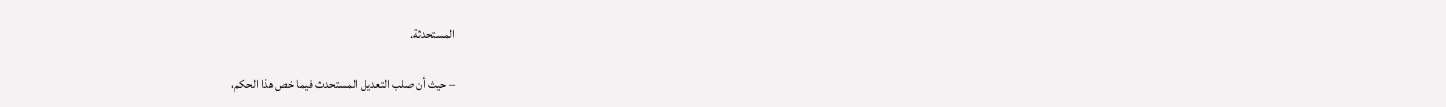المستحدثة.

– حيث أن صلب التعديل المستحدث فيما خص هذا الحكم،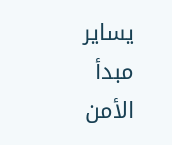يساير مبدأ الأمن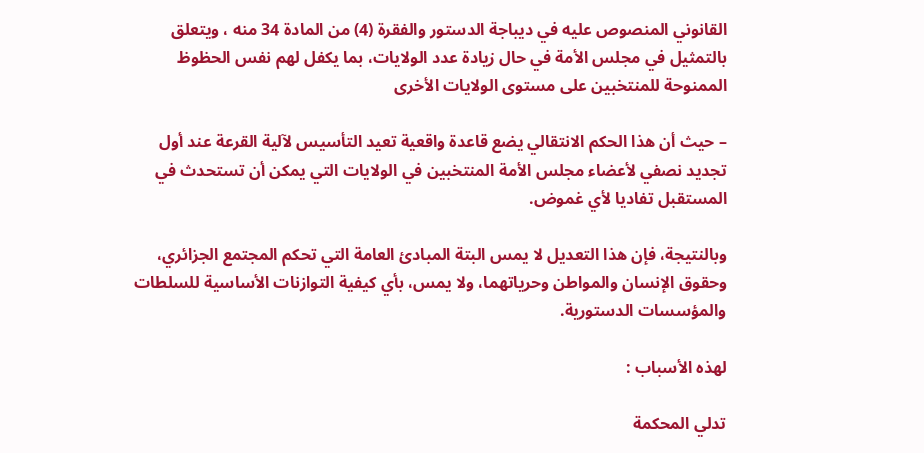القانوني المنصوص عليه في ديباجة الدستور والفقرة (4) من المادة 34 منه ، ويتعلق بالتمثيل في مجلس الأمة في حال زيادة عدد الولايات، بما يكفل لهم نفس الحظوظ الممنوحة للمنتخبين على مستوى الولايات الأخرى

– حيث أن هذا الحكم الانتقالي يضع قاعدة واقعية تعيد التأسيس لآلية القرعة عند أول تجديد نصفي لأعضاء مجلس الأمة المنتخبين في الولايات التي يمكن أن تستحدث في المستقبل تفاديا لأي غموض.

وبالنتيجة، فإن هذا التعديل لا يمس البتة المبادئ العامة التي تحكم المجتمع الجزائري، وحقوق الإنسان والمواطن وحرياتهما، ولا يمس، بأي كيفية التوازنات الأساسية للسلطات والمؤسسات الدستورية.

لهذه الأسباب :

تدلي المحكمة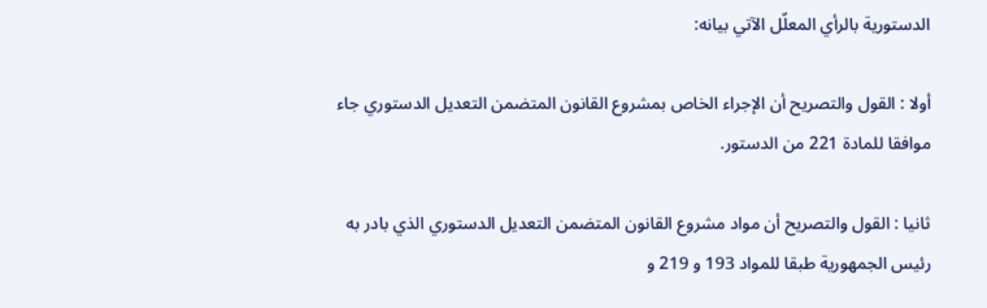الدستورية بالرأي المعلّل الآتي بیانه:

أولا : القول والتصريح أن الإجراء الخاص بمشروع القانون المتضمن التعديل الدستوري جاء موافقا للمادة 221 من الدستور.

ثانيا : القول والتصريح أن مواد مشروع القانون المتضمن التعديل الدستوري الذي بادر به رئيس الجمهورية طبقا للمواد 193 و 219 و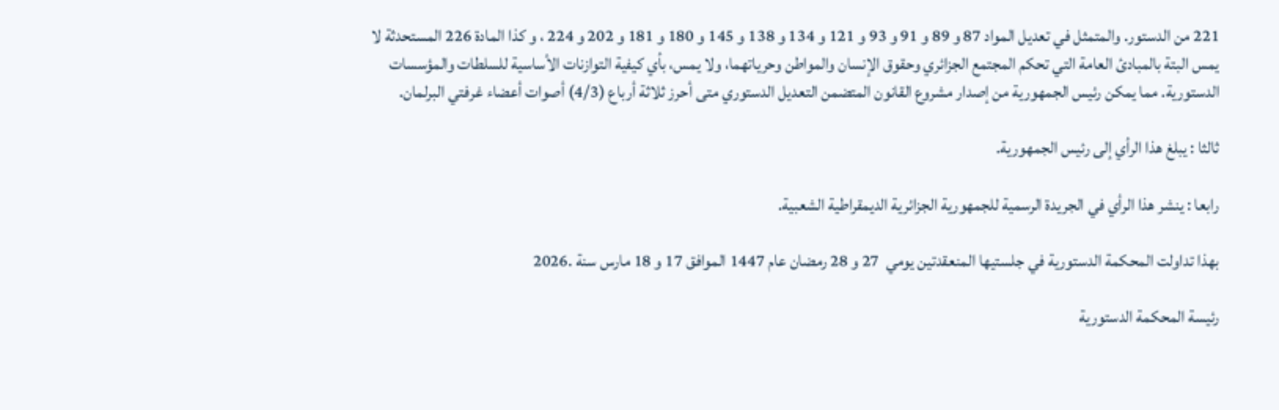221 من الدستور. والمتمثل في تعديل المواد 87 و 89 و 91 و 93 و 121 و 134 و 138 و 145 و 180 و 181 و 202 و 224 ، و كذا المادة 226 المستحدثة لا يمس البتة بالمبادئ العامة التي تحكم المجتمع الجزائري وحقوق الإنسان والمواطن وحرياتهما، ولا يمس، بأي كيفية التوازنات الأساسية للسلطات والمؤسسات الدستورية. مما يمكن رئيس الجمهورية من إصدار مشروع القانون المتضمن التعديل الدستوري متى أحرز ثلاثة أرباع (4/3) أصوات أعضاء غرفتي البرلمان.

ثالثا : يبلغ هذا الرأي إلى رئيس الجمهورية.

رابعا : ينشر هذا الرأي في الجريدة الرسمية للجمهورية الجزائرية الديمقراطية الشعبية.

بهذا تداولت المحكمة الدستورية في جلستيها المنعقدتين يومي  27 و 28 رمضان عام 1447 الموافق 17 و 18 مارس سنة .2026

رئيسة المحكمة الدستورية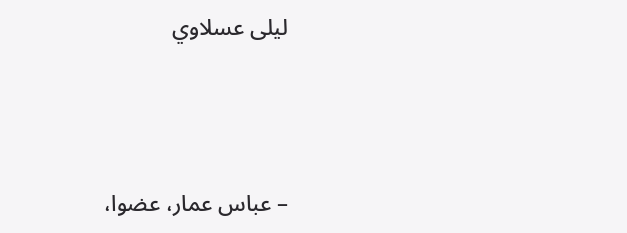ليلى عسلاوي





– عباس عمار، عضوا،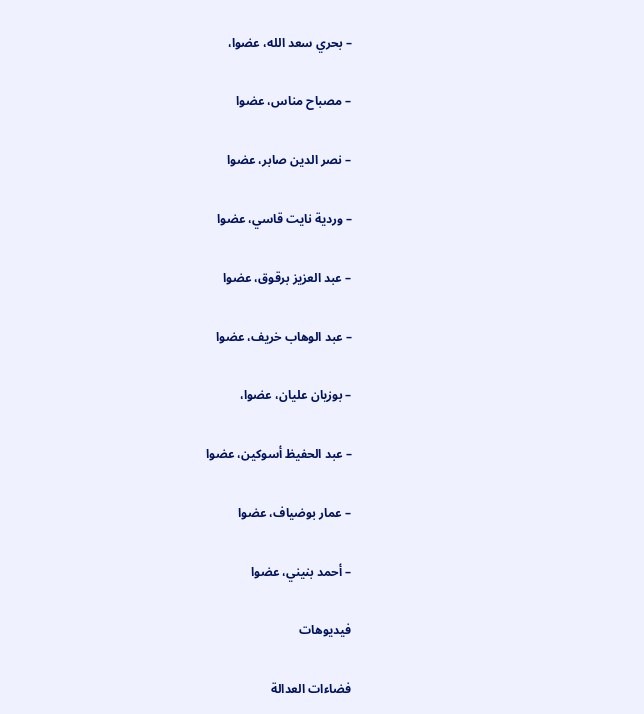– بحري سعد الله، عضوا،

– مصباح مناس، عضوا

– نصر الدين صابر، عضوا

– وردية نايت قاسي، عضوا

– عبد العزيز برقوق، عضوا

– عبد الوهاب خريف، عضوا

– بوزيان عليان، عضوا،

– عبد الحفيظ أسوكين، عضوا

– عمار بوضياف، عضوا

– أحمد بنيني، عضوا

فيديوهات

فضاءات العدالة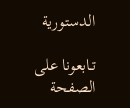الدستورية

تـابعونا على الصفحة